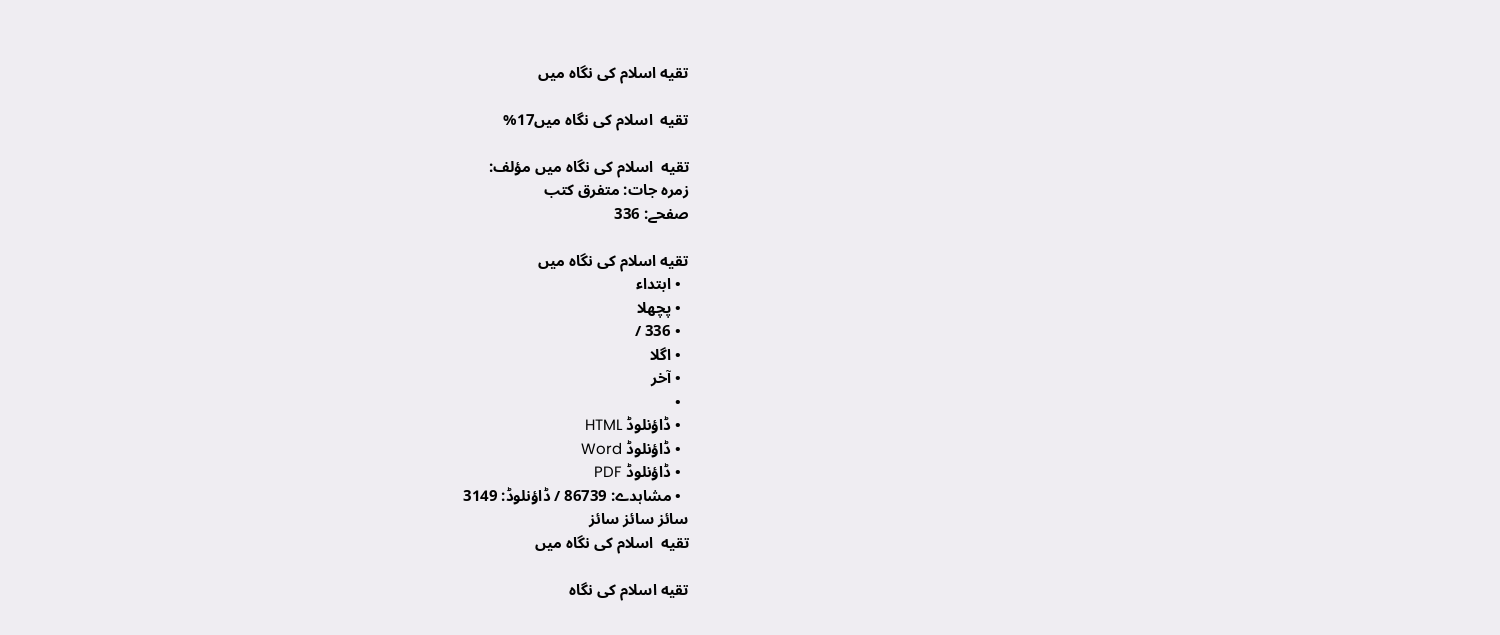تقيه اسلام کی نگاہ میں

تقيه  اسلام کی نگاہ میں17%

تقيه  اسلام کی نگاہ میں مؤلف:
زمرہ جات: متفرق کتب
صفحے: 336

تقيه اسلام کی نگاہ میں
  • ابتداء
  • پچھلا
  • 336 /
  • اگلا
  • آخر
  •
  • ڈاؤنلوڈ HTML
  • ڈاؤنلوڈ Word
  • ڈاؤنلوڈ PDF
  • مشاہدے: 86739 / ڈاؤنلوڈ: 3149
سائز سائز سائز
تقيه  اسلام کی نگاہ میں

تقيه اسلام کی نگاہ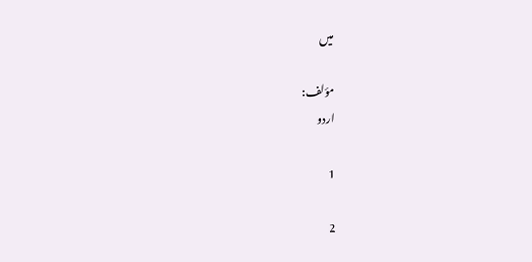میں

مؤلف:
اردو

1

2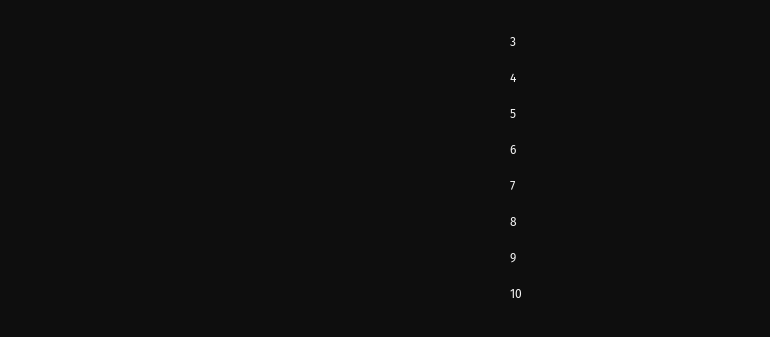3

4

5

6

7

8

9

10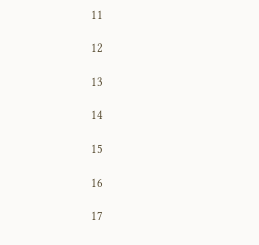11

12

13

14

15

16

17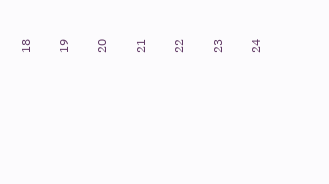18

19

20

21

22

23

24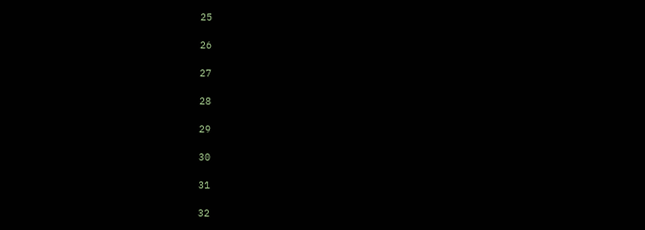25

26

27

28

29

30

31

32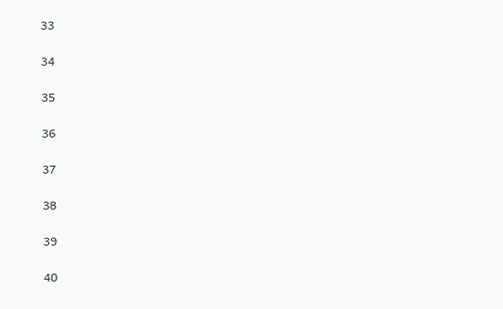33

34

35

36

37

38

39

40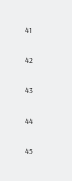41

42

43

44

45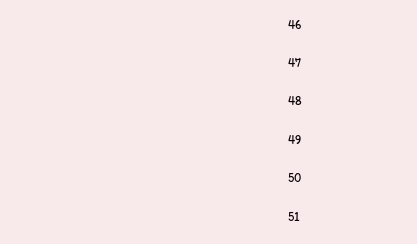46

47

48

49

50

51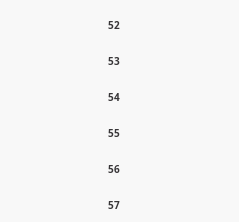52

53

54

55

56

57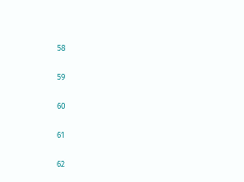58

59

60

61

62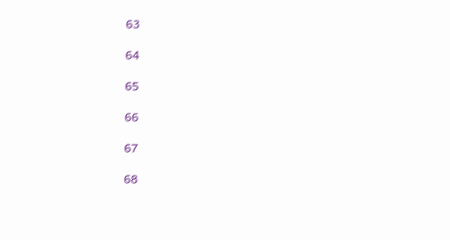63

64

65

66

67

68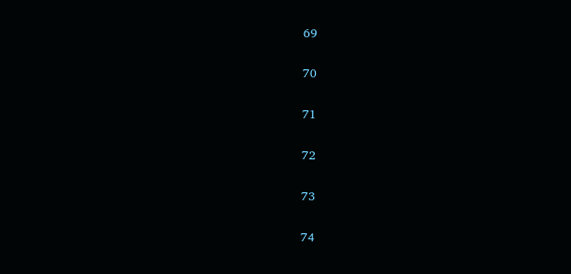69

70

71

72

73

74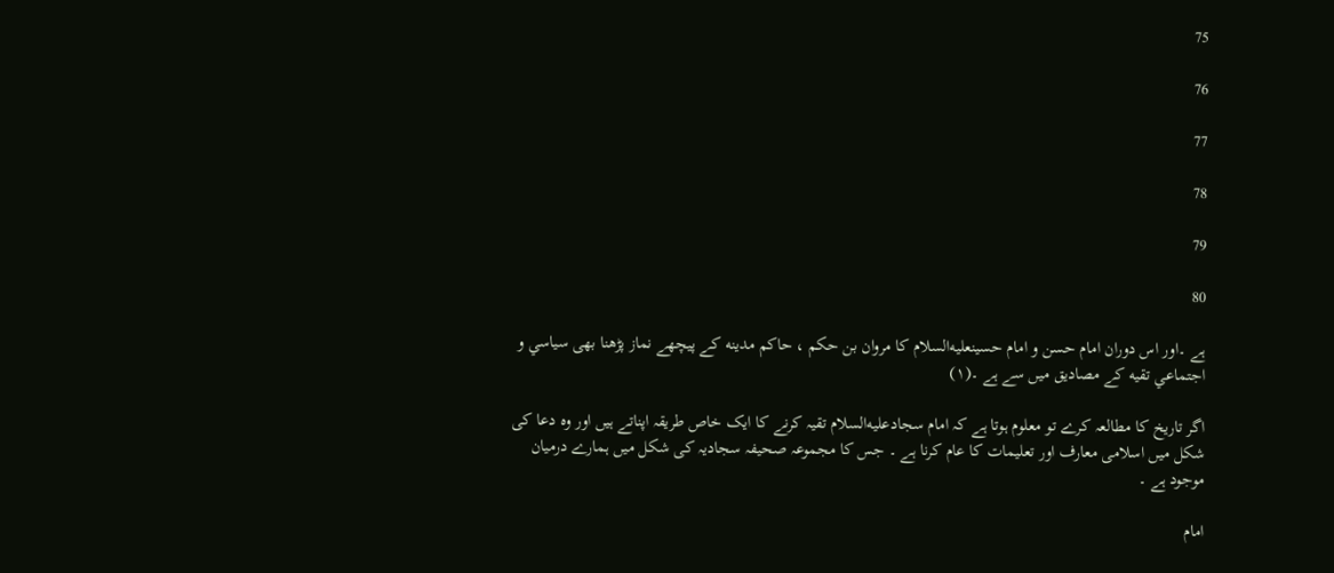75

76

77

78

79

80

ہے ۔اور اس دوران امام حسن و امام حسينعليه‌السلام کا مروان بن حكم ، حاكم مدينه کے پیچھے نماز پڑھنا بھی سياسي و اجتماعي تقيه کے مصاديق میں سے ہے ۔(۱)

اگر تاریخ کا مطالعہ کرے تو معلوم ہوتا ہے کہ امام سجادعليه‌السلام تقیہ کرنے کا ایک خاص طریقہ اپناتے ہیں اور وہ دعا کی شکل میں اسلامی معارف اور تعلیمات کا عام کرنا ہے ۔ جس کا مجموعہ صحیفہ سجادیہ کی شکل میں ہمارے درمیان موجود ہے ۔

امام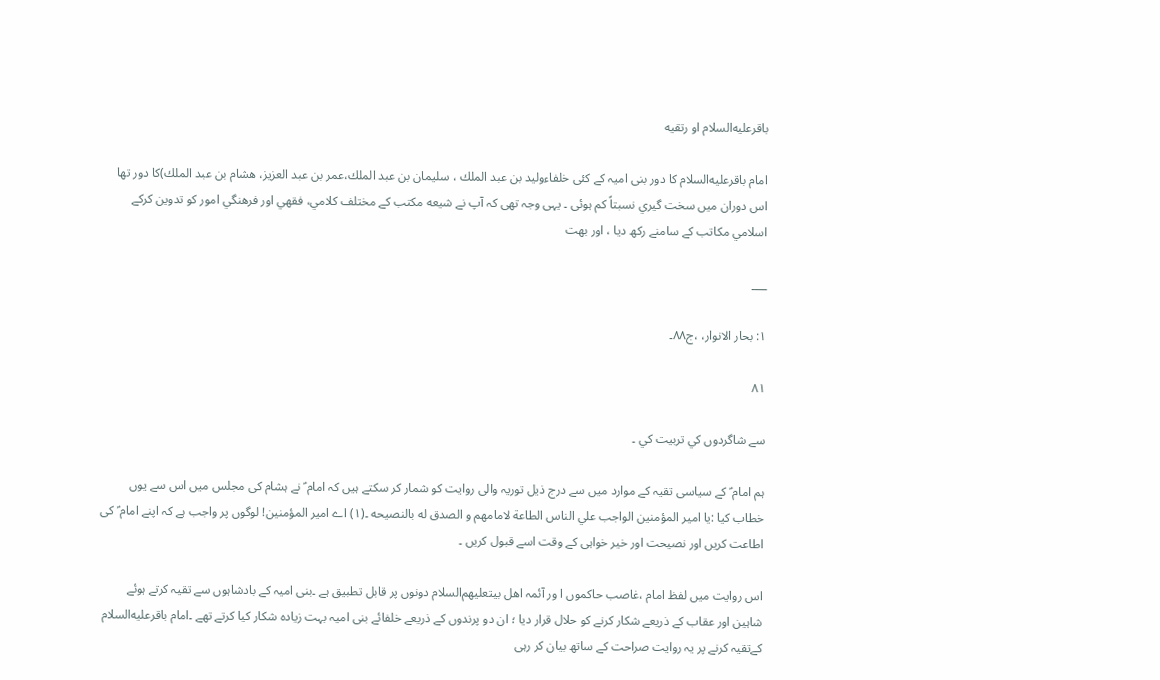باقرعليه‌السلام او رتقيه

امام باقرعليه‌السلام کا دور بنی امیہ کے کئی خلفاءوليد بن عبد الملك ، سليمان بن عبد الملك،عمر بن عبد العزيز، هشام بن عبد الملك)کا دور تھا اس دوران میں سخت گيري نسبتاً كم ہوئی ۔ یہی وجہ تھی کہ آپ نے شيعه مکتب کے مختلف کلامي، فقهي اور فرهنگي امور کو تدوين کرکے اسلامي مکاتب کے سامنے رکھ ديا ، اور بهت

___

۱: بحار الانوار، ،ج۸۸۔

۸۱

سے شاگردوں کي تربيت کي ۔

ہم امام ؑ کے سیاسی تقیہ کے موارد میں سے درج ذیل توریہ والی روایت کو شمار کر سکتے ہیں کہ امام ؑ نے ہشام کی مجلس میں اس سے یوں خطاب کیا :يا امير المؤمنين الواجب علي الناس الطاعة لامامهم و الصدق له بالنصيحه ۔(۱) اے امير المؤمنین! لوگوں پر واجب ہے کہ اپنے امام ؑ کی اطاعت کریں اور نصیحت اور خیر خواہی کے وقت اسے قبول کریں ۔

اس روایت میں لفظ امام ،غاصب حاكموں ا ور آئمہ اهل بيتعليهم‌السلام دونوں پر قابل تطبيق ہے ۔بنی امیہ کے بادشاہوں سے تقیہ کرتے ہوئے شاہین اور عقاب کے ذریعے شکار کرنے کو حلال قرار دیا ؛ ان دو پرندوں کے ذریعے خلفائے بنی امیہ بہت زیادہ شکار کیا کرتے تھے ۔امام باقرعليه‌السلام کےتقیہ کرنے پر یہ روایت صراحت کے ساتھ بیان کر رہی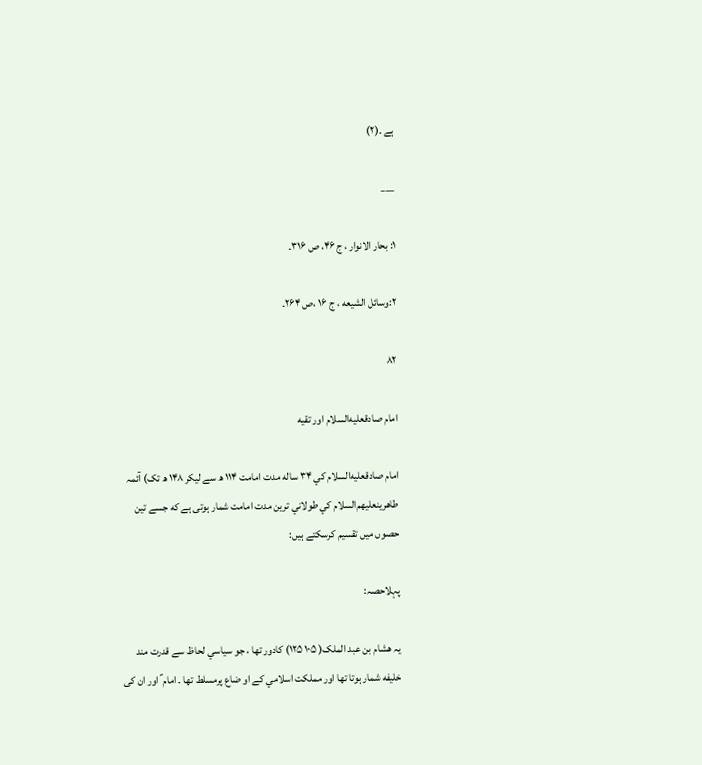ہے ۔(۲)

___

۱: بحار الانوار ، ج ۴۶، ص ۳۱۶۔

۲:وسائل الشيعه ، ج ۱۶ ،ص ۲۶۴۔

۸۲

امام صادقعليه‌السلام اور تقيه

امام صادقعليه‌السلام کي ۳۴ ساله مدت امامت ۱۱۴ ھ سے لیکر ۱۴۸ ھ تک) آئمہ طاهرينعليهم‌السلام کي طولاني ترين مدت امامت شمار ہوتی ہے كه جسے تین حصوں میں تقسيم کرسکتے ہیں:

پہلاحصہ:

یہ هشام بن عبد الملک( ۱۰۵ ۱۲۵) کادور تھا ، جو سياسي لحاظ سے قدرت مند خليفه شمار ہوتا تھا اور مملكت اسلامي کے او ضاع پرمسلط تھا ۔ امام ؑ اور ان کی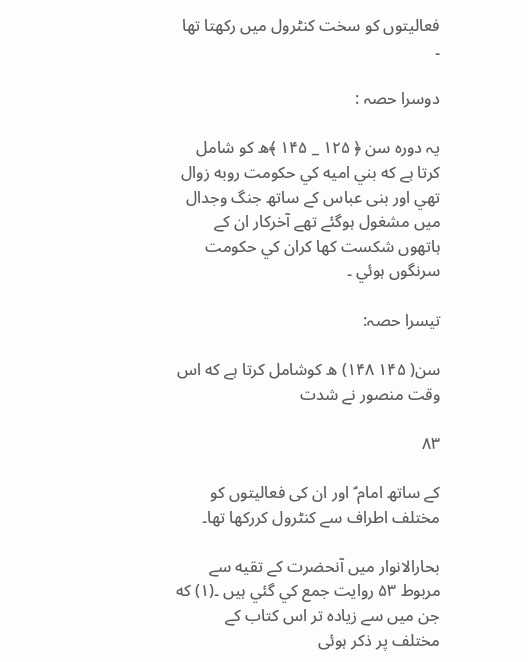فعالیتوں کو سخت کنٹرول میں رکھتا تھا ۔

دوسرا حصہ :

یہ دوره سن ﴿ ۱۲۵ _ ۱۴۵ ﴾ھ کو شامل کرتا ہے كه بني اميه کي حكومت روبه زوال تھي اور بنی عباس کے ساتھ جنگ وجدال میں مشغول ہوگئے تھے آخرکار ان کے ہاتھوں شکست کھا کران کي حکومت سرنگوں ہوئي ۔

تیسرا حصہ:

سن( ۱۴۵ ۱۴۸) ھ کوشامل کرتا ہے كه اس وقت منصور نے شدت

۸۳

کے ساتھ امام ؑ اور ان کی فعاليتوں کو مختلف اطراف سے كنٹرول کررکھا تھا۔

بحارالانوار میں آنحضرت کے تقيه سے مربوط ۵۳ روايت جمع کي گئي ہیں ۔(۱) كه جن میں سے زیادہ تر اس کتاب کے مختلف پر ذکر ہوئی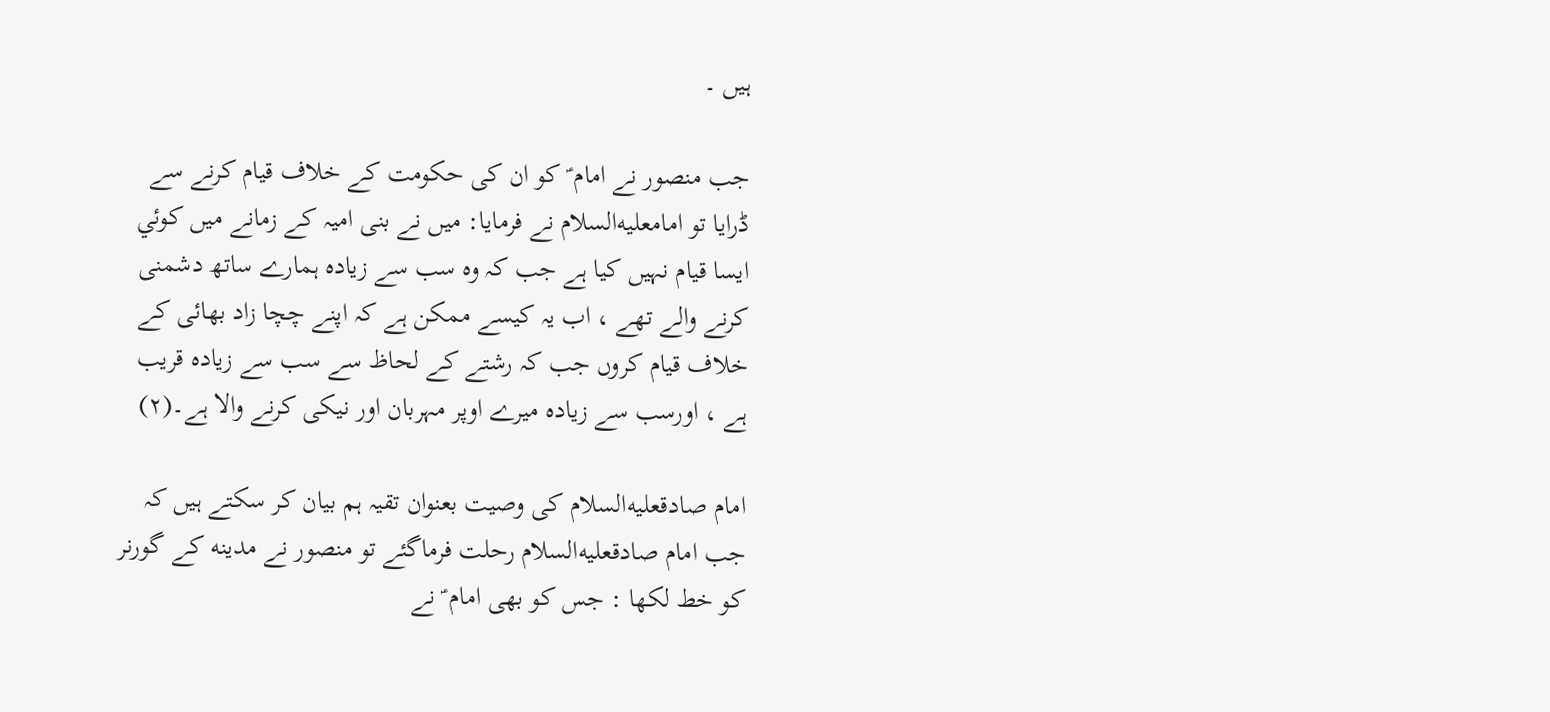ہیں ۔

جب منصور نے امام ؑ کو ان کی حکومت کے خلاف قیام کرنے سے ڈرايا تو امامعليه‌السلام نے فرمايا: میں نے بنی امیہ کے زمانے میں کوئي ایسا قيام نہیں کیا ہے جب کہ وہ سب سے زیادہ ہمارے ساتھ دشمنی کرنے والے تھے ، اب یہ کیسے ممکن ہے کہ اپنے چچا زاد بھائی کے خلاف قیام کروں جب کہ رشتے کے لحاظ سے سب سے زیادہ قریب ہے ، اورسب سے زیادہ میرے اوپر مہربان اور نیکی کرنے والا ہے۔(۲)

امام صادقعليه‌السلام کی وصيت بعنوان تقیہ ہم بیان کر سکتے ہیں کہ جب امام صادقعليه‌السلام رحلت فرماگئے تو منصور نے مدينه کے گورنر کو خط لکھا : جس کو بھی امام ؑ نے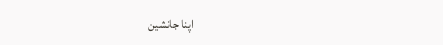اپنا جانشین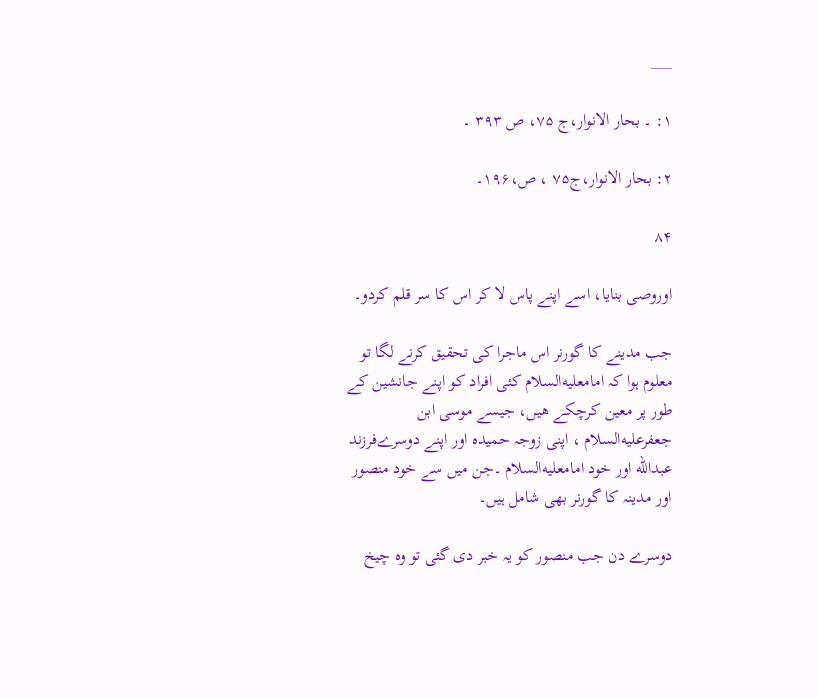___

۱: ۔ بحار الانوار،ج ۷۵، ص ۳۹۳ ۔

۲: بحار الانوار،ج۷۵ ، ص،۱۹۶۔

۸۴

اوروصی بنایا، اسے اپنے پاس لا کر اس کا سر قلم کردو۔

جب مدینے کا گورنر اس ماجرا کی تحقیق کرنے لگا تو معلوم ہوا کہ امامعليه‌السلام کئی افراد کو اپنے جانشین کے طور پر معین کرچکے هيں، جیسے موسی ابن جعفرعليه‌السلام ، اپنی زوجہ حميدہ اور اپنے دوسرےفرزند عبدالله اور خود امامعليه‌السلام ۔جن میں سے خود منصور اور مدینہ کا گورنر بھی شامل ہیں۔

دوسرے دن جب منصور کو یہ خبر دی گئی تو وہ چیخ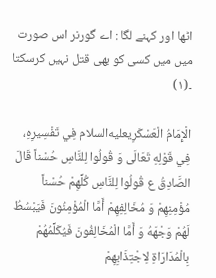اٹھا اور کہنے لگا : اے گورنر اس صورت میں میں کسی کو بھی قتل نہیں کرسکتا ۔(۱)

الْإِمَامُ الْعَسْكَرِيعليه‌السلام فِي تَفْسِيرِهِ، فِي قَوْلِهِ تَعَالَى وَ قُولُوا لِلنَّاسِ حُسْناً قَالَ الصَّادِقُ ع قُولُوا لِلنَّاسِ كُلِّهِمْ حُسْناً مُؤْمِنِهِمْ وَ مُخَالِفِهِمْ أَمَّا الْمُؤْمِنُونَ فَيَبْسُطُ لَهُمْ وَجْهَهُ وَ أَمَّا الْمُخَالِفُونَ فَيُكَلِّمُهُمْ بِالْمُدَارَاةِ لِاجْتِذَابِهِمْ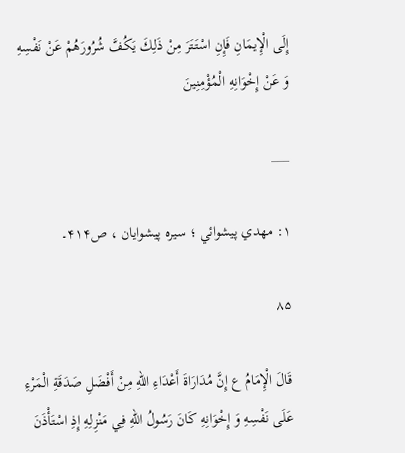إِلَى الْإِيمَانِ فَإِنِ اسْتَتَرَ مِنْ ذَلِكَ يَكُفَّ شُرُورَهُمْ عَنْ نَفْسِهِ وَ عَنْ إِخْوَانِهِ الْمُؤْمِنِينَ

___

۱: مهدي پيشوائي ؛ سيره پيشوايان ، ص۴۱۴۔

۸۵

قَالَ الْإِمَامُ ع إِنَّ مُدَارَاةَ أَعْدَاءِ اللهِ مِنْ أَفْضَلِ صَدَقَةِ الْمَرْءِ عَلَى نَفْسِهِ وَ إِخْوَانِهِ كَانَ رَسُولُ اللهِ فِي مَنْزِلِهِ إِذِ اسْتَأْذَنَ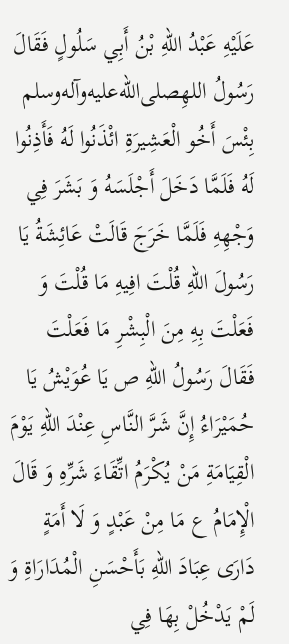عَلَيْهِ عَبْدُ اللهِ بْنُ أَبِي سَلُولٍ فَقَالَ رَسُولُ اللهِصلى‌الله‌عليه‌وآله‌وسلم بِئْسَ أَخُو الْعَشِيرَةِ ائْذَنُوا لَهُ فَأَذِنُوا لَهُ فَلَمَّا دَخَلَ أَجْلَسَهُ وَ بَشَرَ فِي وَجْهِهِ فَلَمَّا خَرَجَ قَالَتْ عَائِشَةُ يَا رَسُولَ اللهِ قُلْتَ افِيهِ مَا قُلْتَ وَ فَعَلْتَ بِهِ مِنَ الْبِشْرِ مَا فَعَلْتَ فَقَالَ رَسُولُ اللهِ ص يَا عُوَيْشُ يَا حُمَيْرَاءُ إِنَّ شَرَّ النَّاسِ عِنْدَ اللهِ يَوْمَ الْقِيَامَةِ مَنْ يُكْرَمُ اتِّقَاءَ شَرِّهِ وَ قَالَ الْإِمَامُ ع مَا مِنْ عَبْدٍ وَ لَا أَمَةٍ دَارَى عِبَادَ اللهِ بَأَحْسَنِ الْمُدَارَاةِ وَ لَمْ يَدْخُلْ بِهَا فِي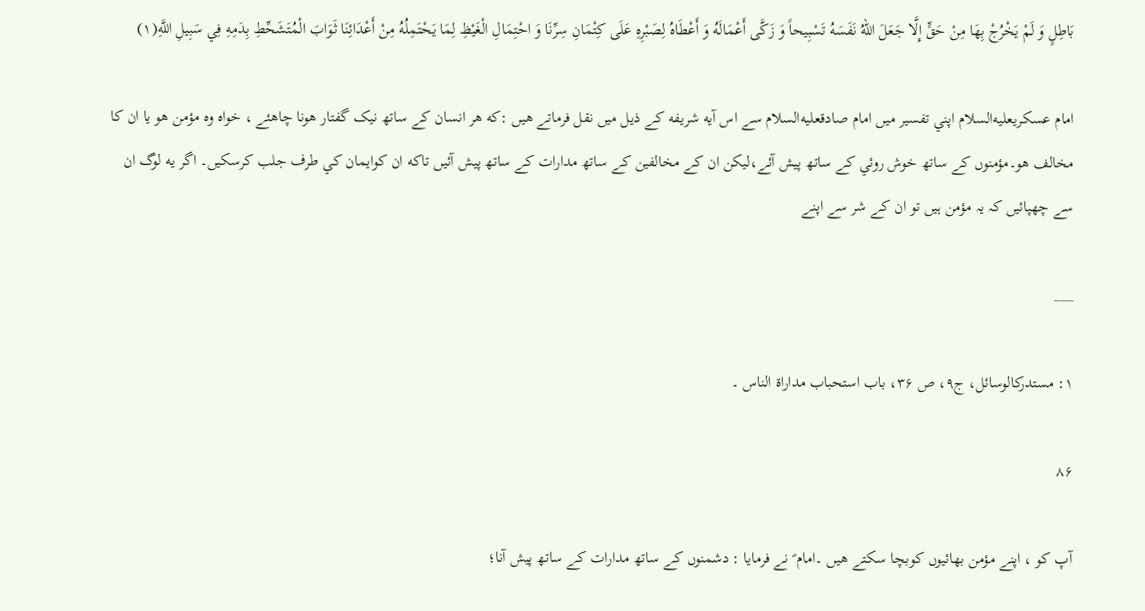بَاطِلٍ وَ لَمْ يَخْرُجْ بِهَا مِنْ حَقٍّ إِلَّا جَعَلَ اللهُ نَفَسَهُ تَسْبِيحاً وَ زَكَّى أَعْمَالَهُ وَ أَعْطَاهُ لِصَبْرِهِ عَلَى كِتْمَانِ سِرِّنَا وَ احْتِمَالِ الْغَيْظِ لِمَا يَحْتَمِلُهُ مِنْ أَعْدَائِنَا ثَوَابَ الْمُتَشَحِّطِ بِدَمِهِ فِي سَبِيلِ اللَّهِ(۱)

امام عسکريعليه‌السلام اپني تفسير ميں امام صادقعليه‌السلام سے اس آيه شريفه کے ذيل ميں نقل فرماتے هيں :که هر انسان کے ساتھ نيک گفتار هونا چاهئے ، خواه وه مؤمن هو يا ان کا مخالف هو۔مؤمنوں کے ساتھ خوش روئي کے ساتھ پيش آئے،ليکن ان کے مخالفين کے ساتھ مدارات کے ساتھ پيش آئيں تاکه ان کوايمان کي طرف جلب کرسکيں۔ اگر يه لوگ ان سے چھپائیں کہ یہ مؤمن ہیں تو ان کے شر سے اپنے

___

۱: مستدركالوسائل، ج۹، ص ۳۶، باب استحباب مداراة الناس ۔

۸۶

آپ کو ، اپنے مؤمن بھائيوں کوبچا سکتے هيں ۔امام ؑ نے فرمايا : دشمنوں کے ساتھ مدارات کے ساتھ پيش آنا؛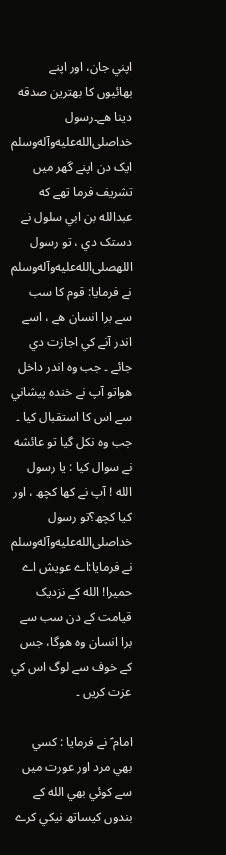اپني جان، اور اپنے بھائيوں کا بهترين صدقه دينا هے۔رسول خداصلى‌الله‌عليه‌وآله‌وسلم ايک دن اپنے گھر ميں تشريف فرما تھے که عبدالله بن ابي سلول نے دستک دي ، تو رسول اللهصلى‌الله‌عليه‌وآله‌وسلم نے فرمايا: قوم کا سب سے برا انسان هے ، اسے اندر آنے کي اجازت دي جائے ۔ جب وه اندر داخل هواتو آپ نے خنده پيشاني سے اس کا استقبال کيا ۔ جب وه نکل گيا تو عائشه نے سوال کيا : يا رسول الله ! آپ نے کها کچھ ، اور کيا کچھ؟تو رسول خداصلى‌الله‌عليه‌وآله‌وسلم نے فرمايا:اے عويش اے حميرا! الله کے نزديک قيامت کے دن سب سے برا انسان وه هوگا، جس کے خوف سے لوگ اس کي عزت کريں ۔

امام ؑ نے فرمايا : کسي بھي مرد اور عورت ميں سے کوئي بھي الله کے بندوں کيساتھ نيکي کرے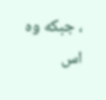، جبکه وه اس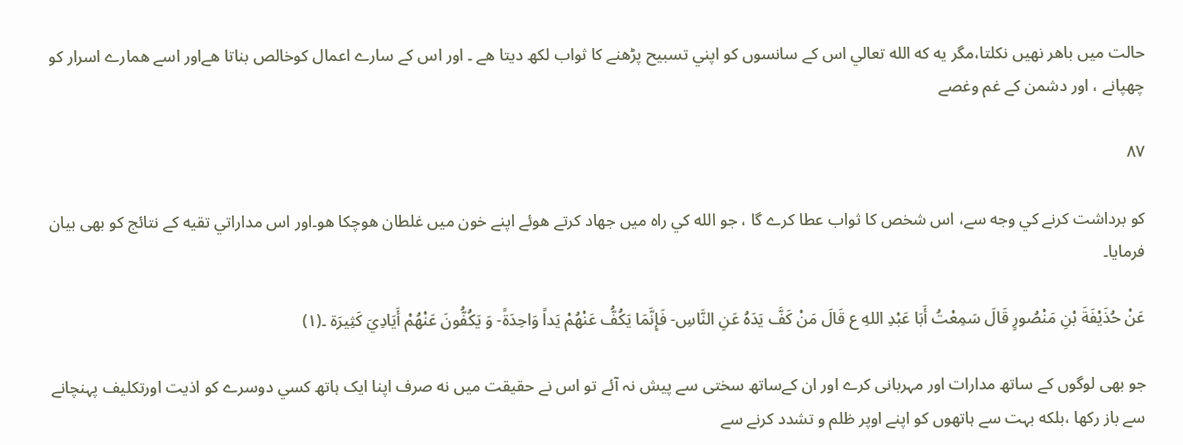حالت میں باهر نهيں نکلتا،مگر يه که الله تعالي اس کے سانسوں کو اپني تسبيح پڑھنے کا ثواب لکھ ديتا هے ۔ اور اس کے سارے اعمال کوخالص بناتا هےاور اسے همارے اسرار کو چھپانے ، اور دشمن کے غم وغصے

۸۷

کو برداشت کرنے کي وجه سے، اس شخص کا ثواب عطا کرے گا ، جو الله کي راه ميں جهاد کرتے هوئے اپنے خون ميں غلطان هوچکا هو۔اور اس مداراتي تقيه کے نتائج کو بھی بیان فرمایا۔

عَنْ حُذَيْفَةَ بْنِ مَنْصُورٍ قَالَ سَمِعْتُ أَبَا عَبْدِ اللهِ ع قَالَ مَنْ كَفَّ يَدَهُ عَنِ النَّاسِ- فَإِنَّمَا يَكُفُّ عَنْهُمْ يَداً وَاحِدَةً- وَ يَكُفُّونَ عَنْهُمْ أَيَادِيَ كَثِيرَة ۔(۱)

جو بھی لوگوں کے ساتھ مدارات اور مہربانی کرے اور ان کےساتھ سختی سے پیش نہ آئے تو اس نے حقیقت میں نه صرف اپنا ایک ہاتھ كسي دوسرے کو اذیت اورتکلیف پہنچانے سے باز رکھا ،بلکه بہت سے ہاتھوں کو اپنے اوپر ظلم و تشدد کرنے سے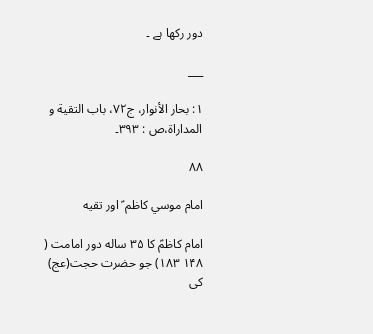دور رکھا ہے ۔

___

۱: بحار الأنوار، ج۷۲، باب التقية و المداراة،ص : ۳۹۳۔

۸۸

امام موسي کاظم ؑ اور تقيه

امام كاظمؑ کا ۳۵ ساله دور امامت ( ۱۴۸ ۱۸۳) جو حضرت حجت(عج) کی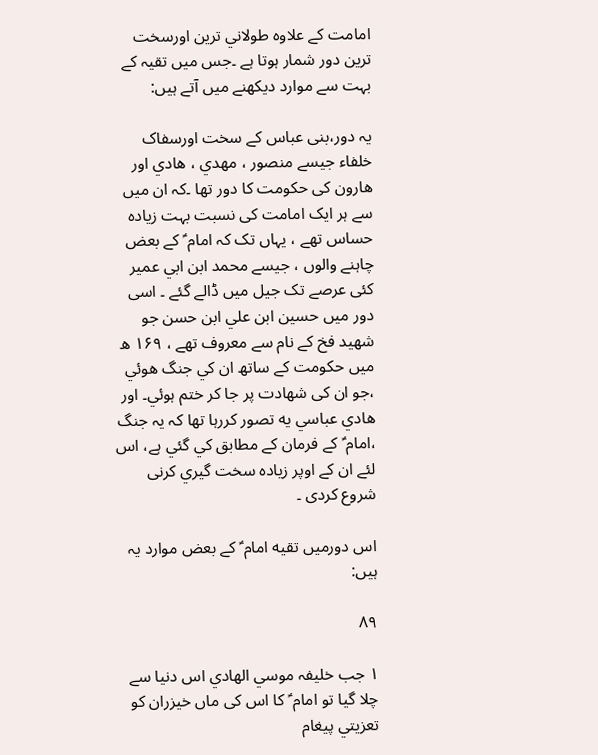امامت کے علاوہ طولاني ترين اورسخت ترين دور شمار ہوتا ہے ۔جس میں تقیہ کے بہت سے موارد دیکھنے میں آتے ہیں:

یہ دور،بنی عباس کے سخت اورسفاک خلفاء جیسے منصور ، مهدي ، هادي اور هارون کی حکومت کا دور تھا ۔کہ ان میں سے ہر ایک امامت کی نسبت بہت زیادہ حساس تھے ، یہاں تک کہ امام ؑ کے بعض چاہنے والوں ، جیسے محمد ابن ابي عمير کئی عرصے تک جیل میں ڈالے گئے ۔ اسی دور میں حسين ابن علي ابن حسن جو شهيد فخ کے نام سے معروف تھے ، ۱۶۹ ه میں حکومت کے ساتھ ان کي جنگ هوئي ،جو ان کی شهادت پر جا کر ختم ہوئي۔ اور هادي عباسي یه تصور كررہا تھا کہ یہ جنگ ،امام ؑ کے فرمان کے مطابق کي گئي ہے، اس لئے ان کے اوپر زیادہ سخت گيري کرنی شروع کردی ۔

اس دورمیں تقيه امام ؑ کے بعض موارد یہ ہیں:

۸۹

۱ جب خلیفہ موسي الهادي اس دنيا سے چلا گیا تو امام ؑ کا اس کی ماں خیزران کو تعزيتي پیغام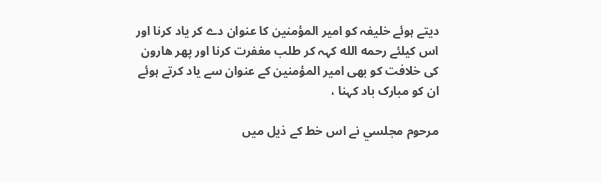دیتے ہوئے خلیفہ کو امير المؤمنين کا عنوان دے کر ياد کرنا اور اس کیلئے رحمه الله کہہ کر طلب مغفرت کرنا اور پھر هارون کی خلافت کو بھی امير المؤمنين کے عنوان سے ياد کرتے ہوئے ان کو مبارک باد کہنا ،

مرحوم مجلسي نے اس خط کے ذیل میں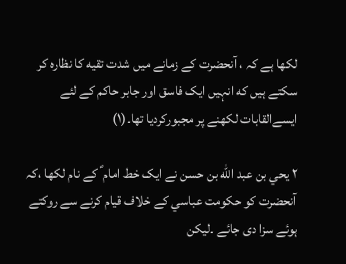لکھا ہے کہ ، آنحضرت کے زمانے میں شدت تقيه کا نظاره كر سکتے ہیں كه انہیں ایک فاسق اور جابر حاکم کے لئے ایسےالقابات لکھنے پر مجبورکرديا تھا۔(۱)

۲ يحي بن عبد الله بن حسن نے ایک خط امام ؑ کے نام لکھا ،کہ آنحضرت کو حكومت عباسي کے خلاف قیام کرنے سے روکتے ہوئے سزا دی جائے ۔لیکن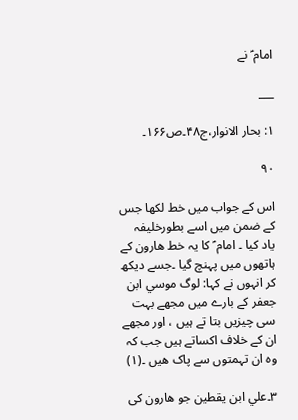امام ؑ نے

___

۱: بحار الانوار،ج۴۸۔ص۱۶۶۔

۹۰

اس کے جواب میں خط لکھا جس کے ضمن میں اسے بطورخلیفہ یاد کیا ۔ امام ؑ کا یہ خط هارون کے ہاتھوں میں پہنچ گیا ۔جسے دیکھ کر انہوں نے کہا: لوگ موسي ابن جعفر کے بارے میں مجھے بہت سی چیزیں بتا تے ہیں ، اور مجھے ان کے خلاف اکساتے ہیں جب کہ وہ ان تہمتوں سے پاک هیں ۔(۱)

۳۔علي ابن يقطين جو هارون کی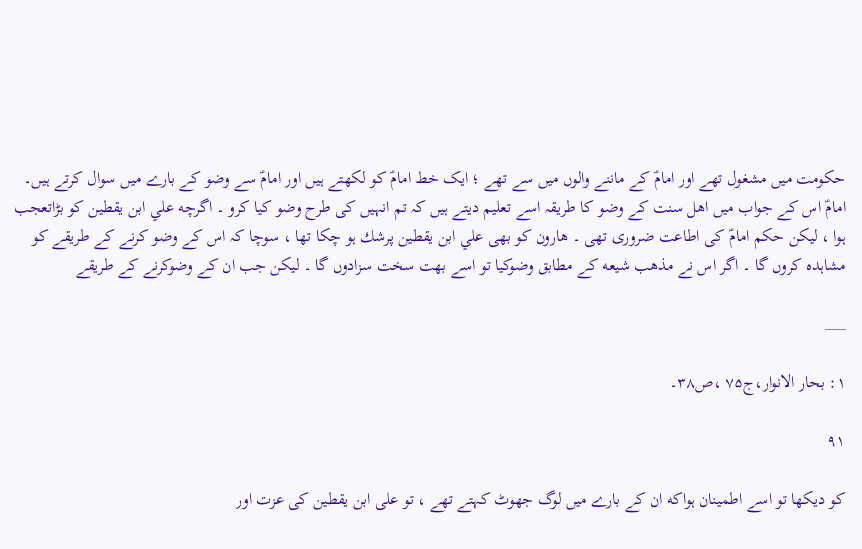حکومت میں مشغول تھے اور امامؑ کے ماننے والوں میں سے تھے ؛ ایک خط امامؑ کو لکھتے ہیں اور امامؑ سے وضو کے بارے میں سوال کرتے ہیں۔ امامؑ اس کے جواب میں اهل سنت کے وضو کا طریقہ اسے تعلیم دیتے ہیں کہ تم انہیں کی طرح وضو کیا کرو ۔ اگرچه علي ابن يقطين کو بڑاتعجب ہوا ، لیکن حکم امامؑ کی اطاعت ضروری تھی ۔ هارون كو بھی علي ابن يقطين پرشك ہو چکا تھا ، سوچا کہ اس کے وضو کرنے کے طریقے کو مشاہدہ کروں گا ۔ اگر اس نے مذهب شيعه کے مطابق وضوکیا تو اسے بهت سخت سزادوں گا ۔ لیکن جب ان کے وضوکرنے کے طریقے

___

۱: بحار الانوار،ج۷۵ ،ص۳۸۔

۹۱

کو دیکھا تو اسے اطمینان ہواکه ان کے بارے ميں لوگ جھوٹ کہتے تھے ، تو علی ابن یقطین کی عزت اور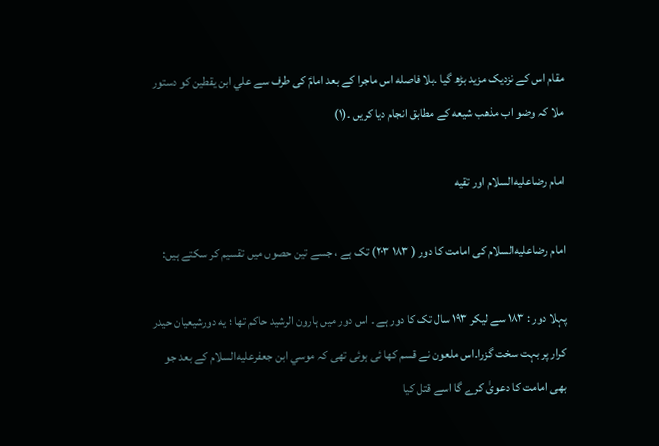مقام اس کے نزدیک مزید بڑھ گيا ۔بلا فاصله اس ماجرا کے بعد امامؑ کی طرف سے علي ابن یقطین کو دستور ملا کہ وضو اب مذهب شيعه کے مطابق انجام دیا کریں ۔(۱)

امام رضاعليه‌السلام اور تقيه

امام رضاعليه‌السلام کی امامت کا دور ( ۱۸۳ ۲۰۳) تک ہے ، جسے تین حصوں میں تقسیم کر سکتے ہیں:

پہلا دور : ۱۸۳ سے لیکر ۱۹۳ سال تک کا دور ہے ۔ اس دور میں ہارون الرشید حاکم تھا ؛ يه دورشیعیان حیدر کرار پر بہت سخت گزرا۔اس ملعون نے قسم کھا ئی ہوئی تھی کہ موسي ابن جعفرعليه‌السلام کے بعد جو بھی امامت کا دعویٰ کرے گا اسے قتل کیا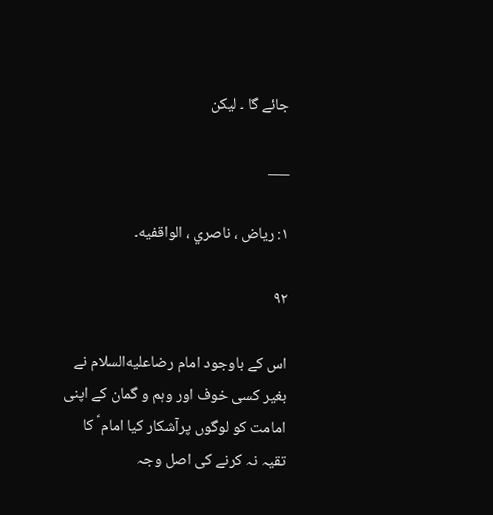جائے گا ۔ لیکن

___

۱: رياض ، ناصري ، الواقفيه۔

۹۲

اس کے باوجود امام رضاعليه‌السلام نے بغیر کسی خوف اور وہم و گمان کے اپنی امامت کو لوگوں پرآشکار کیا امام ؑ کا تقیہ نہ کرنے کی اصل وجہ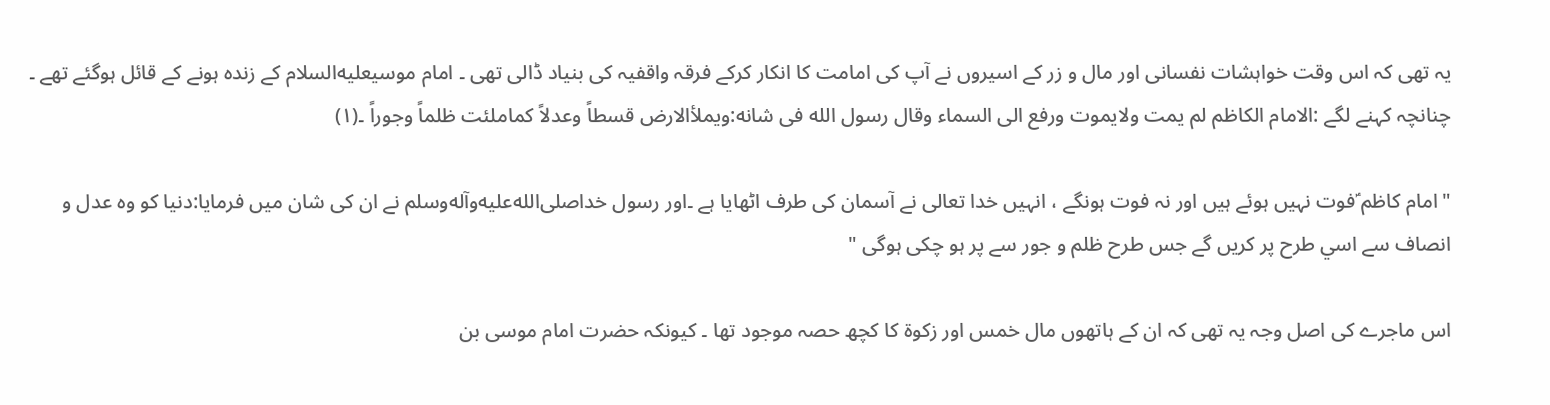یہ تھی کہ اس وقت خواہشات نفسانی اور مال و زر کے اسیروں نے آپ کی امامت کا انکار کرکے فرقہ واقفیہ کی بنیاد ڈالی تھی ۔ امام موسیعليه‌السلام کے زندہ ہونے کے قائل ہوگئے تھے ۔ چنانچہ کہنے لگے :الامام الکاظم لم یمت ولایموت ورفع الی السماء وقال رسول الله فی شانه:ویملأالارض قسطاً وعدلاً کماملئت ظلماً وجوراً ۔(۱)

"امام کاظم ؑفوت نہیں ہوئے ہیں اور نہ فوت ہونگے ، انہیں خدا تعالی نے آسمان کی طرف اٹھایا ہے ۔اور رسول خداصلى‌الله‌عليه‌وآله‌وسلم نے ان کی شان میں فرمایا:دنیا کو وہ عدل و انصاف سے اسي طرح پر کریں گے جس طرح ظلم و جور سے پر ہو چکی ہوگی "

اس ماجرے کی اصل وجہ یہ تھی کہ ان کے ہاتھوں مال خمس اور زکوۃ کا کچھ حصہ موجود تھا ۔ کیونکہ حضرت امام موسی بن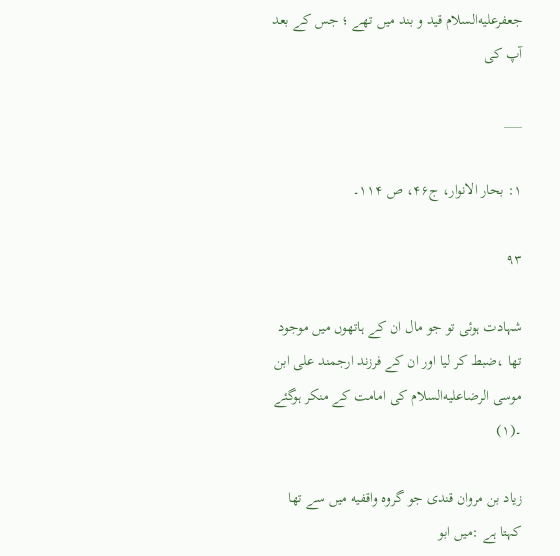جعفرعليه‌السلام قید و بند میں تھے ؛ جس کے بعد آپ کی

___

۱: بحار الانوار، ج۴۶، ص ۱۱۴۔

۹۳

شہادت ہوئی تو جو مال ان کے ہاتھوں میں موجود تھا ،ضبط کر لیا اور ان کے فرزند ارجمند علی ابن موسی الرضاعليه‌السلام کی امامت کے منکر ہوگئے ۔(۱)

زياد بن مروان قندى جو گروہ واقفيه میں سے تھا کہتا ہے :میں ابو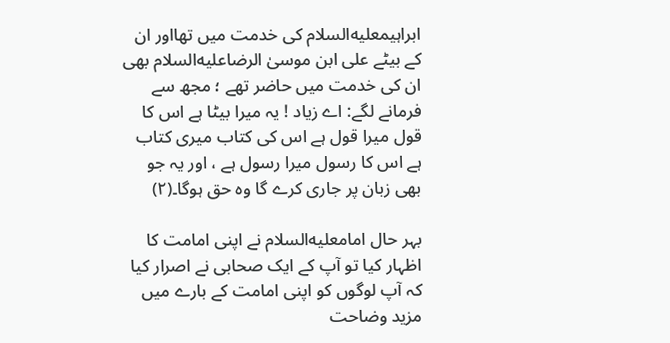ابراہیمعليه‌السلام کی خدمت میں تھااور ان کے بیٹے علی ابن موسیٰ الرضاعليه‌السلام بھی ان کی خدمت میں حاضر تھے ؛ مجھ سے فرمانے لگے: اے زیاد ! یہ میرا بیٹا ہے اس کا قول میرا قول ہے اس کی کتاب میری کتاب ہے اس کا رسول میرا رسول ہے ، اور یہ جو بھی زبان پر جاری کرے گا وہ حق ہوگا۔(۲)

بہر حال امامعليه‌السلام نے اپنی امامت کا اظہار کیا تو آپ کے ایک صحابی نے اصرار کیا کہ آپ لوگوں کو اپنی امامت کے بارے میں مزيد وضاحت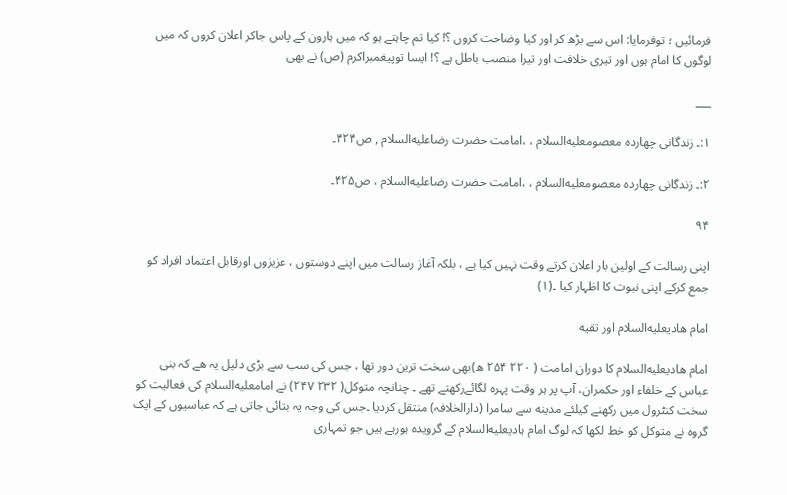فرمائیں ؛ توفرمایا: اس سے بڑھ کر اور کیا وضاحت کروں ؟! کیا تم چاہتے ہو کہ میں ہارون کے پاس جاکر اعلان کروں کہ میں لوگوں کا امام ہوں اور تیری خلافت اور تیرا منصب باطل ہے ؟! ایسا توپیغمبراكرم (ص) نے بھی

___

۱:۔ زندگانى چهارده معصومعليه‌السلام ، ،امامت حضرت رضاعليه‌السلام , ص۴۲۴۔

۲:۔ زندگانى چهارده معصومعليه‌السلام ، ،امامت حضرت رضاعليه‌السلام ، ص۴۲۵۔

۹۴

اپنی رسالت کے اولین بار اعلان کرتے وقت نہیں کیا ہے ، بلکہ آغاز رسالت میں اپنے دوستوں ، عزیزوں اورقابل اعتماد افراد کو جمع کرکے اپنی نبوت کا اظہار کیا ۔(۱)

امام هاديعليه‌السلام اور تقيه

امام هاديعليه‌السلام کا دوران امامت ( ۲۲۰ ۲۵۴ ھ)بھی سخت ترین دور تھا ، جس کی سب سے بڑی دلیل یہ هے کہ بنی عباس کے خلفاء اور حکمران، آپ پر ہر وقت پہرہ لگائےرکھتے تھے ۔ چنانچہ متوكل( ۲۳۲ ۲۴۷) نے امامعليه‌السلام کی فعاليت کو سخت كنٹرول میں رکھنے کیلئے مدينه سے سامرا (دارالخلافہ) منتقل کردیا ۔جس کی وجہ یہ بتائی جاتی ہے کہ عباسیوں کے ایک گروہ نے متوکل کو خط لکھا کہ لوگ امام ہادیعليه‌السلام کے گرویدہ ہورہے ہیں جو تمہاری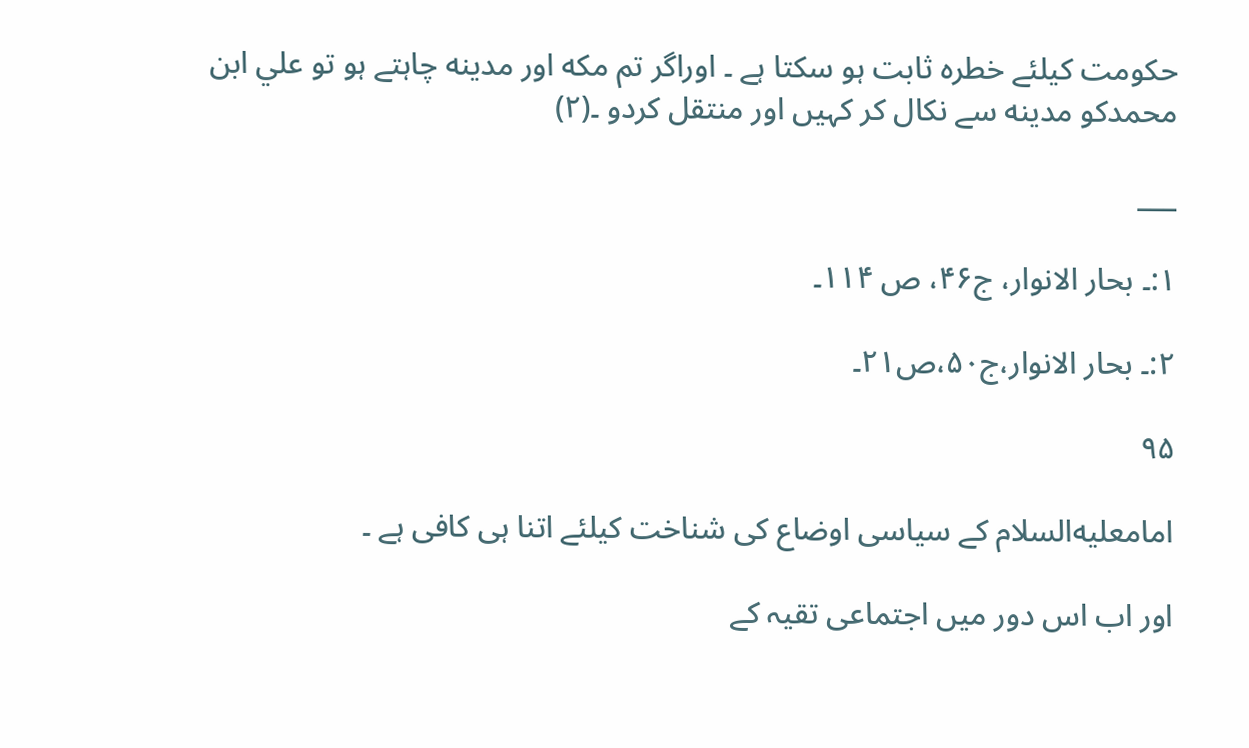حکومت کیلئے خطرہ ثابت ہو سکتا ہے ۔ اوراگر تم مكه اور مدينه چاہتے ہو تو علي ابن محمدکو مدينه سے نکال کر کہیں اور منتقل کردو ۔(۲)

___

۱:۔ بحار الانوار، ج۴۶، ص ۱۱۴۔

۲:۔ بحار الانوار،ج۵۰،ص۲۱۔

۹۵

امامعليه‌السلام کے سیاسی اوضاع کی شناخت کیلئے اتنا ہی کافی ہے ۔

اور اب اس دور میں اجتماعی تقیہ کے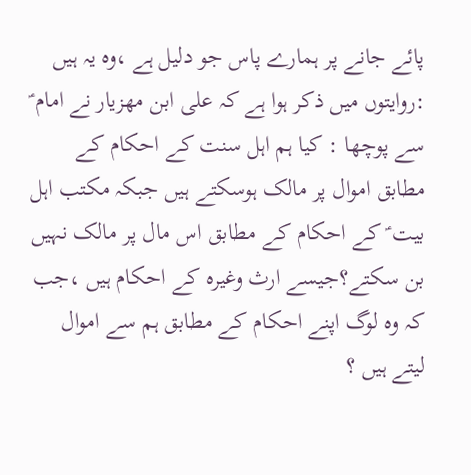پائے جانے پر ہمارے پاس جو دلیل ہے ،وہ یہ ہیں :روایتوں میں ذکر ہوا ہے کہ علی ابن مھزیار نے امام ؑ سے پوچھا : کیا ہم اہل سنت کے احکام کے مطابق اموال پر مالک ہوسکتے ہیں جبکہ مکتب اہل بیت ؑ کے احکام کے مطابق اس مال پر مالک نہیں بن سکتے؟جیسے ارث وغیرہ کے احکام ہیں ،جب کہ وہ لوگ اپنے احکام کے مطابق ہم سے اموال لیتے ہیں ؟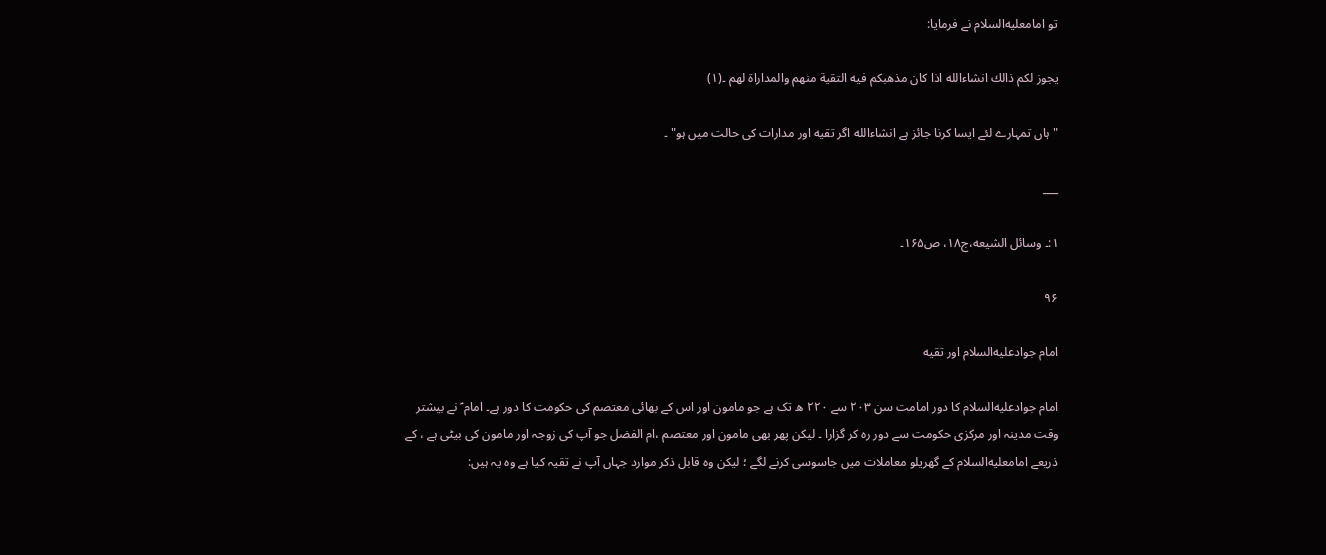تو امامعليه‌السلام نے فرمایا:

يجوز لكم ذالك انشاءالله اذا كان مذهبكم فيه التقية منهم والمداراة لهم ۔(۱)

"ہاں تمہارے لئے ایسا کرنا جائز ہے انشاءالله اگر تقيه اور مدارات کی حالت میں ہو" ۔

___

۱:۔ وسائل الشيعه،ج۱۸، ص۱۶۵۔

۹۶

امام جوادعليه‌السلام اور تقيه

امام جوادعليه‌السلام کا دور امامت سن ۲۰۳ سے ۲۲۰ ھ تک ہے جو مامون اور اس کے بھائی معتصم کی حكومت کا دور ہے۔ امام ؑ نے بیشتر وقت مدینہ اور مرکزی حکومت سے دور رہ کر گزارا ۔ لیکن پھر بھی مامون اور معتصم ،ام الفضل جو آپ کی زوجہ اور مامون کی بیٹی ہے ، کے ذریعے امامعليه‌السلام کے گھریلو معاملات میں جاسوسی کرنے لگے ؛ لیکن وہ قابل ذکر موارد جہاں آپ نے تقیہ کیا ہے وہ یہ ہیں: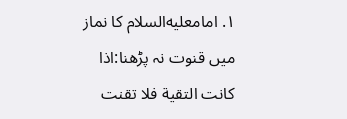۱. امامعليه‌السلام کا نماز میں قنوت نہ پڑھنا:اذا كانت التقية فلا تقنت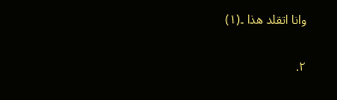وانا اتقلد هذا ۔(۱)

۲.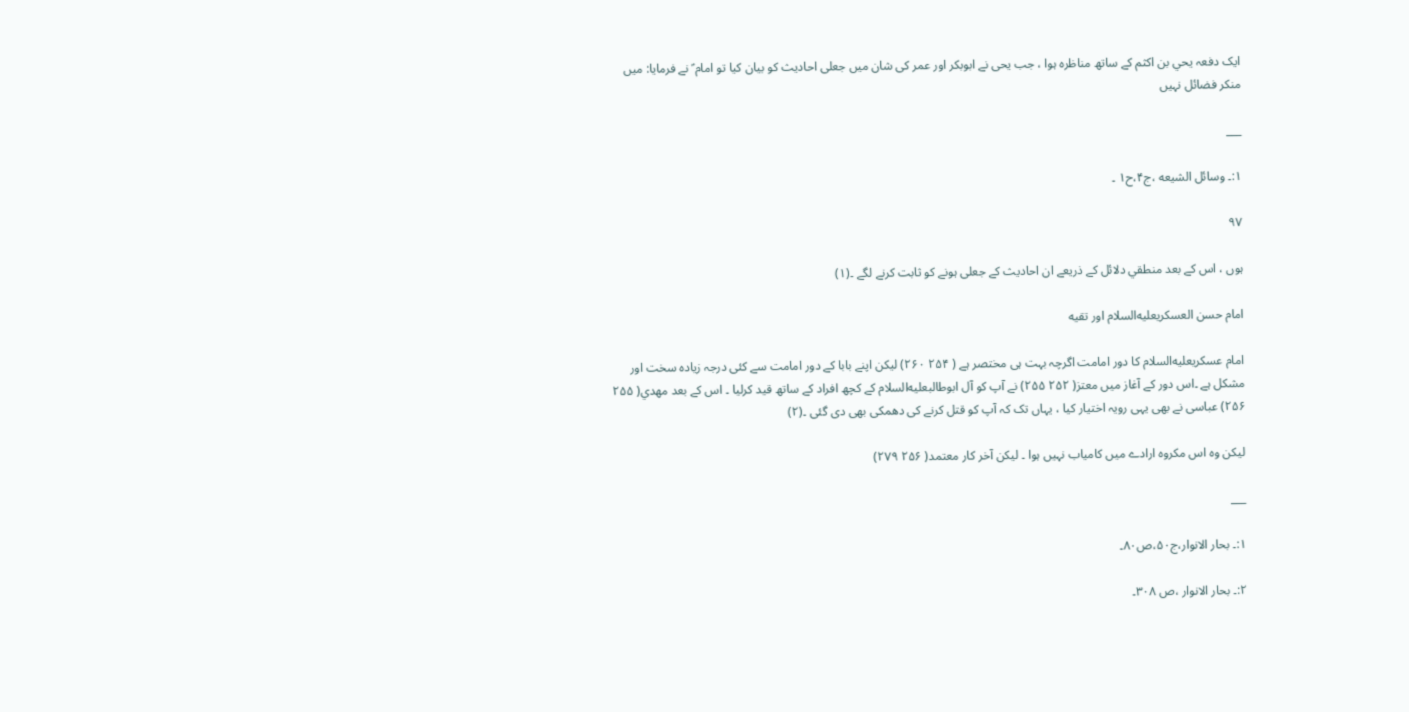ایک دفعہ يحي بن اكثم کے ساتھ مناظرہ ہوا ، جب یحی نے ابوبکر اور عمر کی شان میں جعلی احادیث کو بیان کیا تو امام ؑ نے فرمایا: میں منكر فضائل نہیں

___

۱:۔ وسائل الشيعه ،ج۴،ح۱ ۔

۹۷

ہوں ، اس کے بعد منطقي دلائل کے ذریعے ان احادیث کے جعلی ہونے کو ثابت کرنے لگے ۔(۱)

امام حسن العسكريعليه‌السلام اور تقيه

امام عسكريعليه‌السلام کا دور امامت اگرچہ بہت ہی مختصر ہے ( ۲۵۴ ۲۶۰) لیکن اپنے بابا کے دور امامت سے کئی درجہ زیادہ سخت اور مشکل ہے ۔اس دور کے آغاز میں معتز( ۲۵۲ ۲۵۵) نے آپ کو آل ابوطالبعليه‌السلام کے کچھ افراد کے ساتھ قید کرلیا ۔ اس کے بعد مهدي( ۲۵۵ ۲۵۶) عباسی نے بھی یہی رویہ اختیار کیا ، یہاں تک کہ آپ کو قتل کرنے کی دھمکی بھی دی گئی ۔(۲)

لیکن وہ اس مکروہ ارادے میں کامیاب نہیں ہوا ۔ لیکن آخر کار معتمد( ۲۵۶ ۲۷۹)

___

۱:۔ بحار الانوار،ج۵۰،ص۸۰۔

۲:۔ بحار الانوار ،ص ۳۰۸۔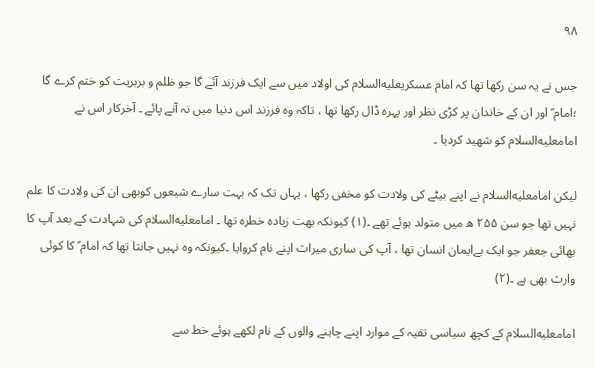۹۸

جس نے یہ سن رکھا تھا کہ امام عسكريعليه‌السلام کی اولاد میں سے ایک فرزند آئے گا جو ظلم و بربریت کو ختم کرے گا ؛امام ؑ اور ان کے خاندان پر کڑی نظر اور پہرہ ڈال رکھا تھا ، تاکہ وہ فرزند اس دنیا میں نہ آنے پائے ۔ آخرکار اس نے امامعليه‌السلام کو شهید کردیا ۔

لیکن امامعليه‌السلام نے اپنے بیٹے کی ولادت کو مخفی رکھا ، یہاں تک کہ بہت سارے شیعوں کوبھی ان کی ولادت کا علم نہیں تھا جو سن ۲۵۵ ه میں متولد ہوئے تھے ۔(۱) کیونکہ بهت زياده خطرہ تھا ۔ امامعليه‌السلام کی شہادت کے بعد آپ کا بھائی جعفر جو ایک بےایمان انسان تھا ، آپ کی ساری میراث اپنے نام کروایا ۔کیونکہ وہ نہیں جانتا تھا کہ امام ؑ کا کوئی وارث بھی ہے ۔(۲)

امامعليه‌السلام کے کچھ سیاسی تقیہ کے موارد اپنے چاہنے والوں کے نام لکھے ہوئے خط سے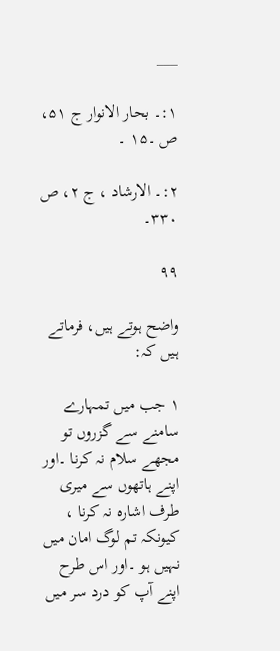___

۱:۔ بحار الانوار ج ۵۱، ص ۔۱۵ ۔

۲:۔ الارشاد ، ج ۲، ص ۳۳۰۔

۹۹

واضح ہوتے ہیں، فرماتے ہیں کہ:

۱ جب میں تمہارے سامنے سے گزروں تو مجھے سلام نہ کرنا ۔اور اپنے ہاتھوں سے میری طرف اشارہ نہ کرنا ، کیونکہ تم لوگ امان میں نہیں ہو ۔اور اس طرح اپنے آپ کو درد سر میں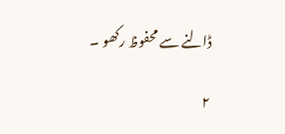ڈالنے سے محفوظ رکھو ۔

۲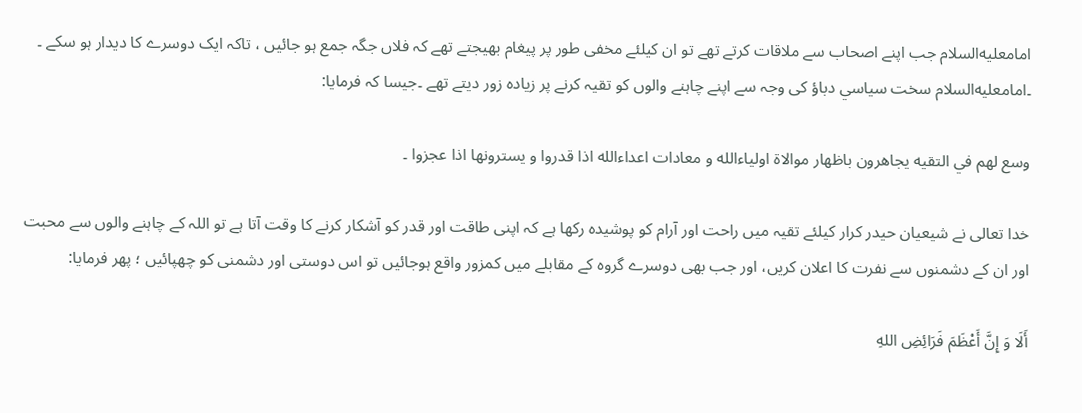امامعليه‌السلام جب اپنے اصحاب سے ملاقات کرتے تھے تو ان کیلئے مخفی طور پر پیغام بھیجتے تھے کہ فلاں جگہ جمع ہو جائیں ، تاکہ ایک دوسرے کا دیدار ہو سکے ۔ ۔امامعليه‌السلام سخت سياسي دباؤ کی وجہ سے اپنے چاہنے والوں کو تقیہ کرنے پر زیادہ زور دیتے تھے ۔جیسا کہ فرمایا:

وسع لهم في التقيه يجاهرون باظهار موالاة اولياءالله و معادات اعداءالله اذا قدروا و يسترونها اذا عجزوا ۔

خدا تعالی نے شیعیان حیدر کرار کیلئے تقیہ میں راحت اور آرام کو پوشیدہ رکھا ہے کہ اپنی طاقت اور قدر کو آشکار کرنے کا وقت آتا ہے تو اللہ کے چاہنے والوں سے محبت اور ان کے دشمنوں سے نفرت کا اعلان کریں، اور جب بھی دوسرے گروہ کے مقابلے میں کمزور واقع ہوجائیں تو اس دوستی اور دشمنی کو چھپائیں ؛ پھر فرمایا:

أَلَا وَ إِنَّ أَعْظَمَ فَرَائِضِ اللهِ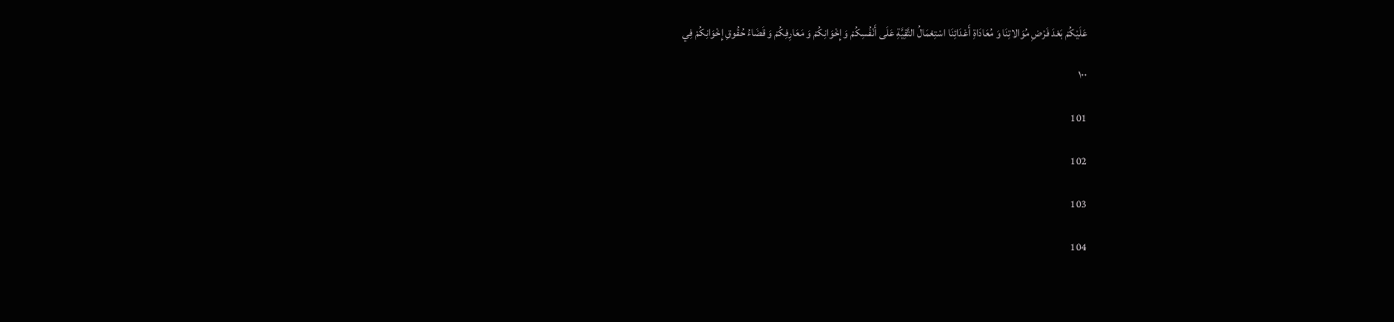عَلَيْكُمْ بَعْدَ فَرْضِ مُوَالاتِنَا وَ مُعَادَاةِ أَعْدَائِنَا اسْتِعْمَالُ التَّقِيَّةِ عَلَى أَنْفُسِكُمْ وَ إِخْوَانِكُمْ وَ مَعَارِفِكُمْ وَ قَضَاءُ حُقُوقِ إِخْوَانِكُمْ فِي

۱۰۰

101

102

103

104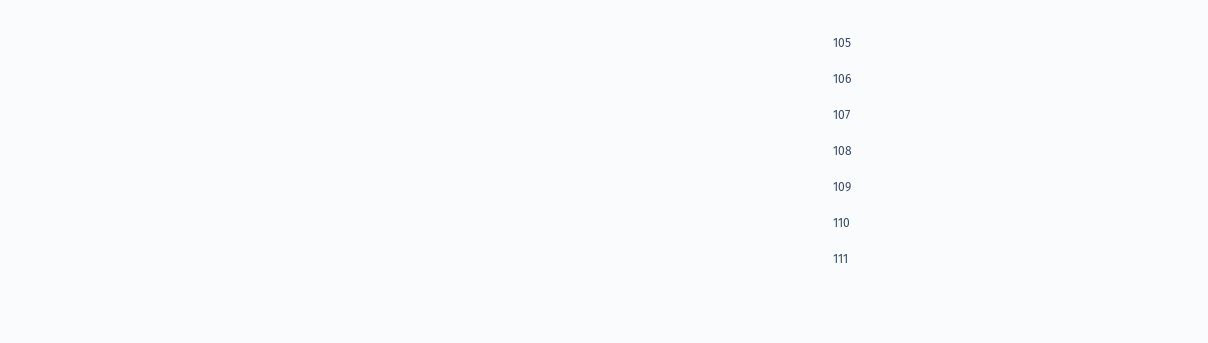105

106

107

108

109

110

111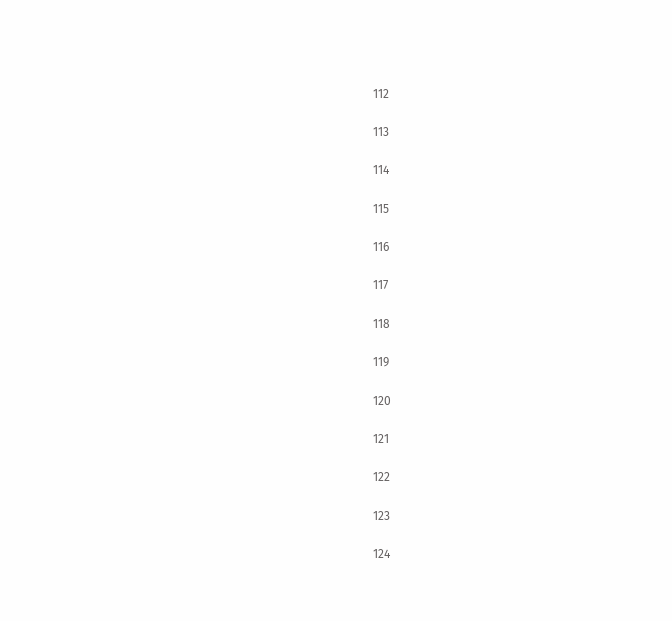112

113

114

115

116

117

118

119

120

121

122

123

124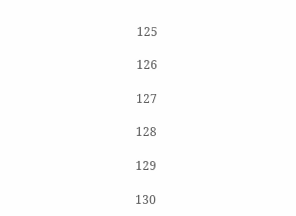125

126

127

128

129

130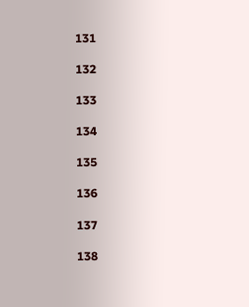131

132

133

134

135

136

137

138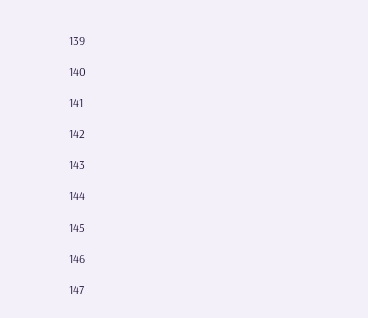139

140

141

142

143

144

145

146

147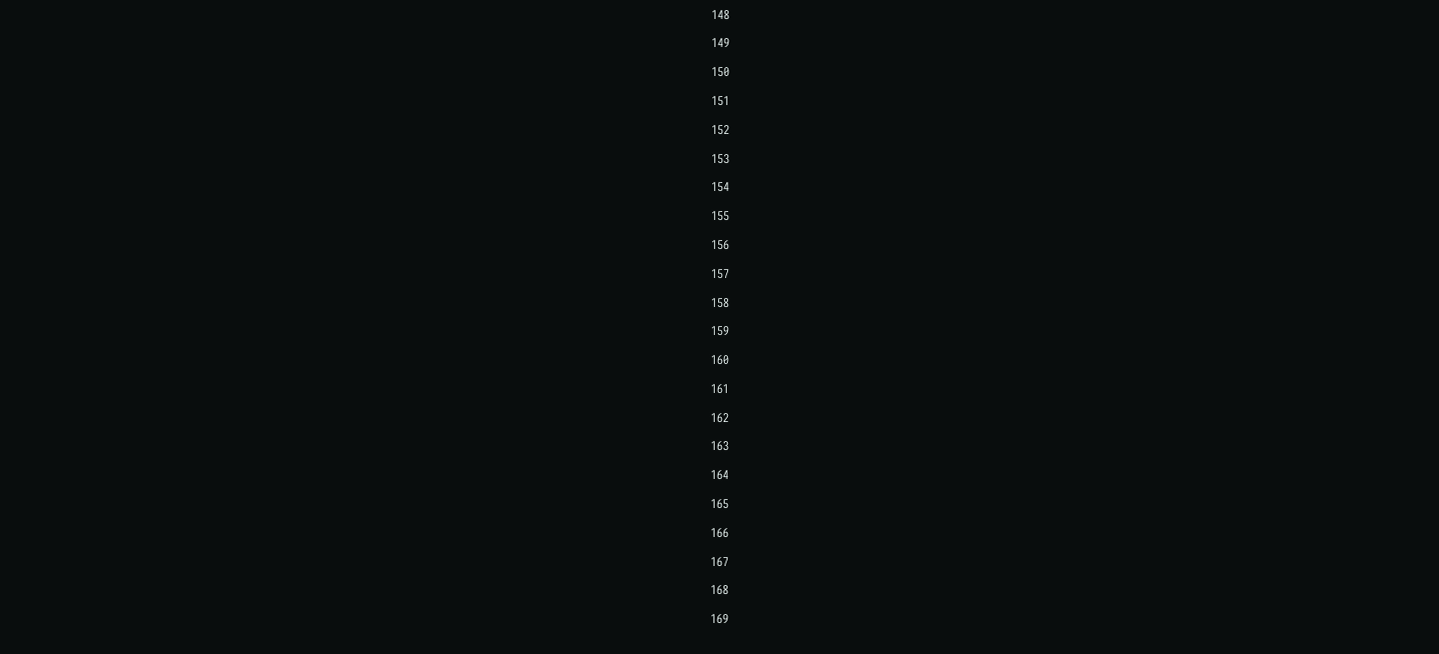148

149

150

151

152

153

154

155

156

157

158

159

160

161

162

163

164

165

166

167

168

169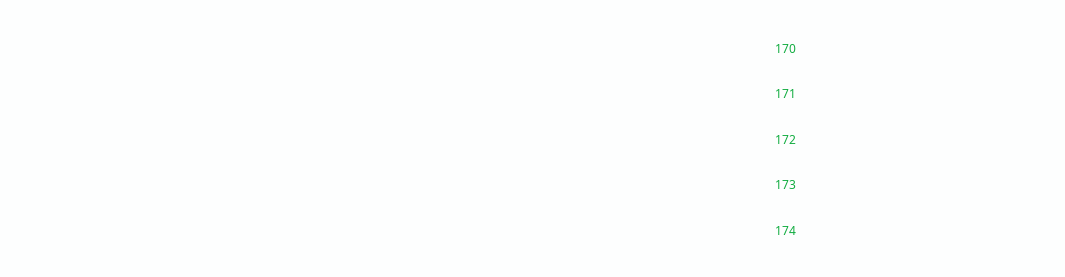170

171

172

173

174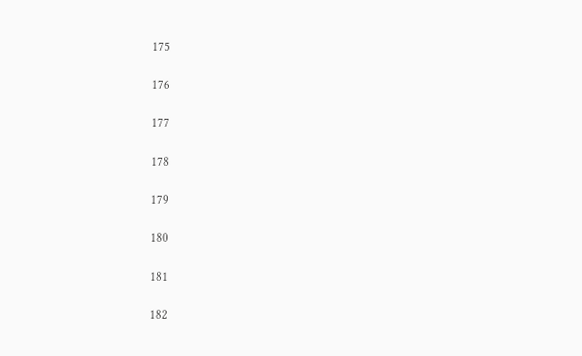175

176

177

178

179

180

181

182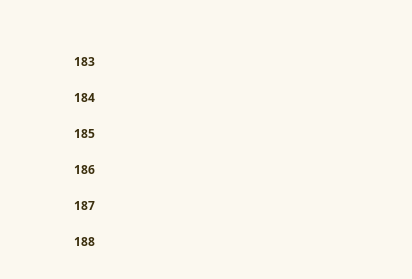183

184

185

186

187

188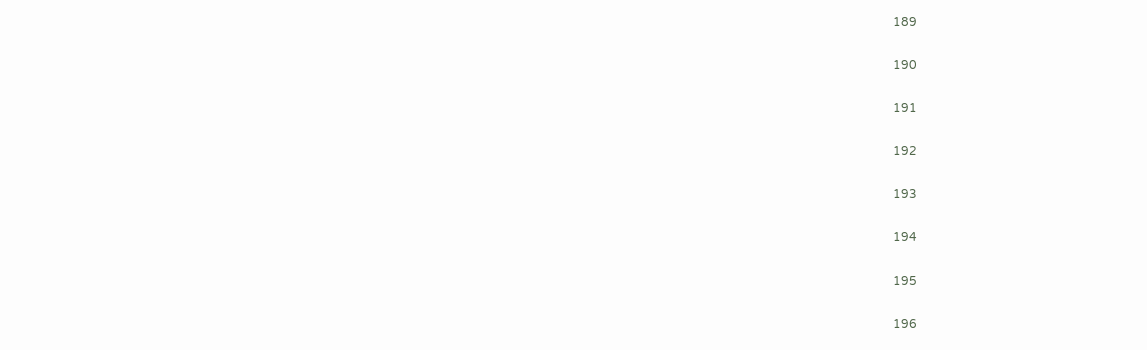189

190

191

192

193

194

195

196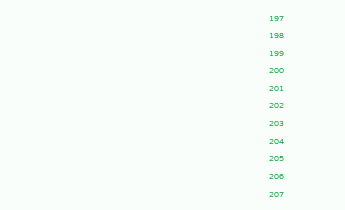197

198

199

200

201

202

203

204

205

206

207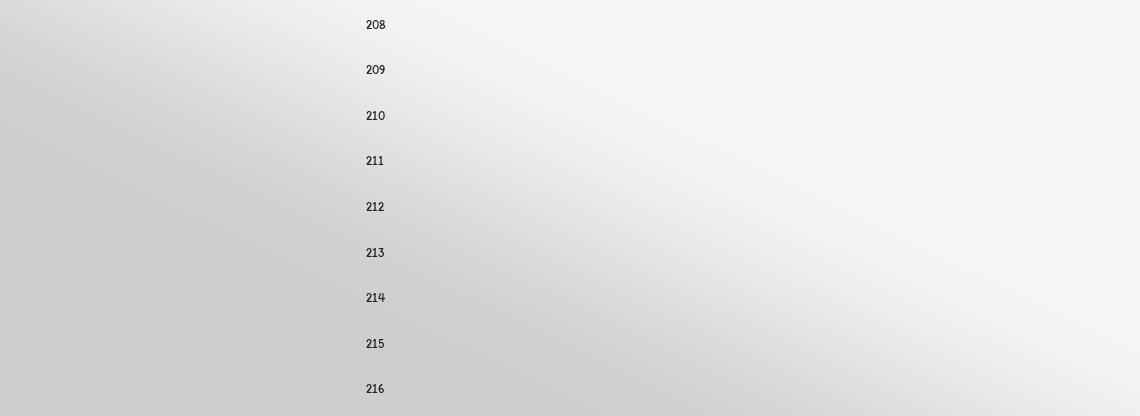208

209

210

211

212

213

214

215

216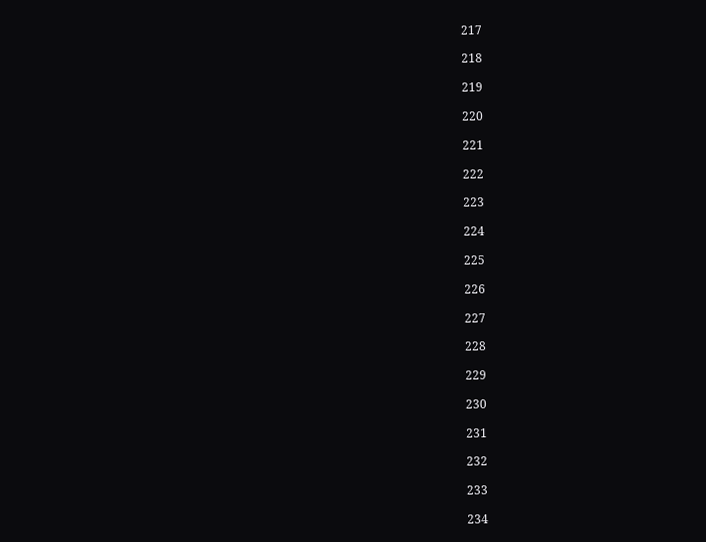217

218

219

220

221

222

223

224

225

226

227

228

229

230

231

232

233

234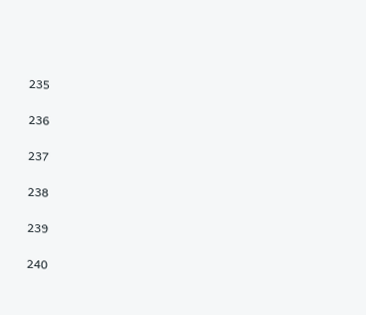235

236

237

238

239

240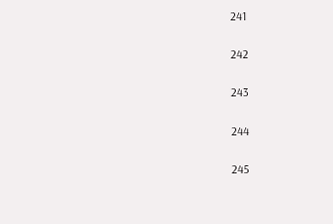241

242

243

244

245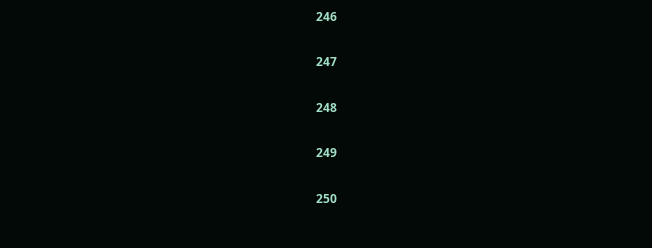246

247

248

249

250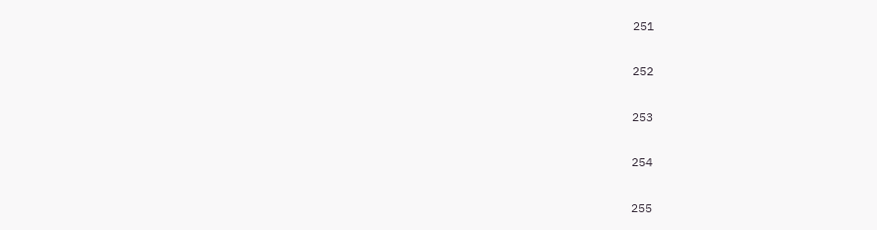251

252

253

254

255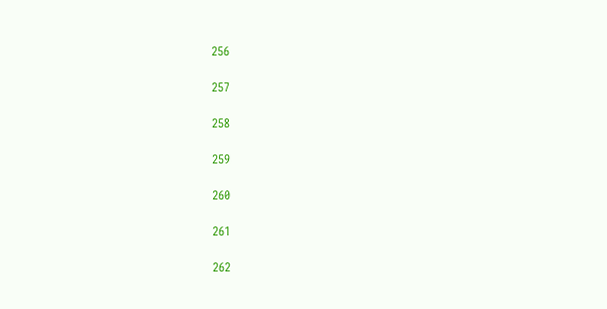256

257

258

259

260

261

262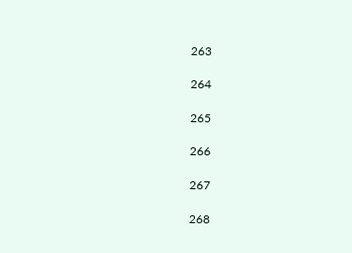263

264

265

266

267

268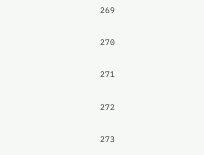269

270

271

272

273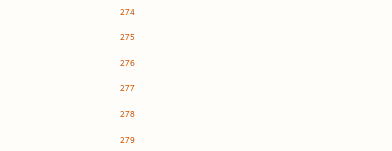274

275

276

277

278

279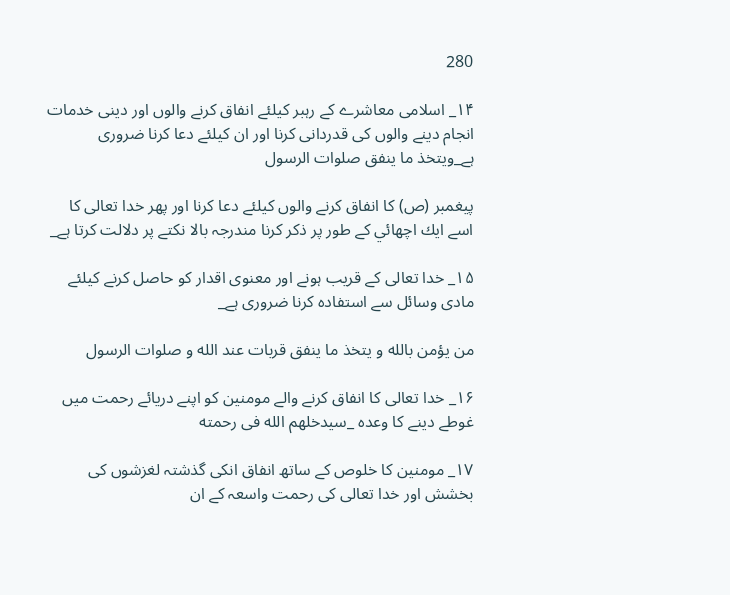280

۱۴_ اسلامى معاشرے كے رہبر كيلئے انفاق كرنے والوں اور دينى خدمات انجام دينے والوں كى قدردانى كرنا اور ان كيلئے دعا كرنا ضرورى ہے_ويتخذ ما ينفق صلوات الرسول

پيغمبر (ص) كا انفاق كرنے والوں كيلئے دعا كرنا اور پھر خدا تعالى كا اسے ايك اچھائي كے طور پر ذكر كرنا مندرجہ بالا نكتے پر دلالت كرتا ہے_

۱۵_ خدا تعالى كے قريب ہونے اور معنوى اقدار كو حاصل كرنے كيلئے مادى وسائل سے استفادہ كرنا ضرورى ہے_

من يؤمن بالله و يتخذ ما ينفق قربات عند الله و صلوات الرسول

۱۶_ خدا تعالى كا انفاق كرنے والے مومنين كو اپنے دريائے رحمت ميں غوطے دينے كا وعدہ _سيدخلهم الله فى رحمته

۱۷_ مومنين كا خلوص كے ساتھ انفاق انكى گذشتہ لغزشوں كى بخشش اور خدا تعالى كى رحمت واسعہ كے ان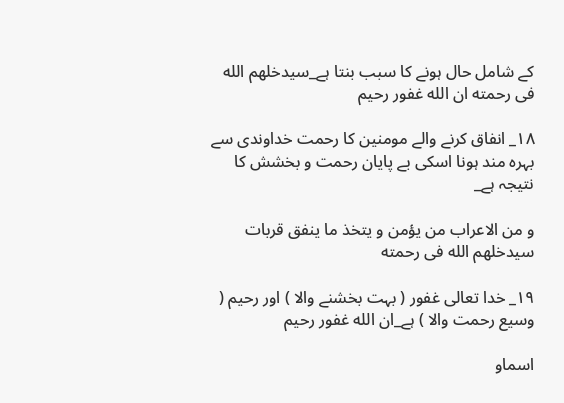كے شامل حال ہونے كا سبب بنتا ہے_سيدخلهم الله فى رحمته ان الله غفور رحيم

۱۸_ انفاق كرنے والے مومنين كا رحمت خداوندى سے بہرہ مند ہونا اسكى بے پايان رحمت و بخشش كا نتيجہ ہے_

و من الاعراب من يؤمن و يتخذ ما ينفق قربات سيدخلهم الله فى رحمته

۱۹_ خدا تعالى غفور ( بہت بخشنے والا ) اور رحيم ( وسيع رحمت والا ) ہے_ان الله غفور رحيم

اسماو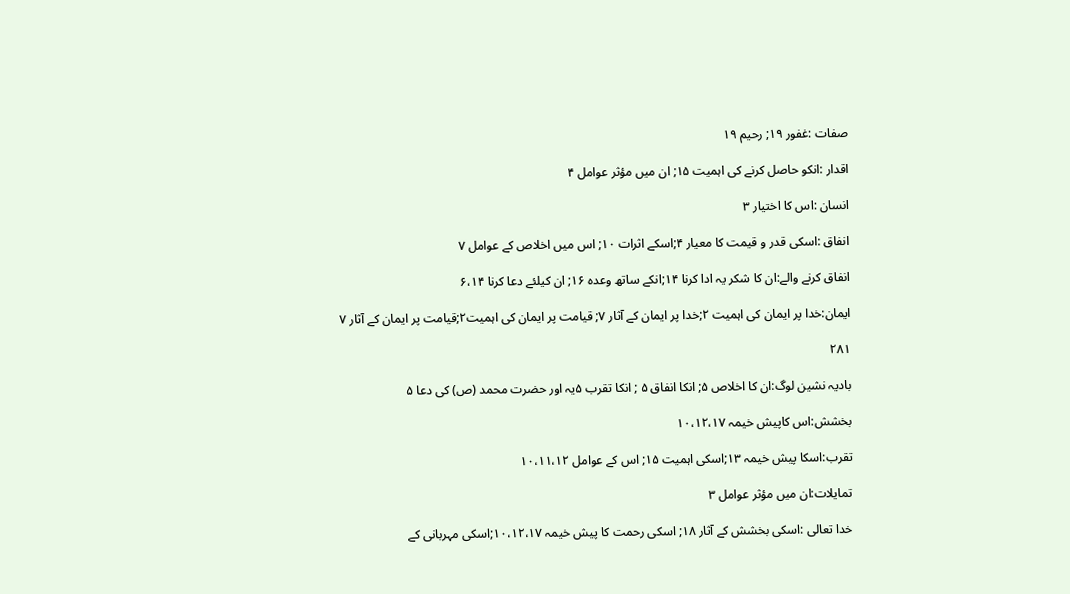صفات :غفور ۱۹; رحيم ۱۹

اقدار :انكو حاصل كرنے كى اہميت ۱۵; ان ميں مؤثر عوامل ۴

انسان :اس كا اختيار ۳

انفاق :اسكى قدر و قيمت كا معيار ۴;اسكے اثرات ۱۰; اس ميں اخلاص كے عوامل ۷

انفاق كرنے والے:ان كا شكر يہ ادا كرنا ۱۴;انكے ساتھ وعدہ ۱۶; ان كيلئے دعا كرنا ۶،۱۴

ايمان:خدا پر ايمان كى اہميت ۲;خدا پر ايمان كے آثار ۷; قيامت پر ايمان كى اہميت۲;قيامت پر ايمان كے آثار ۷

۲۸۱

باديہ نشين لوگ:ان كا اخلاص ۵; انكا انفاق ۵ ; انكا تقرب ۵يہ اور حضرت محمد (ص) كى دعا ۵

بخشش:اس كاپيش خيمہ ۱۰،۱۲،۱۷

تقرب:اسكا پيش خيمہ ۱۳;اسكى اہميت ۱۵; اس كے عوامل ۱۰،۱۱،۱۲

تمايلات:ان ميں مؤثر عوامل ۳

خدا تعالى :اسكى بخشش كے آثار ۱۸; اسكى رحمت كا پيش خيمہ ۱۰،۱۲،۱۷;اسكى مہربانى كے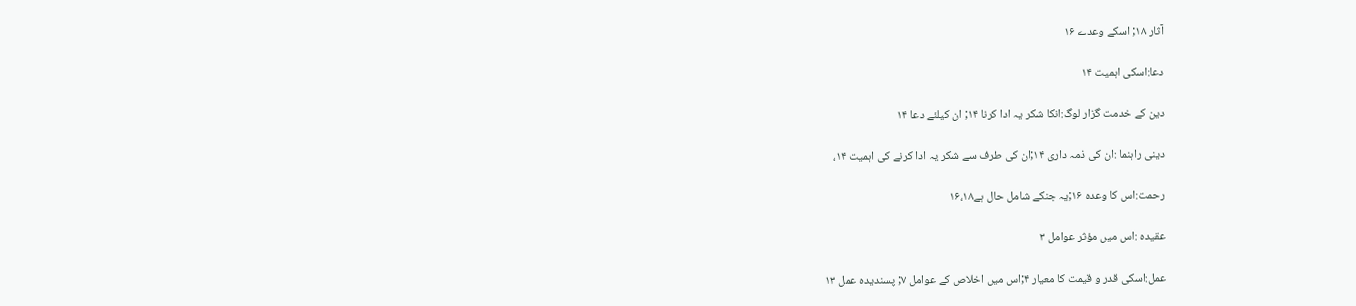آثار ۱۸; اسكے وعدے ۱۶

دعا:اسكى اہميت ۱۴

دين كے خدمت گزار لوگ:انكا شكر يہ ادا كرنا ۱۴; ان كيلئے دعا ۱۴

دينى راہنما :ان كى ذمہ دارى ۱۴;ان كى طرف سے شكر يہ ادا كرنے كى اہميت ۱۴،

رحمت:اس كا وعدہ ۱۶;يہ جنكے شامل حال ہے۱۶،۱۸

عقيدہ :اس ميں مؤثر عوامل ۳

عمل:اسكى قدر و قيمت كا معيار ۴;اس ميں اخلاص كے عوامل ۷; پسنديدہ عمل ۱۳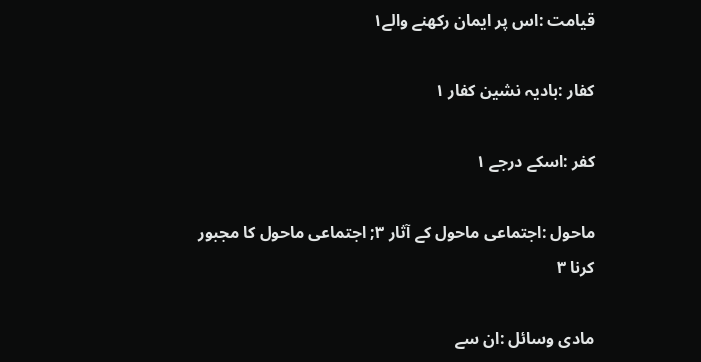قيامت :اس پر ايمان ركھنے والے۱

كفار :باديہ نشين كفار ۱

كفر :اسكے درجے ۱

ماحول :اجتماعى ماحول كے آثار ۳; اجتماعى ماحول كا مجبور كرنا ۳

مادى وسائل :ان سے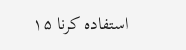استفادہ كرنا ۱۵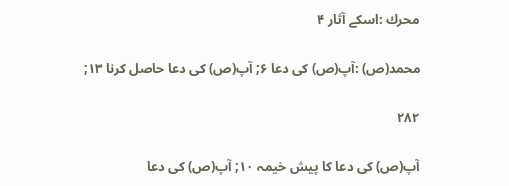محرك :اسكے آثار ۴

محمد(ص) :آپ(ص) كى دعا ۶; آپ(ص) كى دعا حاصل كرنا ۱۳;

۲۸۲

آپ(ص) كى دعا كا پيش خيمہ ۱۰; آپ(ص) كى دعا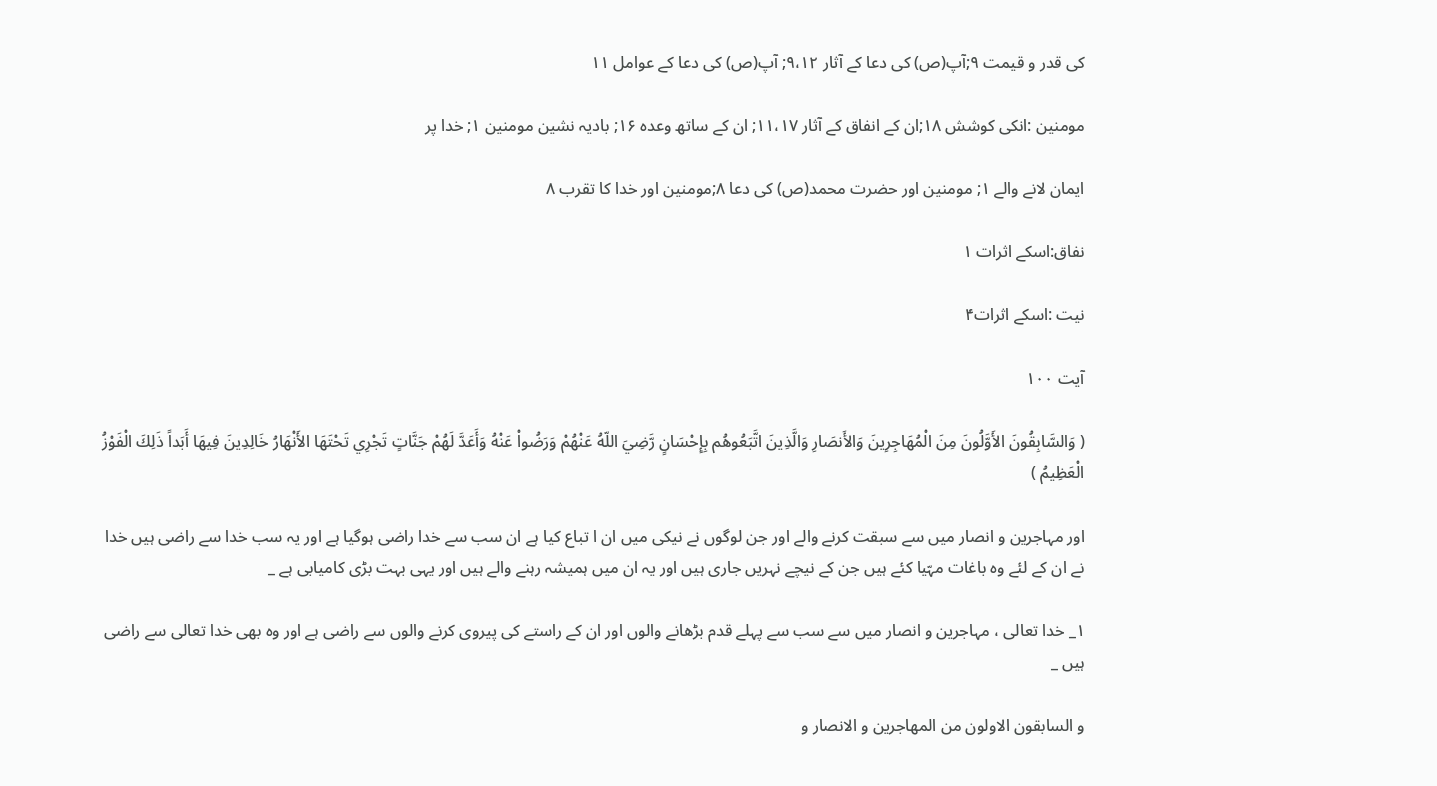كى قدر و قيمت ۹;آپ(ص) كى دعا كے آثار ۹،۱۲; آپ(ص) كى دعا كے عوامل ۱۱

مومنين :انكى كوشش ۱۸;ان كے انفاق كے آثار ۱۱،۱۷; ان كے ساتھ وعدہ ۱۶; باديہ نشين مومنين ۱; خدا پر

ايمان لانے والے ۱; مومنين اور حضرت محمد(ص) كى دعا ۸;مومنين اور خدا كا تقرب ۸

نفاق:اسكے اثرات ۱

نيت :اسكے اثرات۴

آیت ۱۰۰

( وَالسَّابِقُونَ الأَوَّلُونَ مِنَ الْمُهَاجِرِينَ وَالأَنصَارِ وَالَّذِينَ اتَّبَعُوهُم بِإِحْسَانٍ رَّضِيَ اللّهُ عَنْهُمْ وَرَضُواْ عَنْهُ وَأَعَدَّ لَهُمْ جَنَّاتٍ تَجْرِي تَحْتَهَا الأَنْهَارُ خَالِدِينَ فِيهَا أَبَداً ذَلِكَ الْفَوْزُ الْعَظِيمُ )

اور مہاجرين و انصار ميں سے سبقت كرنے والے اور جن لوگوں نے نيكى ميں ان ا تباع كيا ہے ان سب سے خدا راضى ہوگيا ہے اور يہ سب خدا سے راضى ہيں خدا نے ان كے لئے وہ باغات مہّيا كئے ہيں جن كے نيچے نہريں جارى ہيں اور يہ ان ميں ہميشہ رہنے والے ہيں اور يہى بہت بڑى كاميابى ہے _

۱_ خدا تعالى ، مہاجرين و انصار ميں سے سب سے پہلے قدم بڑھانے والوں اور ان كے راستے كى پيروى كرنے والوں سے راضى ہے اور وہ بھى خدا تعالى سے راضى ہيں _

و السابقون الاولون من المهاجرين و الانصار و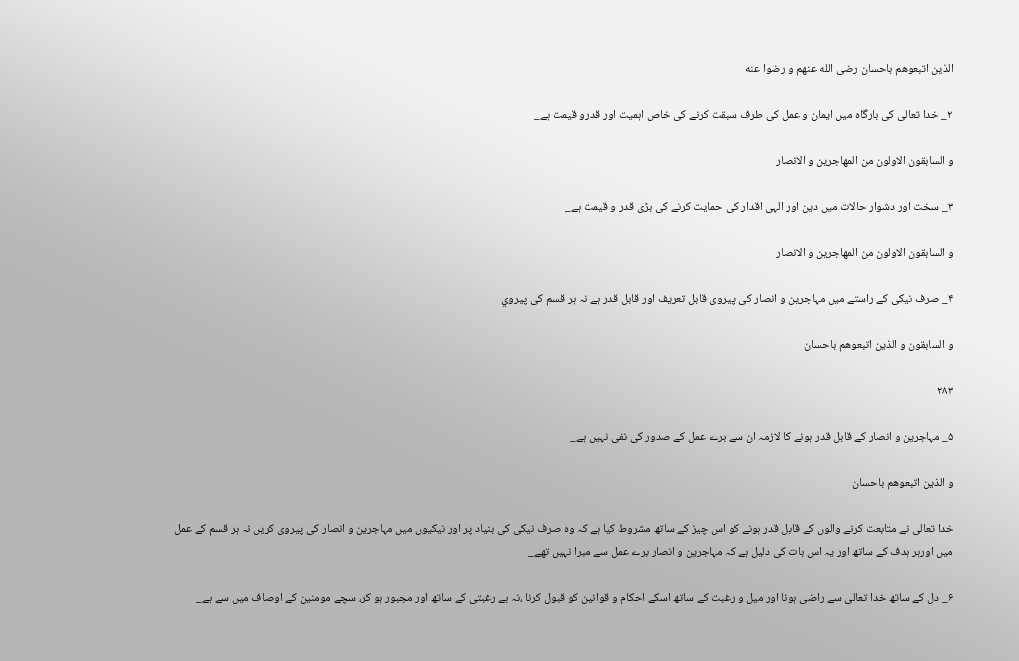الذين اتبعوهم باحسان رضى الله عنهم و رضوا عنه

۲_ خدا تعالى كى بارگاہ ميں ايمان و عمل كى طرف سبقت كرنے كى خاص اہميت اور قدرو قيمت ہے_

و السابقون الاولون من المهاجرين و الانصار

۳_ سخت اور دشوار حالات ميں دين اور الہى اقدار كى حمايت كرنے كى بڑى قدر و قيمت ہے_

و السابقون الاولون من المهاجرين و الانصار

۴_ صرف نيكى كے راستے ميں مہاجرين و انصار كى پيروى قابل تعريف اور قابل قدر ہے نہ ہر قسم كى پيروي

و السابقون و الذين اتبعوهم باحسان

۲۸۳

۵_ مہاجرين و انصار كے قابل قدر ہونے كا لازمہ ان سے برے عمل كے صدور كى نفى نہيں ہے_

و الذين اتبعوهم باحسان

خدا تعالى نے متابعت كرنے والوں كے قابل قدر ہونے كو اس چيز كے ساتھ مشروط كيا ہے كہ وہ صرف نيكى كى بنياد پر اور نيكيوں ميں مہاجرين و انصار كى پيروى كريں نہ ہر قسم كے عمل ميں اورہر ہدف كے ساتھ اور يہ اس بات كى دليل ہے كہ مہاجرين و انصار برے عمل سے مبرا نہيں تھے_

۶_ دل كے ساتھ خدا تعالى سے راضى ہونا اور ميل و رغبت كے ساتھ اسكے احكام و قوانين كو قبول كرنا ،نہ بے رغبتى كے ساتھ اور مجبور ہو كر، سچے مومنين كے اوصاف ميں سے ہے_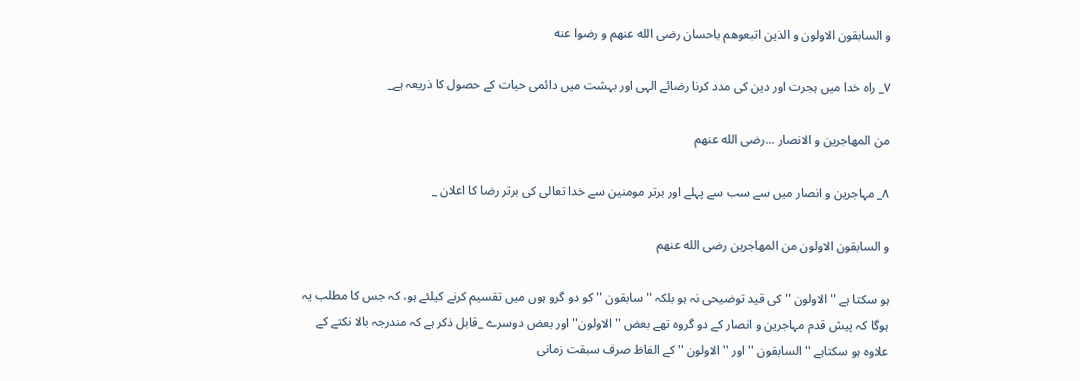و السابقون الاولون و الذين اتبعوهم باحسان رضى الله عنهم و رضوا عنه

۷_ راہ خدا ميں ہجرت اور دين كى مدد كرنا رضائے الہى اور بہشت ميں دائمى حيات كے حصول كا ذريعہ ہے_

من المهاجرين و الانصار ...رضى الله عنهم

۸_ مہاجرين و انصار ميں سے سب سے پہلے اور برتر مومنين سے خدا تعالى كى برتر رضا كا اعلان _

و السابقون الاولون من المهاجرين رضى الله عنهم

ہو سكتا ہے '' الاولون '' كى قيد توضيحى نہ ہو بلكہ ''سابقون '' كو دو گرو ہوں ميں تقسيم كرنے كيلئے ہو، كہ جس كا مطلب يہ ہوگا كہ پيش قدم مہاجرين و انصار كے دو گروہ تھے بعض '' الاولون'' اور بعض دوسرے _قابل ذكر ہے كہ مندرجہ بالا نكتے كے علاوہ ہو سكتاہے '' السابقون '' اور ''الاولون '' كے الفاظ صرف سبقت زمانى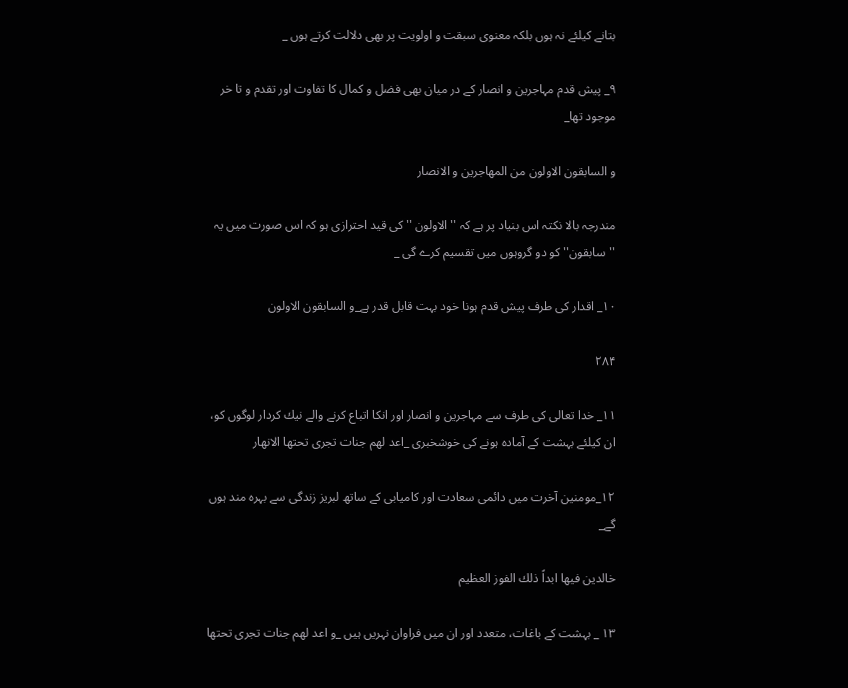بتانے كيلئے نہ ہوں بلكہ معنوى سبقت و اولويت پر بھى دلالت كرتے ہوں _

۹_ پيش قدم مہاجرين و انصار كے در ميان بھى فضل و كمال كا تفاوت اور تقدم و تا خر موجود تھا_

و السابقون الاولون من المهاجرين و الانصار

مندرجہ بالا نكتہ اس بنياد پر ہے كہ '' الاولون '' كى قيد احترازى ہو كہ اس صورت ميں يہ ''سابقون'' كو دو گروہوں ميں تقسيم كرے گى _

۱۰_ اقدار كى طرف پيش قدم ہونا خود بہت قابل قدر ہے_و السابقون الاولون

۲۸۴

۱۱_ خدا تعالى كى طرف سے مہاجرين و انصار اور انكا اتباع كرنے والے نيك كردار لوگوں كو، ان كيلئے بہشت كے آمادہ ہونے كى خوشخبرى _اعد لهم جنات تجرى تحتها الانهار

۱۲_مومنين آخرت ميں دائمى سعادت اور كاميابى كے ساتھ لبريز زندگى سے بہرہ مند ہوں گے_

خالدين فيها ابداً ذلك الفوز العظيم

۱۳ _ بہشت كے باغات، متعدد اور ان ميں فراوان نہريں ہيں _و اعد لهم جنات تجرى تحتها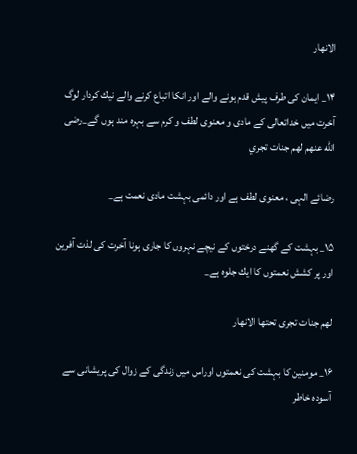الانهار

۱۴_ ايمان كى طرف پيش قدم ہونے والے اور انكا اتباع كرنے والے نيك كردار لوگ آخرت ميں خداتعالى كے مادى و معنوى لطف و كرم سے بہرہ مند ہوں گے_رضى الله عنهم لهم جنات تجري

رضائے الہى ، معنوى لطف ہے اور دائمى بہشت مادى نعمت ہے_

۱۵_ بہشت كے گھنے درختوں كے نيچے نہروں كا جارى ہونا آخرت كى لذت آفرين اور پر كشش نعمتوں كا ايك جلوہ ہے_

لهم جنات تجرى تحتها الانهار

۱۶_ مومنين كا بہشت كى نعمتوں اوراس ميں زندگى كے زوال كى پريشانى سے آسودہ خاطر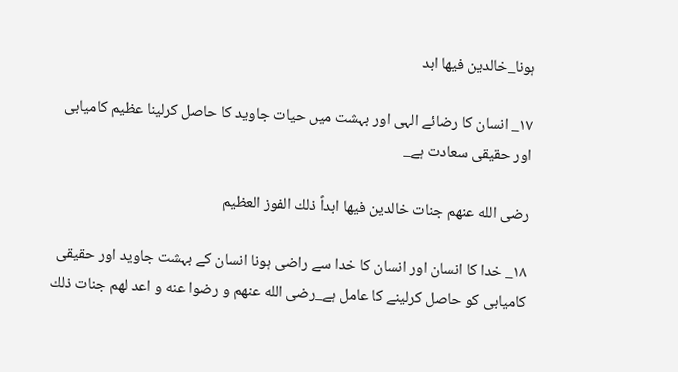ہونا_خالدين فيها ابد

۱۷_ انسان كا رضائے الہى اور بہشت ميں حيات جاويد كا حاصل كرلينا عظيم كاميابى اور حقيقى سعادت ہے_

رضى الله عنهم جنات خالدين فيها ابداً ذلك الفوز العظيم

۱۸_ خدا كا انسان اور انسان كا خدا سے راضى ہونا انسان كے بہشت جاويد اور حقيقى كاميابى كو حاصل كرلينے كا عامل ہے_رضى الله عنهم و رضوا عنه و اعد لهم جنات ذلك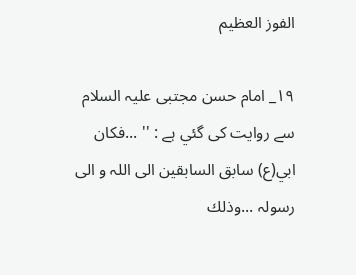الفوز العظيم

۱۹_ امام حسن مجتبى عليہ السلام سے روايت كى گئي ہے : '' ...فكان ابي(ع) سابق السابقين الى اللہ و الى رسولہ ...وذلك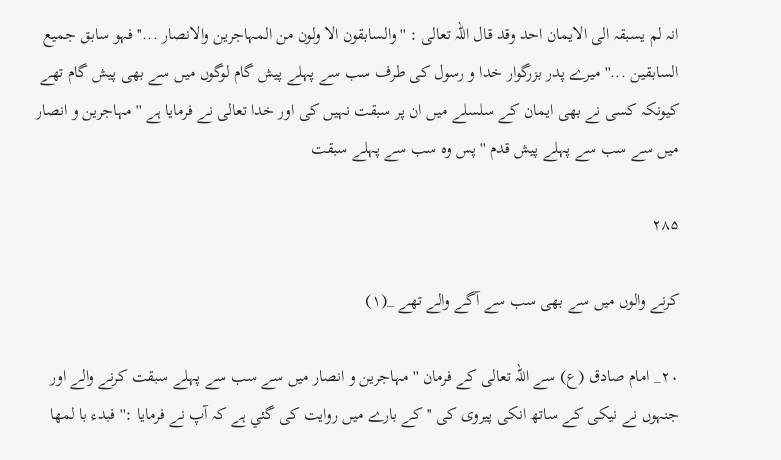انہ لم يسبقہ الى الايمان احد وقد قال اللہ تعالى : ''والسابقون الا ولون من المہاجرين والانصار ...'' فہو سابق جميع السابقين ...'' ميرے پدر بزرگوار خدا و رسول كى طرف سب سے پہلے پيش گام لوگوں ميں سے بھى پيش گام تھے كيونكہ كسى نے بھى ايمان كے سلسلے ميں ان پر سبقت نہيں كى اور خدا تعالى نے فرمايا ہے '' مہاجرين و انصار ميں سے سب سے پہلے پيش قدم '' پس وہ سب سے پہلے سبقت

۲۸۵

كرنے والوں ميں سے بھى سب سے آگے والے تھے _(۱)

۲۰_ امام صادق (ع) سے اللہ تعالى كے فرمان '' مہاجرين و انصار ميں سے سب سے پہلے سبقت كرنے والے اور جنہوں نے نيكى كے ساتھ انكى پيروى كى '' كے بارے ميں روايت كى گئي ہے كہ آپ نے فرمايا :''فبدء با لمها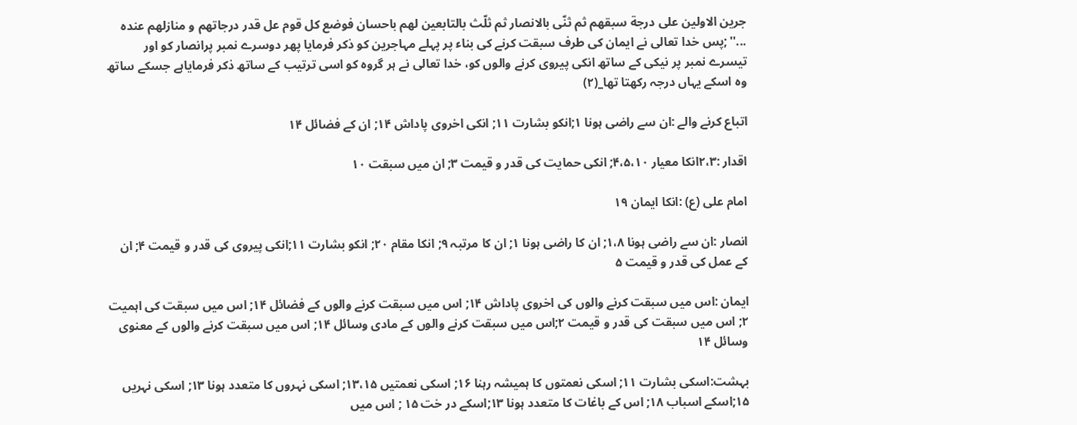جرين الاولين على درجة سبقهم ثم ثنّى بالانصار ثم ثلّث بالتابعين لهم باحسان فوضع كل قوم عل قدر درجاتهم و منازلهم عنده ...'' ;پس خدا تعالى نے ايمان كى طرف سبقت كرنے كى بناء پر پہلے مہاجرين كو ذكر فرمايا پھر دوسرے نمبر پرانصار كو اور تيسرے نمبر پر نيكى كے ساتھ انكى پيروى كرنے والوں كو، خدا تعالى نے ہر گروہ كو اسى ترتيب كے ساتھ ذكر فرماياہے جسكے ساتھ وہ اسكے يہاں درجہ ركھتا تھا_(۲)

اتباع كرنے والے :ان سے راضى ہونا ۱;انكو بشارت ۱۱; انكى اخروى پاداش ۱۴; ان كے فضائل ۱۴

اقدار :۲،۳انكا معيار ۴،۵،۱۰; انكى حمايت كى قدر و قيمت ۳; ان ميں سبقت ۱۰

امام على (ع) :انكا ايمان ۱۹

انصار :ان سے راضى ہونا ۱،۸; ان كا راضى ہونا ۱; ان كا مرتبہ ۹; انكا مقام ۲۰; انكو بشارت ۱۱;انكى پيروى كى قدر و قيمت ۴; ان كے عمل كى قدر و قيمت ۵

ايمان :اس ميں سبقت كرنے والوں كى اخروى پاداش ۱۴; اس ميں سبقت كرنے والوں كے فضائل ۱۴; اس ميں سبقت كى اہميت ۲; اس ميں سبقت كى قدر و قيمت ۲;اس ميں سبقت كرنے والوں كے مادى وسائل ۱۴; اس ميں سبقت كرنے والوں كے معنوى وسائل ۱۴

بہشت:اسكى بشارت ۱۱; اسكى نعمتوں كا ہميشہ رہنا ۱۶; اسكى نعمتيں ۱۳،۱۵; اسكى نہروں كا متعدد ہونا ۱۳; اسكى نہريں ۱۵;اسكے اسباب ۱۸; اس كے باغات كا متعدد ہونا ۱۳;اسكے در خت ۱۵ ; اس ميں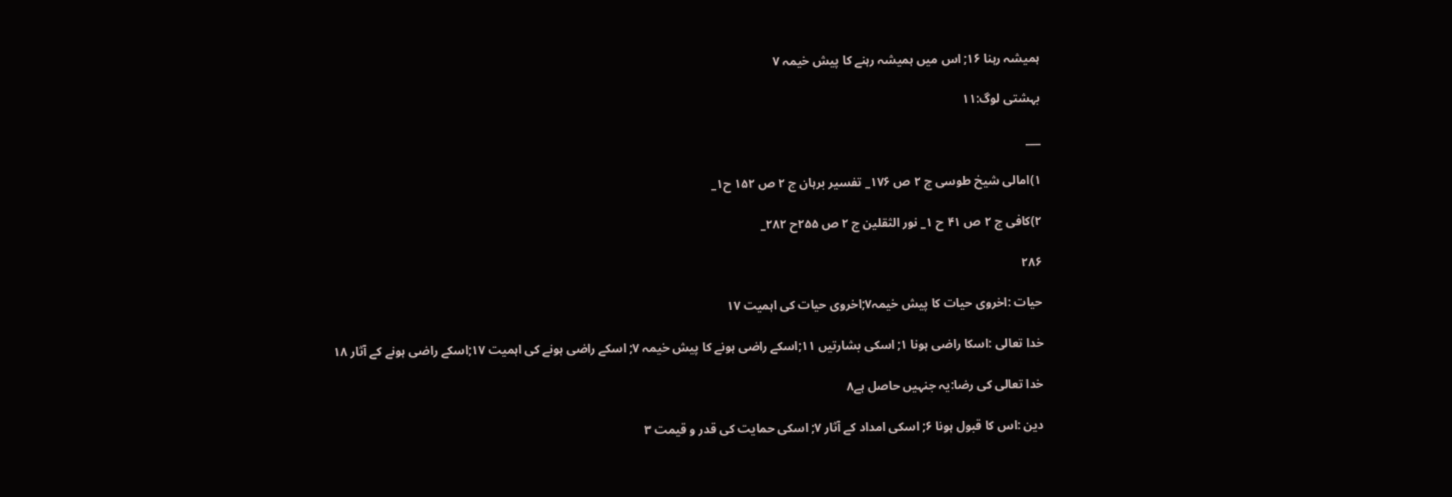ہميشہ رہنا ۱۶; اس ميں ہميشہ رہنے كا پيش خيمہ ۷

بہشتى لوگ:۱۱

___

۱)امالى شيخ طوسى ج ۲ ص ۱۷۶_ تفسير برہان ج ۲ ص ۱۵۲ ح۱_

۲)كافى ج ۲ ص ۴۱ ح ۱_ نور الثقلين ج ۲ ص ۲۵۵ح ۲۸۲_

۲۸۶

حيات :اخروى حيات كا پيش خيمہ۷;اخروى حيات كى اہميت ۱۷

خدا تعالى :اسكا راضى ہونا ۱; اسكى بشارتيں ۱۱;اسكے راضى ہونے كا پيش خيمہ ۷; اسكے راضى ہونے كى اہميت ۱۷;اسكے راضى ہونے كے آثار ۱۸

خدا تعالى كى رضا:يہ جنہيں حاصل ہے۸

دين :اس كا قبول ہونا ۶; اسكى امداد كے آثار ۷; اسكى حمايت كى قدر و قيمت ۳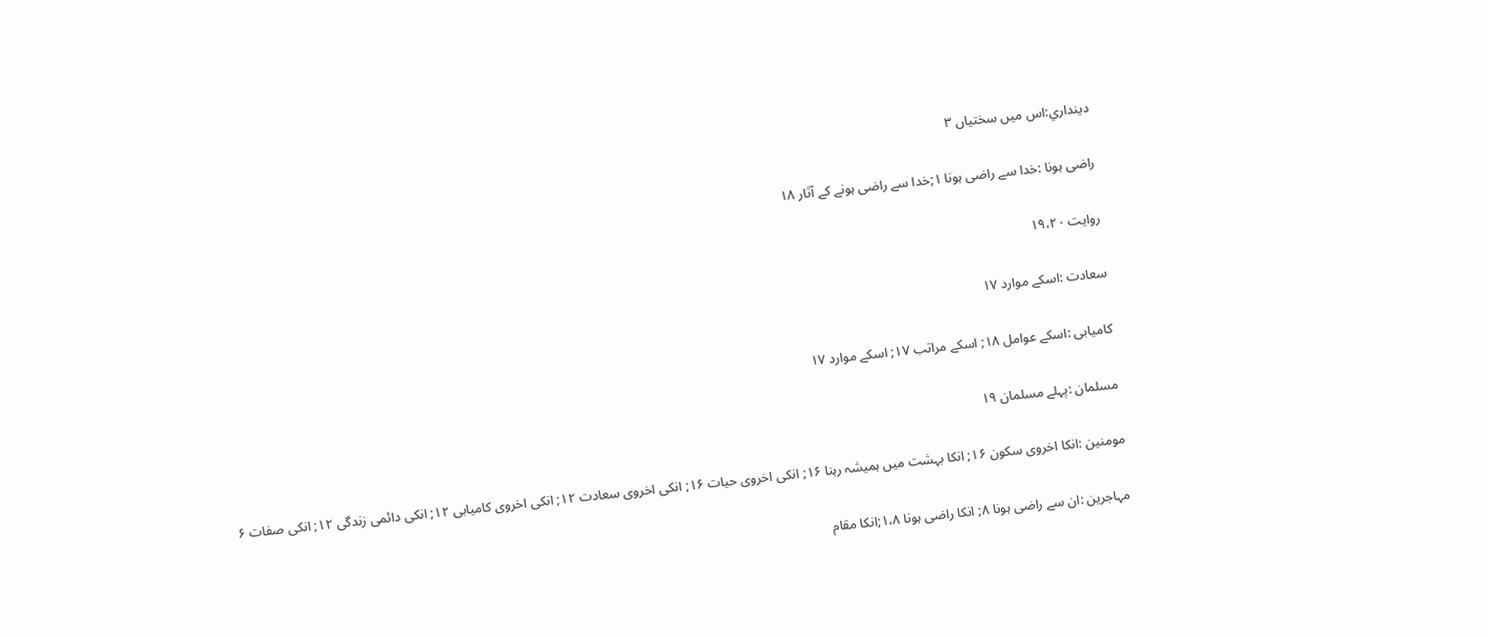دينداري:اس ميں سختياں ۳

راضى ہونا :خدا سے راضى ہونا ۱;خدا سے راضى ہونے كے آثار ۱۸

روايت ۱۹،۲۰

سعادت :اسكے موارد ۱۷

كاميابى :اسكے عوامل ۱۸; اسكے مراتب ۱۷; اسكے موارد ۱۷

مسلمان :پہلے مسلمان ۱۹

مومنين :انكا اخروى سكون ۱۶; انكا بہشت ميں ہميشہ رہنا ۱۶; انكى اخروى حيات ۱۶; انكى اخروى سعادت ۱۲; انكى اخروى كاميابى ۱۲; انكى دائمى زندگى ۱۲; انكى صفات ۶

مہاجرين :ان سے راضى ہونا ۸; انكا راضى ہونا ۱،۸;انكا مقام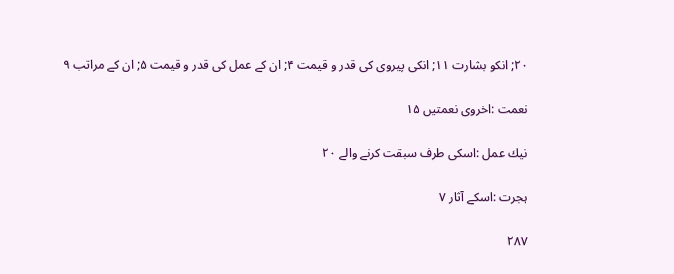۲۰; انكو بشارت ۱۱; انكى پيروى كى قدر و قيمت ۴; ان كے عمل كى قدر و قيمت ۵; ان كے مراتب ۹

نعمت :اخروى نعمتيں ۱۵

نيك عمل :اسكى طرف سبقت كرنے والے ۲۰

ہجرت :اسكے آثار ۷

۲۸۷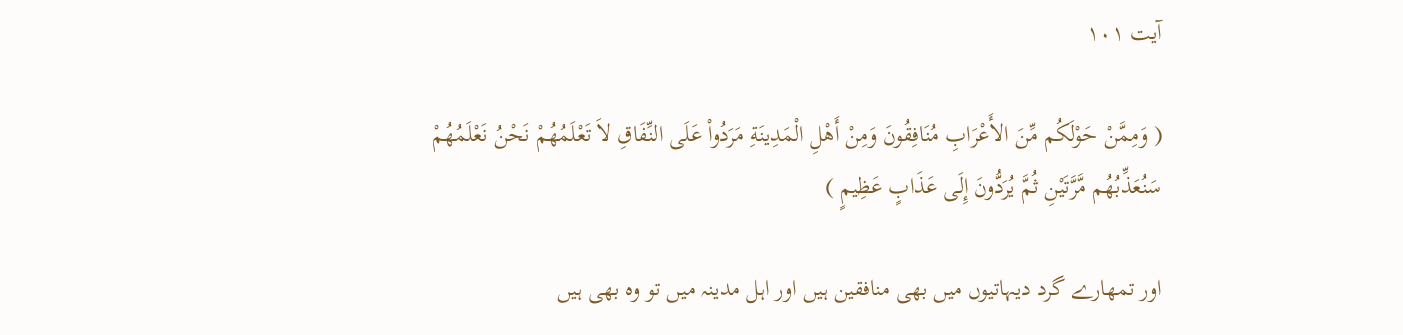آیت ۱۰۱

( وَمِمَّنْ حَوْلَكُم مِّنَ الأَعْرَابِ مُنَافِقُونَ وَمِنْ أَهْلِ الْمَدِينَةِ مَرَدُواْ عَلَى النِّفَاقِ لاَ تَعْلَمُهُمْ نَحْنُ نَعْلَمُهُمْ سَنُعَذِّبُهُم مَّرَّتَيْنِ ثُمَّ يُرَدُّونَ إِلَى عَذَابٍ عَظِيمٍ )

اور تمھارے گرد ديہاتيوں ميں بھى منافقين ہيں اور اہل مدينہ ميں تو وہ بھى ہيں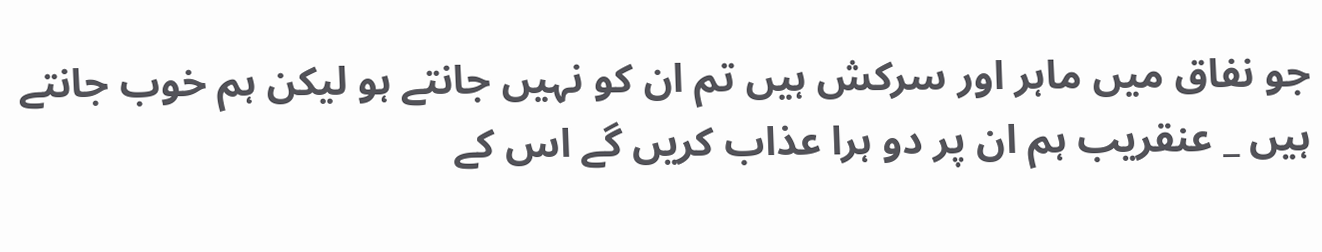جو نفاق ميں ماہر اور سركش ہيں تم ان كو نہيں جانتے ہو ليكن ہم خوب جانتے ہيں _ عنقريب ہم ان پر دو ہرا عذاب كريں گے اس كے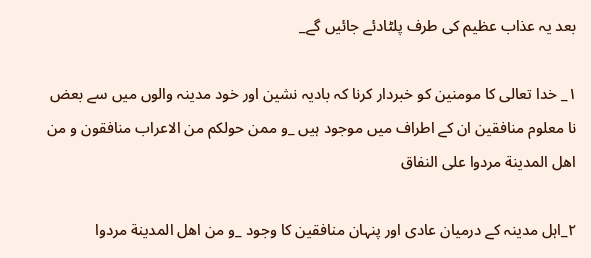بعد يہ عذاب عظيم كى طرف پلٹادئے جائيں گے_

۱_ خدا تعالى كا مومنين كو خبردار كرنا كہ باديہ نشين اور خود مدينہ والوں ميں سے بعض نا معلوم منافقين ان كے اطراف ميں موجود ہيں _و ممن حولكم من الاعراب منافقون و من اهل المدينة مردوا على النفاق

۲_اہل مدينہ كے درميان عادى اور پنہان منافقين كا وجود _و من اهل المدينة مردوا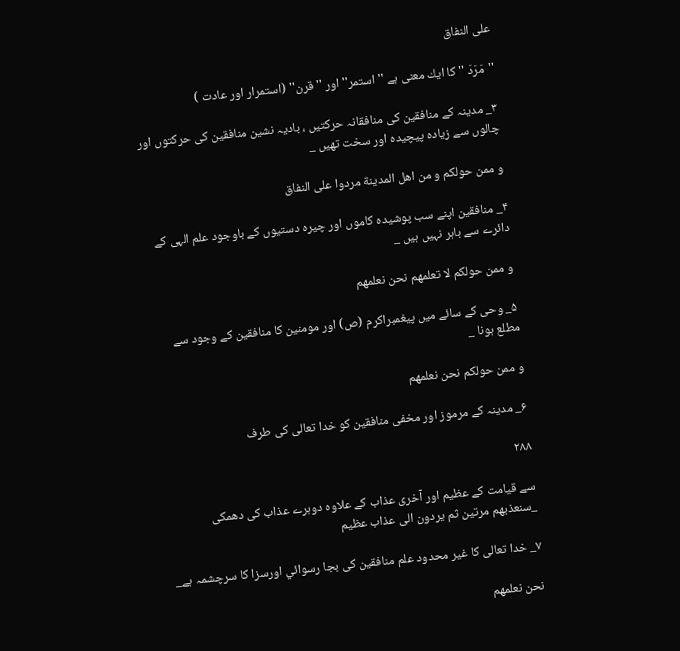على النفاق

''مَرَدَ ''كا ايك معنى ہے '' استمر'' اور '' قرن'' (استمرار اور عادت )

۳_ مدينہ كے منافقين كى منافقانہ حركتيں ، باديہ نشين منافقين كى حركتوں اور چالوں سے زيادہ پيچيدہ اور سخت تھيں _

و ممن حولكم و من اهل المدينة مردوا على النفاق

۴_ منافقين اپنے سب پوشيدہ كاموں اور چيرہ دستيوں كے باوجود علم الہى كے دائرے سے باہر نہيں ہيں _

و ممن حولكم لا تعلمهم نحن نعلمهم

۵_ وحى كے سائے ميں پيغمبراكرم (ص) اور مومنين كا منافقين كے وجود سے مطلع ہونا _

و ممن حولكم نحن نعلمهم

۶_ مدينہ كے مرموز اور مخفى منافقين كو خدا تعالى كى طرف

۲۸۸

سے قيامت كے عظيم اور آخرى عذاب كے علاوہ دوہرے عذاب كى دھمكى _سنعذبهم مرتين ثم يردون الى عذاب عظيم

۷_ خدا تعالى كا غير محدود علم منافقين كى بجا رسوائي اورسزا كا سرچشمہ ہے_

نحن نعلمهم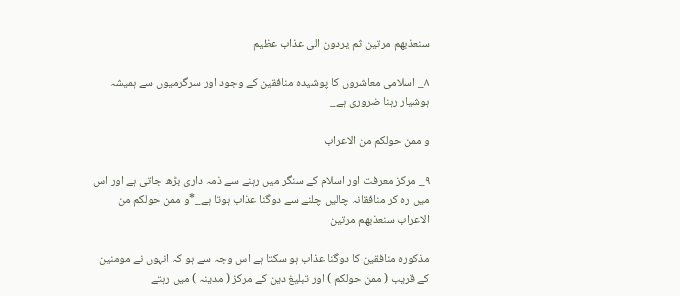سنعذبهم مرتين ثم يردون الى عذاب عظيم

۸_ اسلامى معاشروں كا پوشيدہ منافقين كے وجود اور سرگرميوں سے ہميشہ ہوشيار رہنا ضرورى ہے_

و ممن حولكم من الاعراب

۹_ مركز معرفت اور اسلام كے سنگر ميں رہنے سے ذمہ دارى بڑھ جاتى ہے اور اس ميں رہ كر منافقانہ چاليں چلنے سے دوگنا عذاب ہوتا ہے_*و ممن حولكم من الاعراب سنعذبهم مرتين

مذكورہ منافقين كا دوگنا عذاب ہو سكتا ہے اس وجہ سے ہو كہ انہوں نے مومنين كے قريب ( ممن حولكم ) اور تبليغ دين كے مركز ( مدينہ ) ميں رہتے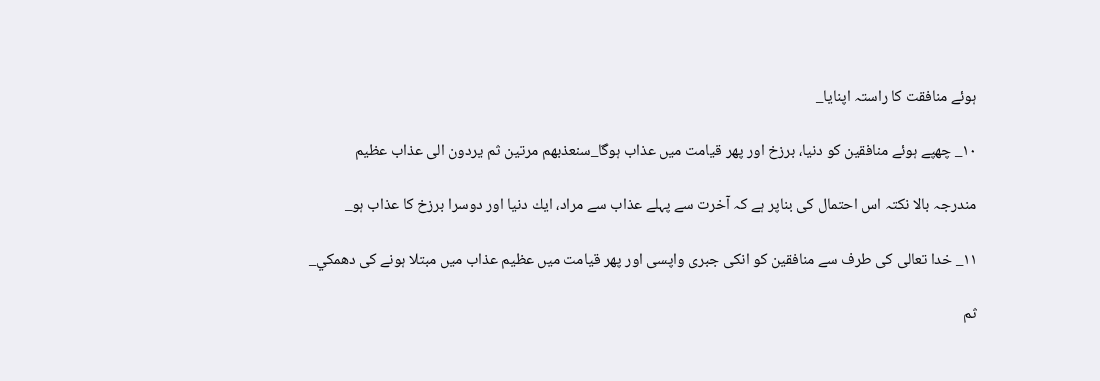ہوئے منافقت كا راستہ اپنايا_

۱۰_ چھپے ہوئے منافقين كو دنيا، برزخ اور پھر قيامت ميں عذاب ہوگا_سنعذبهم مرتين ثم يردون الى عذاب عظيم

مندرجہ بالا نكتہ اس احتمال كى بناپر ہے كہ آخرت سے پہلے عذاب سے مراد، ايك دنيا اور دوسرا برزخ كا عذاب ہو_

۱۱_ خدا تعالى كى طرف سے منافقين كو انكى جبرى واپسى اور پھر قيامت ميں عظيم عذاب ميں مبتلا ہونے كى دھمكي_

ثم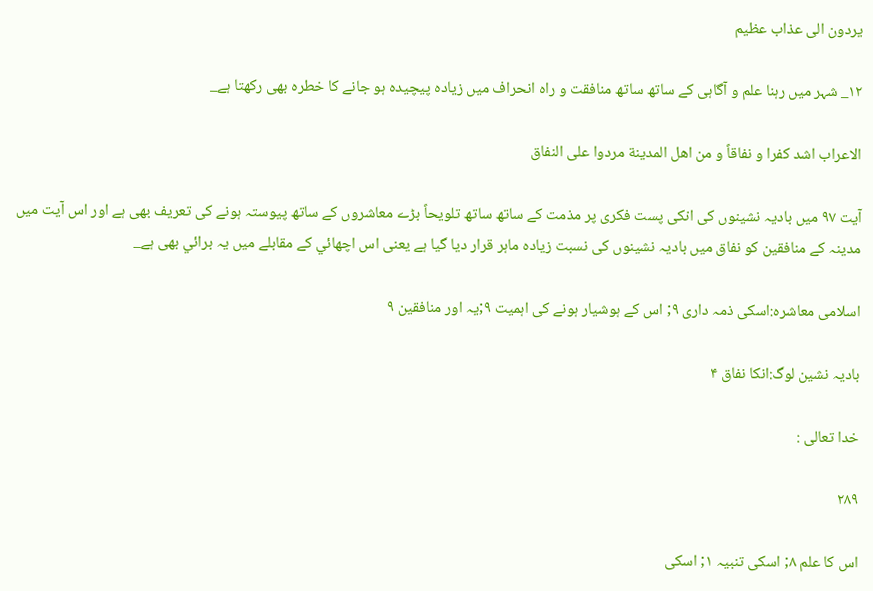يردون الى عذاب عظيم

۱۲_ شہر ميں رہنا علم و آگاہى كے ساتھ ساتھ منافقت و راہ انحراف ميں زيادہ پيچيدہ ہو جانے كا خطرہ بھى ركھتا ہے_

الاعراب اشد كفرا و نفاقاً و من اهل المدينة مردوا على النفاق

آيت ۹۷ ميں باديہ نشينوں كى انكى پست فكرى پر مذمت كے ساتھ ساتھ تلويحاً بڑے معاشروں كے ساتھ پيوستہ ہونے كى تعريف بھى ہے اور اس آيت ميں مدينہ كے منافقين كو نفاق ميں باديہ نشينوں كى نسبت زيادہ ماہر قرار ديا گيا ہے يعنى اس اچھائي كے مقابلے ميں يہ برائي بھى ہے_

اسلامى معاشرہ:اسكى ذمہ دارى ۹; اس كے ہوشيار ہونے كى اہميت ۹;يہ اور منافقين ۹

باديہ نشين لوگ:انكا نفاق ۴

خدا تعالى :

۲۸۹

اس كا علم ۸; اسكى تنبيہ ۱; اسكى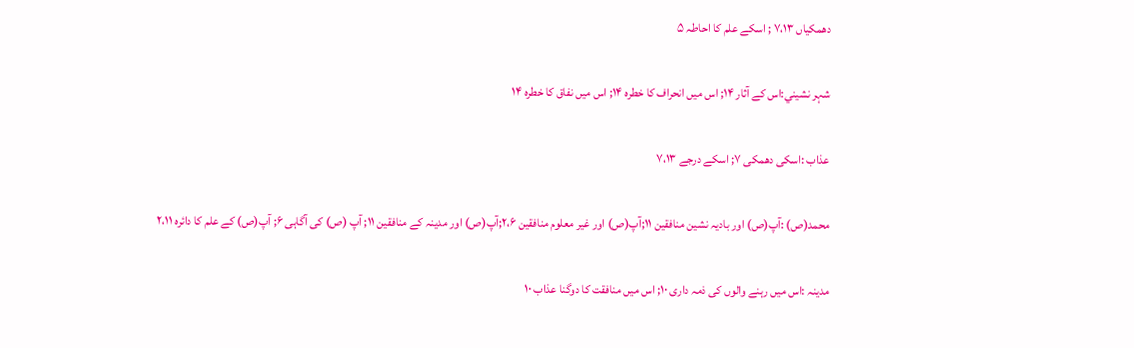دھمكياں ۷،۱۳ ; اسكے علم كا احاطہ ۵

شہر نشيني:اس كے آثار ۱۴; اس ميں انحراف كا خطرہ ۱۴; اس ميں نفاق كا خطرہ ۱۴

عذاب :اسكى دھمكى ۷; اسكے درجے ۷،۱۳

محمد(ص) :آپ(ص) اور باديہ نشين منافقين ۱۱;آپ(ص) اور غير معلوم منافقين ۲،۶;آپ(ص) اور مدينہ كے منافقين ۱۱; آپ (ص) كى آگاہى ۶; آپ(ص) كے علم كا دائرہ ۲،۱۱

مدينہ :اس ميں رہنے والوں كى ذمہ دارى ۱۰; اس ميں منافقت كا دوگنا عذاب ۱۰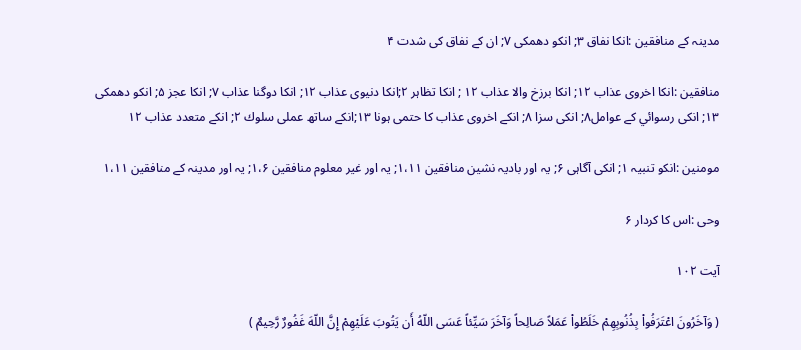مدينہ كے منافقين :انكا نفاق ۳; انكو دھمكى ۷; ان كے نفاق كى شدت ۴

منافقين :انكا اخروى عذاب ۱۲; انكا برزخ والا عذاب ۱۲ ; انكا تظاہر ۲;انكا دنيوى عذاب ۱۲; انكا دوگنا عذاب ۷; انكا عجز ۵; انكو دھمكى ۱۳; انكى رسوائي كے عوامل۸; انكى سزا ۸; انكے اخروى عذاب كا حتمى ہونا ۱۳;انكے ساتھ عملى سلوك ۲; انكے متعدد عذاب ۱۲

مومنين :انكو تنبيہ ۱; انكى آگاہى ۶; يہ اور باديہ نشين منافقين ۱،۱۱; يہ اور غير معلوم منافقين ۱،۶; يہ اور مدينہ كے منافقين ۱،۱۱

وحى :اس كا كردار ۶

آیت ۱۰۲

( وَآخَرُونَ اعْتَرَفُواْ بِذُنُوبِهِمْ خَلَطُواْ عَمَلاً صَالِحاً وَآخَرَ سَيِّئاً عَسَى اللّهُ أَن يَتُوبَ عَلَيْهِمْ إِنَّ اللّهَ غَفُورٌ رَّحِيمٌ )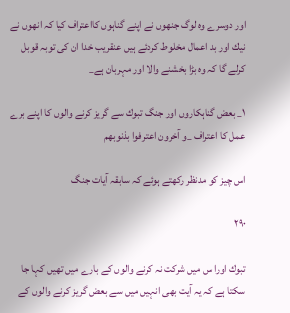اور دوسرے وہ لوگ جنھوں نے اپنے گناہوں كااعتراف كيا كہ انھوں نے نيك اور بد اعمال مخلوط كردئے ہيں عنقريب خدا ان كى توبہ قوبل كرلے گا كہ وہ بڑا بخشنے والا اور مہربان ہے_

۱_ بعض گناہكاروں اور جنگ تبوك سے گريز كرنے والوں كا اپنے برے عمل كا اعتراف _و آخرون اعترفوا بذنوبهم

اس چيز كو مدنظر ركھتے ہوئے كہ سابقہ آيات جنگ

۲۹۰

تبوك اورا س ميں شركت نہ كرنے والوں كے بارے ميں تھيں كہا جا سكتا ہے كہ يہ آيت بھى انہيں ميں سے بعض گريز كرنے والوں كے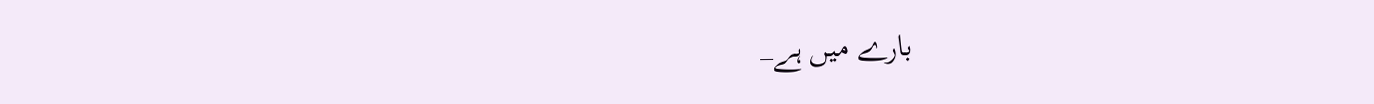بارے ميں ہے_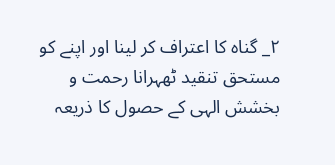۲_ گناہ كا اعتراف كر لينا اور اپنے كو مستحق تنقيد ٹھہرانا رحمت و بخشش الہى كے حصول كا ذريعہ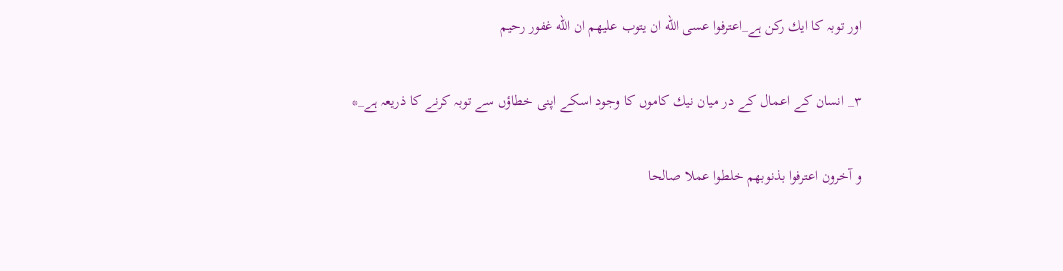اور توبہ كا ايك ركن ہے_اعترفوا عسى الله ان يتوب عليهم ان الله غفور رحيم

۳_ انسان كے اعمال كے در ميان نيك كاموں كا وجود اسكے اپنى خطاؤں سے توبہ كرنے كا ذريعہ ہے_*

و آخرون اعترفوا بذنوبهم خلطوا عملا صالحا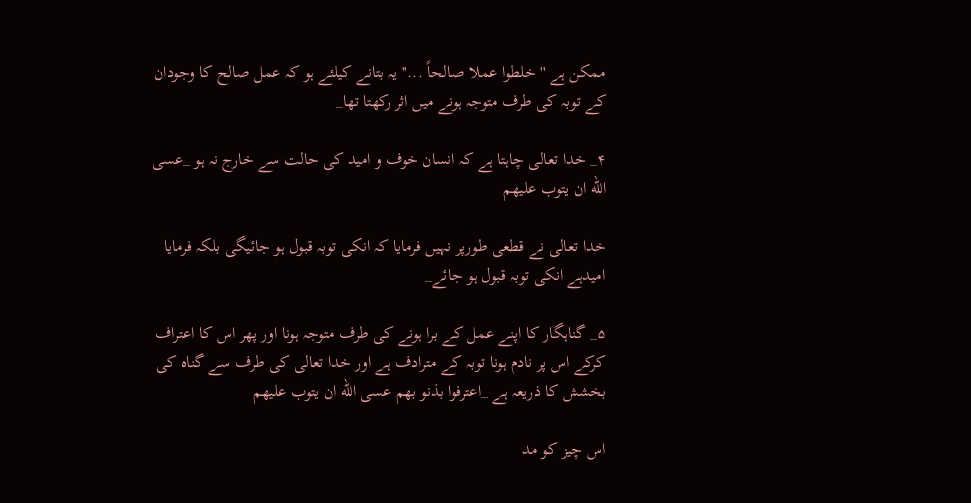ممكن ہے '' خلطوا عملا صالحاً ...'' يہ بتانے كيلئے ہو كہ عمل صالح كا وجودان كے توبہ كى طرف متوجہ ہونے ميں اثر ركھتا تھا_

۴_ خدا تعالى چاہتا ہے كہ انسان خوف و اميد كى حالت سے خارج نہ ہو _عسى الله ان يتوب عليهم

خدا تعالى نے قطعى طورپر نہيں فرمايا كہ انكى توبہ قبول ہو جائيگى بلكہ فرمايا اميدہے انكى توبہ قبول ہو جائے_

۵_ گناہگار كا اپنے عمل كے برا ہونے كى طرف متوجہ ہونا اور پھر اس كا اعتراف كركے اس پر نادم ہونا توبہ كے مترادف ہے اور خدا تعالى كى طرف سے گناہ كى بخشش كا ذريعہ ہے _اعترفوا بذنو بهم عسى الله ان يتوب عليهم

اس چيز كو مد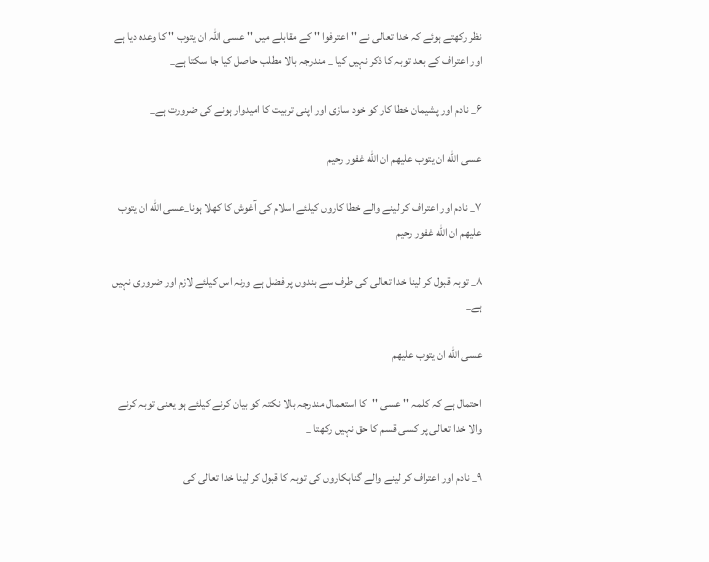نظر ركھتے ہوئے كہ خدا تعالى نے ''اعترفوا '' كے مقابلے ميں ''عسى اللہ ان يتوب '' كا وعدہ ديا ہے اور اعتراف كے بعد توبہ كا ذكر نہيں كيا _ مندرجہ بالا مطلب حاصل كيا جا سكتا ہے_

۶_ نادم اور پشيمان خطا كار كو خود سازى اور اپنى تربيت كا اميدوار ہونے كى ضرورت ہے_

عسى الله ان يتوب عليهم ان الله غفور رحيم

۷_ نادم اور اعتراف كر لينے والے خطا كاروں كيلئے اسلام كى آغوش كا كھلا ہونا_عسى الله ان يتوب عليهم ان الله غفور رحيم

۸_ توبہ قبول كر لينا خدا تعالى كى طرف سے بندوں پر فضل ہے ورنہ اس كيلئے لازم اور ضرورى نہيں ہے_

عسى الله ان يتوب عليهم

احتمال ہے كہ كلمہ '' عسى ''كا استعمال مندرجہ بالا نكتہ كو بيان كرنے كيلئے ہو يعنى توبہ كرنے والا خدا تعالى پر كسى قسم كا حق نہيں ركھتا _

۹_ نادم اور اعتراف كر لينے والے گناہكاروں كى توبہ كا قبول كر لينا خدا تعالى كى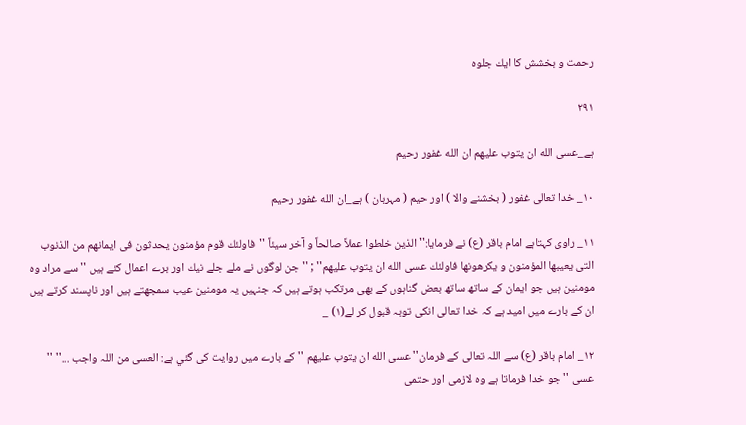رحمت و بخشش كا ايك جلوہ

۲۹۱

ہے_عسى الله ان يتوب عليهم ان الله غفور رحيم

۱۰_ خدا تعالى غفور ( بخشنے والا ) اور حيم ( مہربان ) ہے_ان الله غفور رحيم

۱۱_ راوى كہتاہے امام باقر (ع) نے فرمايا:''الذين خلطوا عملاً صالحاً و آخر سيئاً ''فاولئك قوم مؤمنون يحدثون فى ايمانهم من الذنوب التى يعيبها المؤمنون و يكرهونها فاولئك عسى الله ان يتوب عليهم'' ; '' جن لوگوں نے ملے جلے نيك اور برے اعمال كئے ہيں '' سے مراد وہ مومنين ہيں جو ايمان كے ساتھ ساتھ بعض گناہوں كے بھى مرتكب ہوتے ہيں كہ جنہيں يہ مومنين عيب سمجھتے ہيں اور ناپسند كرتے ہيں ان كے بارے ميں اميد ہے كہ خدا تعالى انكى توبہ قبول كر لے(۱) _

۱۲_ امام باقر (ع) سے اللہ تعالى كے فرمان'' عسى الله ان يتوب عليهم '' كے بارے ميں روايت كى گئي ہے: العسى من اللہ واجب ...'' '' عسى '' جو خدا فرماتا ہے وہ لازمى اور حتمى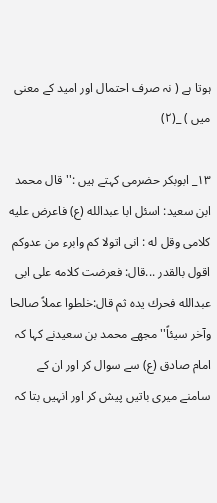ہوتا ہے ( نہ صرف احتمال اور اميد كے معنى ميں ) _(۲)

۱۳_ ابوبكر حضرمى كہتے ہيں :'' قال محمد ابن سعيد: اسئل ابا عبدالله (ع) فاعرض عليه كلامى وقل له : انى اتولا كم وابرء من عدوكم اقول بالقدر ...قال: فعرضت كلامه على ابى عبدالله فحرك يده ثم قال:خلطوا عملاً صالحا وآخر سيئاً'' مجھے محمد بن سعيدنے كہا كہ امام صادق (ع) سے سوال كر اور ان كے سامنے ميرى باتيں پيش كر اور انہيں بتا كہ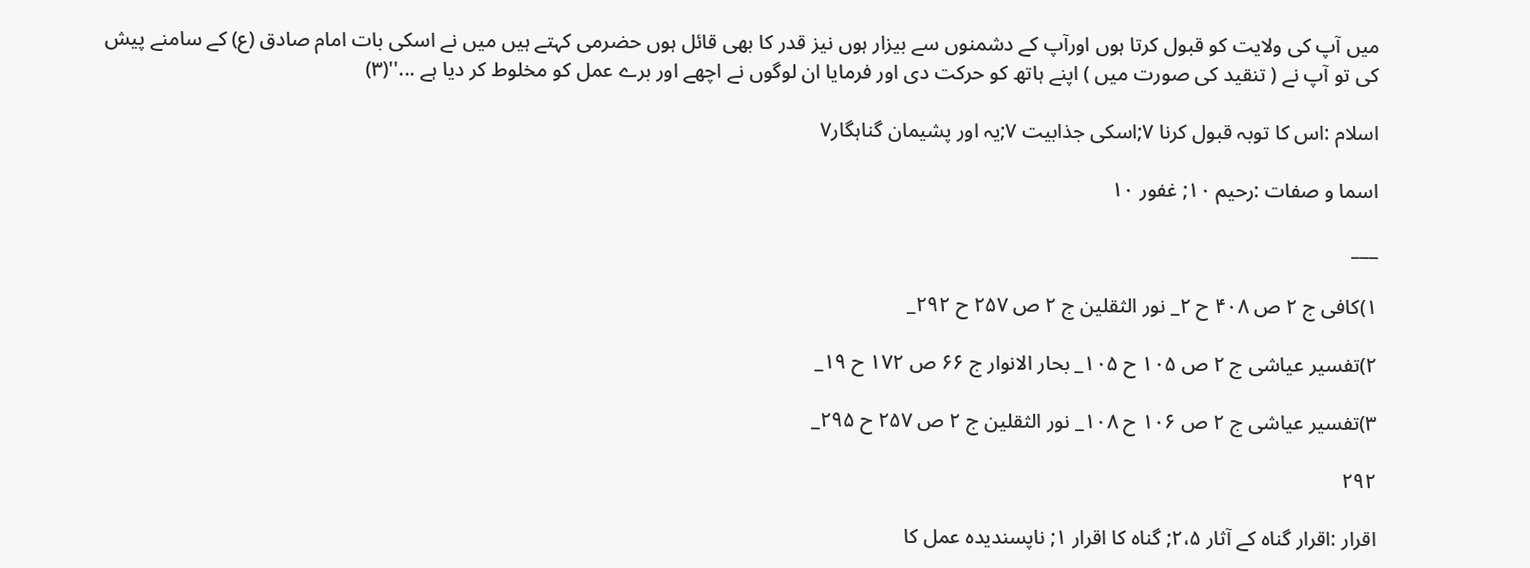ميں آپ كى ولايت كو قبول كرتا ہوں اورآپ كے دشمنوں سے بيزار ہوں نيز قدر كا بھى قائل ہوں حضرمى كہتے ہيں ميں نے اسكى بات امام صادق (ع) كے سامنے پيش كى تو آپ نے ( تنقيد كى صورت ميں ) اپنے ہاتھ كو حركت دى اور فرمايا ان لوگوں نے اچھے اور برے عمل كو مخلوط كر ديا ہے ...''(۳)

اسلام :اس كا توبہ قبول كرنا ۷;اسكى جذابيت ۷;يہ اور پشيمان گناہگار۷

اسما و صفات :رحيم ۱۰; غفور ۱۰

___

۱)كافى ج ۲ ص ۴۰۸ ح ۲_ نور الثقلين ج ۲ ص ۲۵۷ ح ۲۹۲_

۲)تفسير عياشى ج ۲ ص ۱۰۵ ح ۱۰۵_ بحار الانوار ج ۶۶ ص ۱۷۲ ح ۱۹_

۳)تفسير عياشى ج ۲ ص ۱۰۶ ح ۱۰۸_ نور الثقلين ج ۲ ص ۲۵۷ ح ۲۹۵_

۲۹۲

اقرار :اقرار گناہ كے آثار ۲،۵; گناہ كا اقرار ۱; ناپسنديدہ عمل كا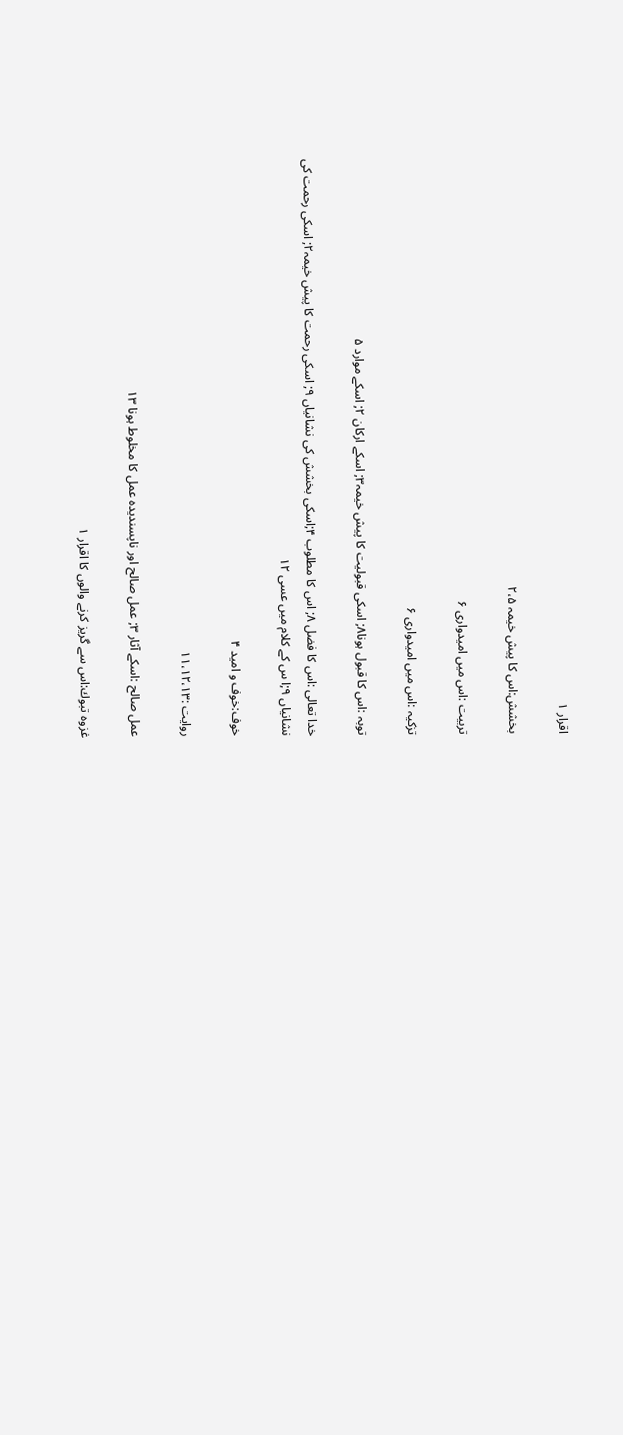اقرار ۱

بخشش:اس كا پيش خيمہ ۲،۵

تربيت :اس ميں اميدوارى ۶

تزكيہ :اس ميں اميدوارى ۶

توبہ :اس كا قبول ہونا۸; اسكى قبوليت كا پيش خيمہ۳; اسكے اركان ۲; اسكے موارد ۵

خدا تعالى :اس كا فضل ۸; اس كا مطلوب ۴;اسكى بخشش كى نشانياں ۹; اسكى رحمت كا پيش خيمہ۲; اسكى رحمت كى نشانياں ۹;ا س كے كلام ميں عسى ۱۲

خوف:خوف و اميد ۴

روايت :۱۱،۱۲،۱۳

عمل صالح :اسكے آثار ۳; عمل صالح اور ناپسنديدہ عمل كا مخلوط ہونا ۱۳

غزوہ تبوك:اس سے گريز كرنے والوں كا اقرار ۱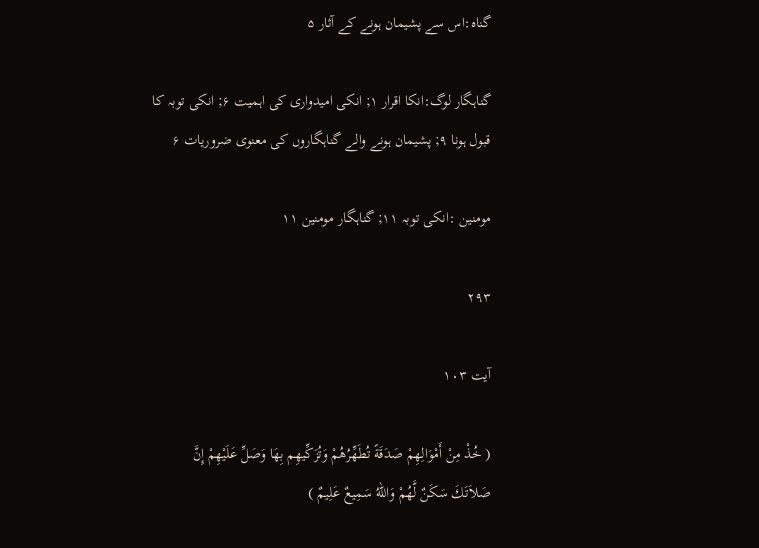گناہ:اس سے پشيمان ہونے كے آثار ۵

گناہگار لوگ:انكا اقرار ۱; انكى اميدوارى كى اہميت ۶; انكى توبہ كا قبول ہونا ۹; پشيمان ہونے والے گناہگاروں كى معنوى ضروريات ۶

مومنين :انكى توبہ ۱۱; گناہگار مومنين ۱۱

۲۹۳

آیت ۱۰۳

( خُذْ مِنْ أَمْوَالِهِمْ صَدَقَةً تُطَهِّرُهُمْ وَتُزَكِّيهِم بِهَا وَصَلِّ عَلَيْهِمْ إِنَّ صَلاَتَكَ سَكَنٌ لَّهُمْ وَاللّهُ سَمِيعٌ عَلِيمٌ )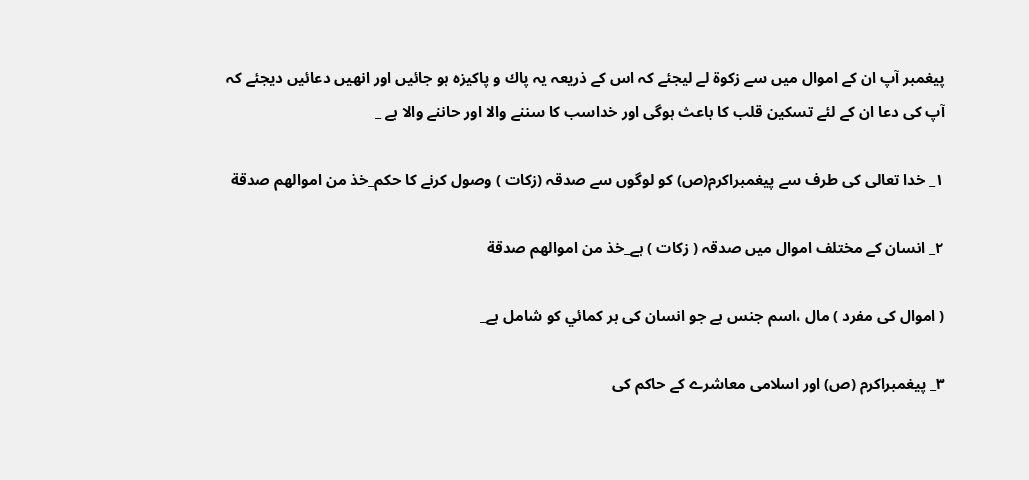پيغمبر آپ ان كے اموال ميں سے زكوة لے ليجئے كہ اس كے ذريعہ يہ پاك و پاكيزہ ہو جائيں اور انھيں دعائيں ديجئے كہ آپ كى دعا ان كے لئے تسكين قلب كا باعث ہوگى اور خداسب كا سننے والا اور حاننے والا ہے _

۱_ خدا تعالى كى طرف سے پيغمبراكرم(ص) كو لوگوں سے صدقہ (زكات ) وصول كرنے كا حكم_خذ من اموالهم صدقة

۲_ انسان كے مختلف اموال ميں صدقہ ( زكات ) ہے_خذ من اموالهم صدقة

( اموال كى مفرد ) مال ،اسم جنس ہے جو انسان كى ہر كمائي كو شامل ہے_

۳_ پيغمبراكرم (ص) اور اسلامى معاشرے كے حاكم كى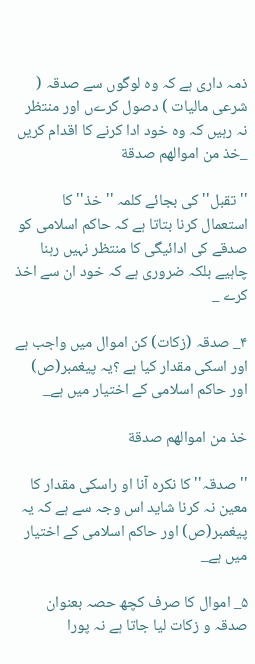ذمہ دارى ہے كہ وہ لوگوں سے صدقہ ( شرعى ماليات ) دصول كرےں اور منتظر نہ رہيں كہ وہ خود ادا كرنے كا اقدام كريں _خذ من اموالهم صدقة

''تقبل'' كى بجائے كلمہ '' خذ'' كا استعمال كرنا بتاتا ہے كہ حاكم اسلامى كو صدقے كى ادائيگى كا منتظر نہيں رہنا چاہيے بلكہ ضرورى ہے كہ خود ان سے اخذ كرے _

۴_ صدقہ (زكات) كن اموال ميں واجب ہے اور اسكى مقدار كيا ہے ؟يہ پيغمبر(ص) اور حاكم اسلامى كے اختيار ميں ہے_

خذ من اموالهم صدقة

''صدقہ'' كا نكرہ آنا او راسكى مقدار كا معين نہ كرنا شايد اس وجہ سے ہے كہ يہ پيغمبر(ص) اور حاكم اسلامى كے اختيار ميں ہے_

۵_ اموال كا صرف كچھ حصہ بعنوان صدقہ و زكات ليا جاتا ہے نہ پورا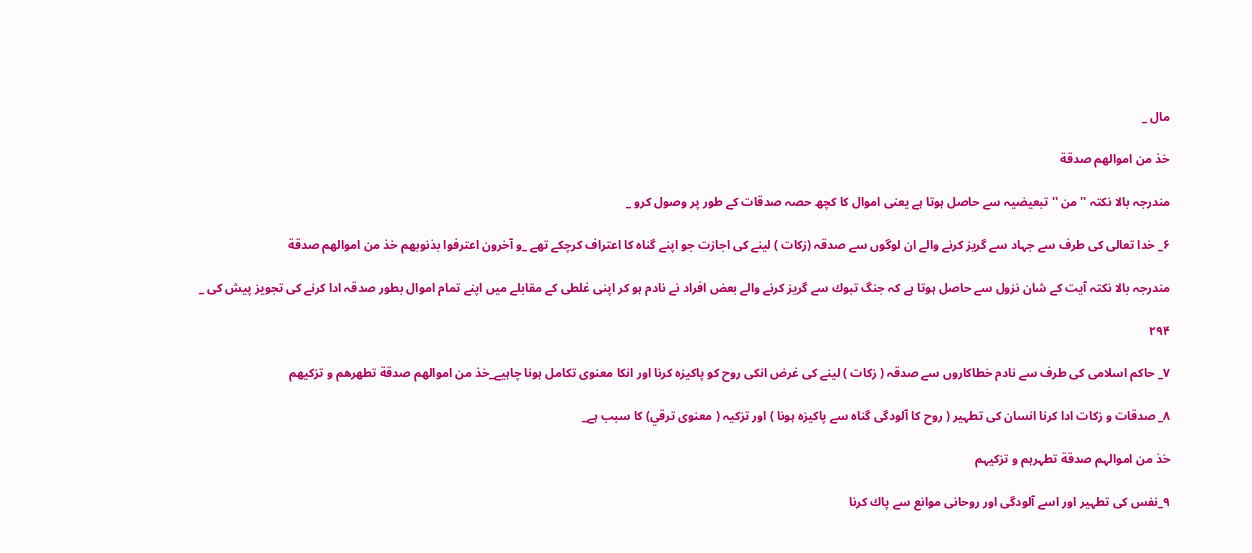مال _

خذ من اموالهم صدقة

مندرجہ بالا نكتہ '' من '' تبعيضيہ سے حاصل ہوتا ہے يعنى اموال كا كچھ حصہ صدقات كے طور پر وصول كرو _

۶_ خدا تعالى كى طرف سے جہاد سے گريز كرنے والے ان لوگوں سے صدقہ (زكات ) لينے كى اجازت جو اپنے گناہ كا اعتراف كرچكے تھے _و آخرون اعترفوا بذنوبهم خذ من اموالهم صدقة

مندرجہ بالا نكتہ آيت كے شان نزول سے حاصل ہوتا ہے كہ جنگ تبوك سے گريز كرنے والے بعض افراد نے نادم ہو كر اپنى غلطى كے مقابلے ميں اپنے تمام اموال بطور صدقہ ادا كرنے كى تجويز پيش كى _

۲۹۴

۷_ حاكم اسلامى كى طرف سے نادم خطاكاروں سے صدقہ ( زكات ) لينے كى غرض انكى روح كو پاكيزہ كرنا اور انكا معنوى تكامل ہونا چاہيے_خذ من اموالهم صدقة تطهرهم و تزكيهم

۸_ صدقات و زكات ادا كرنا انسان كى تطہير ( روح كا آلودگى گناہ سے پاكيزہ ہونا ) اور تزكيہ ( معنوى ترقي) كا سبب ہے_

خذ من اموالہم صدقة تطہرہم و تزكيہم

۹_نفس كى تطہير اور اسے آلودگى اور روحانى موانع سے پاك كرنا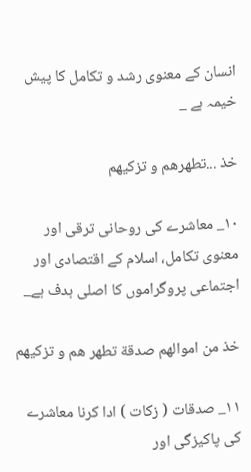انسان كے معنوى رشد و تكامل كا پيش خيمہ ہے _

خذ ...تطهرهم و تزكيهم

۱۰_ معاشرے كى روحانى ترقى اور معنوى تكامل، اسلام كے اقتصادى اور اجتماعى پروگراموں كا اصلى ہدف ہے_

خذ من اموالهم صدقة تطهر هم و تزكيهم

۱۱_ صدقات ( زكات ) ادا كرنا معاشرے كى پاكيزگى اور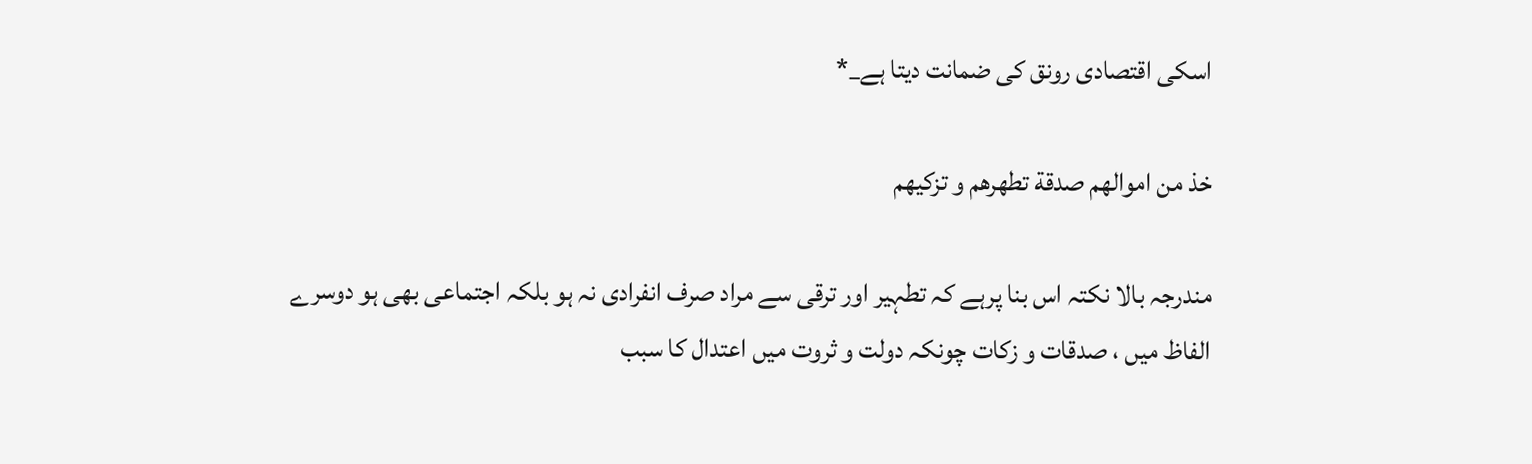اسكى اقتصادى رونق كى ضمانت ديتا ہے_*

خذ من اموالهم صدقة تطهرهم و تزكيهم

مندرجہ بالا نكتہ اس بنا پرہے كہ تطہير اور ترقى سے مراد صرف انفرادى نہ ہو بلكہ اجتماعى بھى ہو دوسرے الفاظ ميں ، صدقات و زكات چونكہ دولت و ثروت ميں اعتدال كا سبب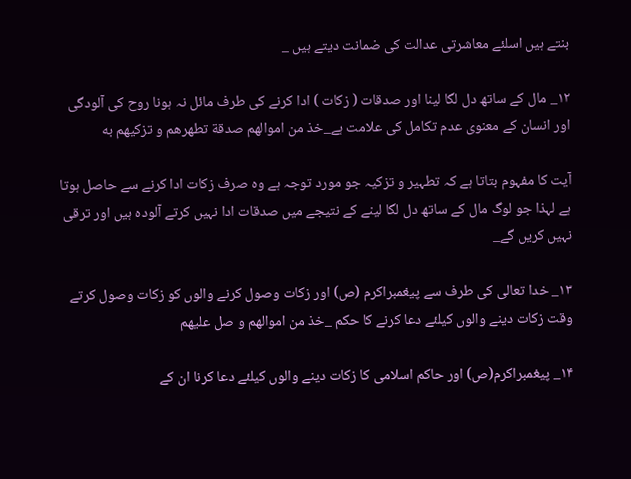بنتے ہيں اسلئے معاشرتى عدالت كى ضمانت ديتے ہيں _

۱۲_ مال كے ساتھ دل لگا لينا اور صدقات ( زكات ) ادا كرنے كى طرف مائل نہ ہونا روح كى آلودگى اور انسان كے معنوى عدم تكامل كى علامت ہے_خذ من اموالهم صدقة تطهرهم و تزكيهم به

آيت كا مفہوم بتاتا ہے كہ تطہير و تزكيہ جو مورد توجہ ہے وہ صرف زكات ادا كرنے سے حاصل ہوتا ہے لہذا جو لوگ مال كے ساتھ دل لگا لينے كے نتيجے ميں صدقات ادا نہيں كرتے آلودہ ہيں اور ترقى نہيں كريں گے_

۱۳_ خدا تعالى كى طرف سے پيغمبراكرم (ص) اور زكات وصول كرنے والوں كو زكات وصول كرتے وقت زكات دينے والوں كيلئے دعا كرنے كا حكم _خذ من اموالهم و صل عليهم

۱۴_ پيغمبراكرم(ص) اور حاكم اسلامى كا زكات دينے والوں كيلئے دعا كرنا ان كے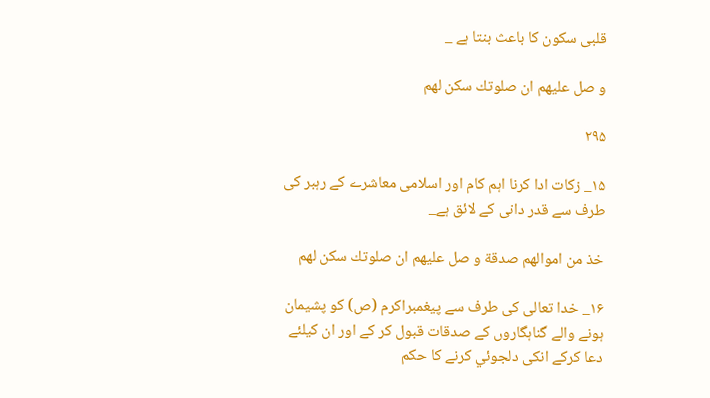قلبى سكون كا باعث بنتا ہے _

و صل عليهم ان صلوتك سكن لهم

۲۹۵

۱۵_ زكات ادا كرنا اہم كام اور اسلامى معاشرے كے رہبر كى طرف سے قدر دانى كے لائق ہے_

خذ من اموالهم صدقة و صل عليهم ان صلوتك سكن لهم

۱۶_ خدا تعالى كى طرف سے پيغمبراكرم (ص) كو پشيمان ہونے والے گناہگاروں كے صدقات قبول كر كے اور ان كيلئے دعا كركے انكى دلجوئي كرنے كا حكم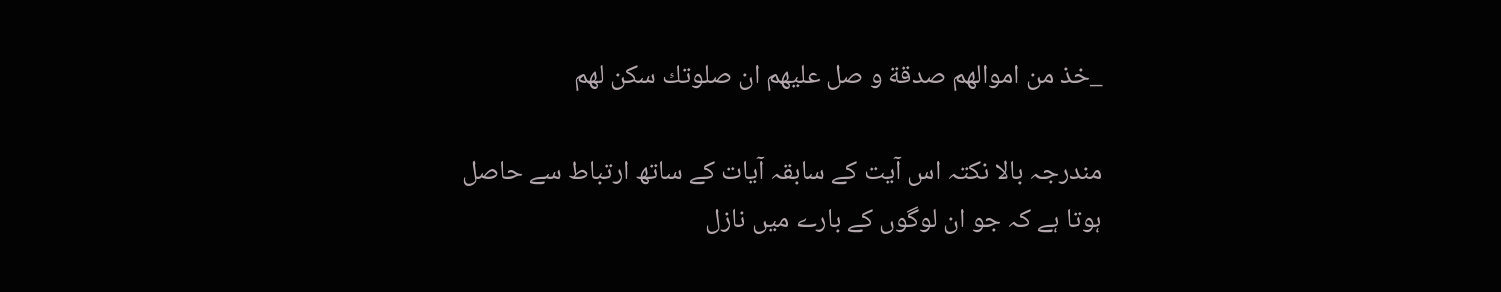_خذ من اموالهم صدقة و صل عليهم ان صلوتك سكن لهم

مندرجہ بالا نكتہ اس آيت كے سابقہ آيات كے ساتھ ارتباط سے حاصل ہوتا ہے كہ جو ان لوگوں كے بارے ميں نازل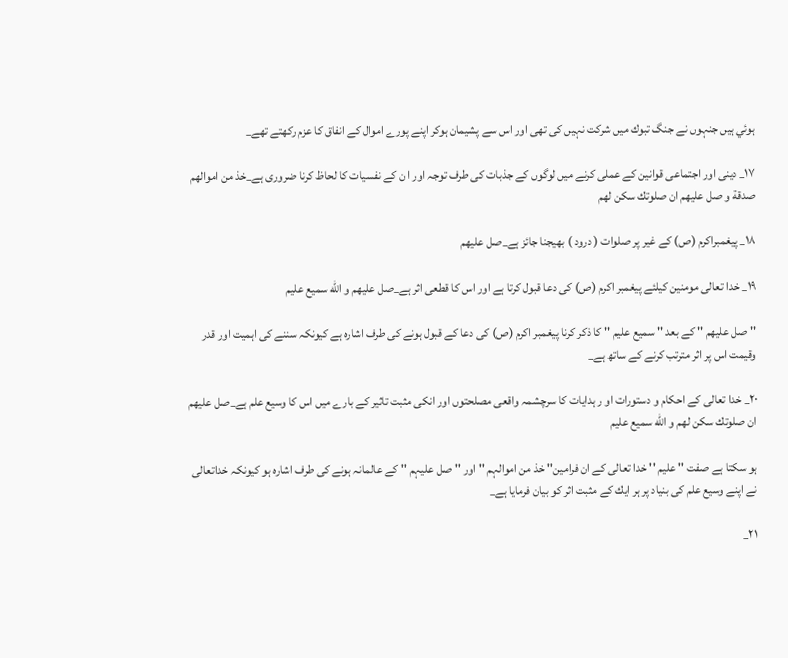ہوئي ہيں جنہوں نے جنگ تبوك ميں شركت نہيں كى تھى اور اس سے پشيمان ہوكر اپنے پورے اموال كے انفاق كا عزم ركھتے تھے_

۱۷_ دينى اور اجتماعى قوانين كے عملى كرنے ميں لوگوں كے جذبات كى طرف توجہ اور ا ن كے نفسيات كا لحاظ كرنا ضرورى ہے_خذ من اموالهم صدقة و صل عليهم ان صلوتك سكن لهم

۱۸_ پيغمبراكرم (ص) كے غير پر صلوات ( درود ) بھيجنا جائز ہے_صل عليهم

۱۹_ خدا تعالى مومنين كيلئے پيغمبر اكرم (ص) كى دعا قبول كرتا ہے اور اس كا قطعى اثر ہے_صل عليهم و الله سميع عليم

'' صل عليهم '' كے بعد '' سميع عليم '' كا ذكر كرنا پيغمبر اكرم (ص) كى دعا كے قبول ہونے كى طرف اشارہ ہے كيونكہ سننے كى اہميت اور قدر وقيمت اس پر اثر مترتب كرنے كے ساتھ ہے_

۲۰_ خدا تعالى كے احكام و دستورات او ر ہدايات كا سرچشمہ واقعى مصلحتوں اور انكى مثبت تاثير كے بارے ميں اس كا وسيع علم ہے_صل عليهم ان صلوتك سكن لهم و الله سميع عليم

ہو سكتا ہے صفت '' عليم '' خدا تعالى كے ان فرامين'' خذ من اموالہم '' اور '' صل عليہم '' كے عالمانہ ہونے كى طرف اشارہ ہو كيونكہ خداتعالى نے اپنے وسيع علم كى بنياد پر ہر ايك كے مثبت اثر كو بيان فرمايا ہے_

۲۱_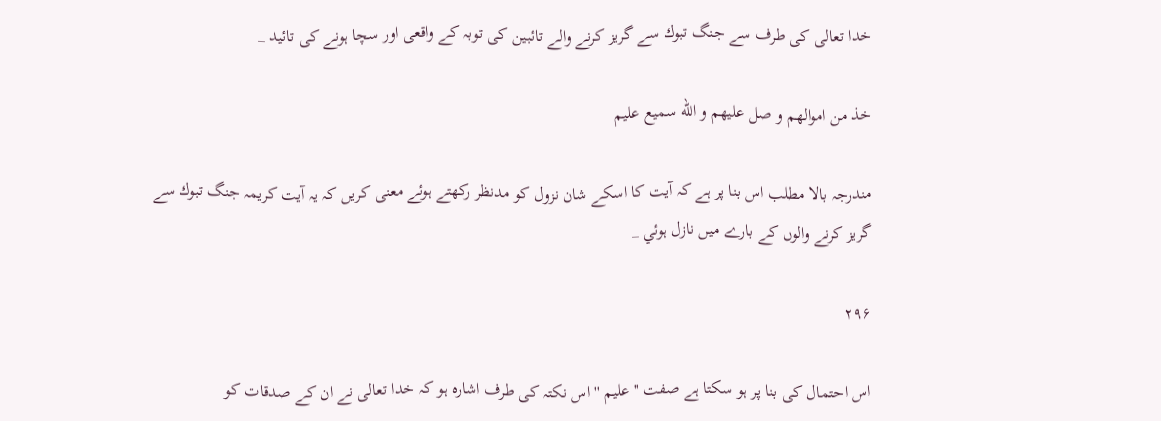خدا تعالى كى طرف سے جنگ تبوك سے گريز كرنے والے تائبين كى توبہ كے واقعى اور سچا ہونے كى تائيد _

خذ من اموالهم و صل عليهم و الله سميع عليم

مندرجہ بالا مطلب اس بنا پر ہے كہ آيت كا اسكے شان نزول كو مدنظر ركھتے ہوئے معنى كريں كہ يہ آيت كريمہ جنگ تبوك سے گريز كرنے والوں كے بارے ميں نازل ہوئي _

۲۹۶

اس احتمال كى بنا پر ہو سكتا ہے صفت '' عليم '' اس نكتہ كى طرف اشارہ ہو كہ خدا تعالى نے ان كے صدقات كو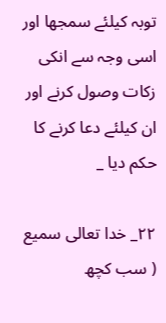توبہ كيلئے سمجھا اور اسى وجہ سے انكى زكات وصول كرنے اور ان كيلئے دعا كرنے كا حكم ديا _

۲۲_ خدا تعالى سميع ( سب كچھ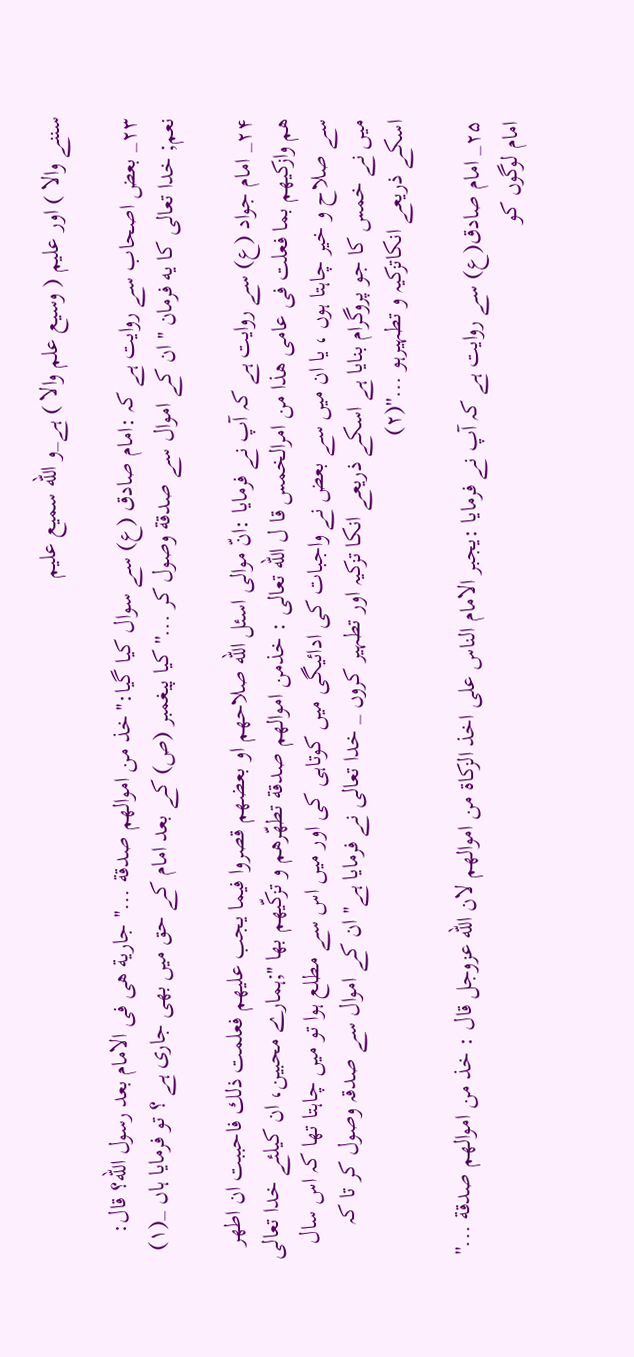سننے والا ) اور عليم ( وسيع علم والا ) ہے_و الله سميع عليم

۲۳_ بعض اصحاب سے روايت ہے كہ :امام صادق (ع) سے سوال كيا گيا:''خذ من اموالهم صدقة ...'' جارية هى فى الامام بعد رسول الله؟ قال: نعم; خدا تعالى كا يه فرمان '' ان كے اموال سے صدقة وصول كر ...'' كيا پيغمبر (ص) كے بعد امام كے حق ميں بھى جارى ہے ؟ تو فرمايا ہاں _(۱)

۲۴_ امام جواد (ع) سے روايت ہے كہ آپ نے فرمايا :انّ موالى اسئل الله صلاحهم او بعضهم قصروا فيما يجب عليهم فعلمت ذلك فاحببت ان اطهر هم وازكيهم بما فعلت فى عامى هذا من امرالخمس قا ل الله تعالى : خذمن اموالهم صدقة تطهّرهم و تزكّيهم بها '';ہمارے محبين، ان كيلئے خدا تعالى سے صلاح و خير چاہتا ہوں ، يا ان ميں سے بعض نے واجبات كى ادائيگى ميں كوتاہى كى اور ميں اس سے مطلع ہوا تو ميں چاہتا تھا كہ اس سال ميں نے خمس كا جو پروگرام بنايا ہے اسكے ذريعے انكا تزكيہ اور تطہير كروں _ خدا تعالى نے فرمايا ہے'' ان كے اموال سے صدقہ وصول كر تا كہ اسكے ذريعے انكاتزكيہ و تطہيرہو ...''(۲)

۲۵_ امام صادق(ع) سے روايت ہے كہ آپ نے فرمايا :يجبر الامام الناس على اخذ الزكاة من اموالهم لان الله عزوجل قال : خذ من اموالهم صدقة ...'' امام لوگوں كو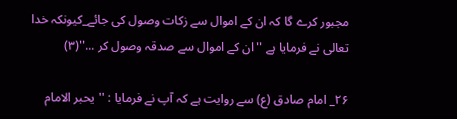مجبور كرے گا كہ ان كے اموال سے زكات وصول كى جائے_كيونكہ خدا تعالى نے فرمايا ہے ''ان كے اموال سے صدقہ وصول كر ...''(۳)

۲۶_ امام صادق (ع) سے روايت ہے كہ آپ نے فرمايا : ''يحبر الامام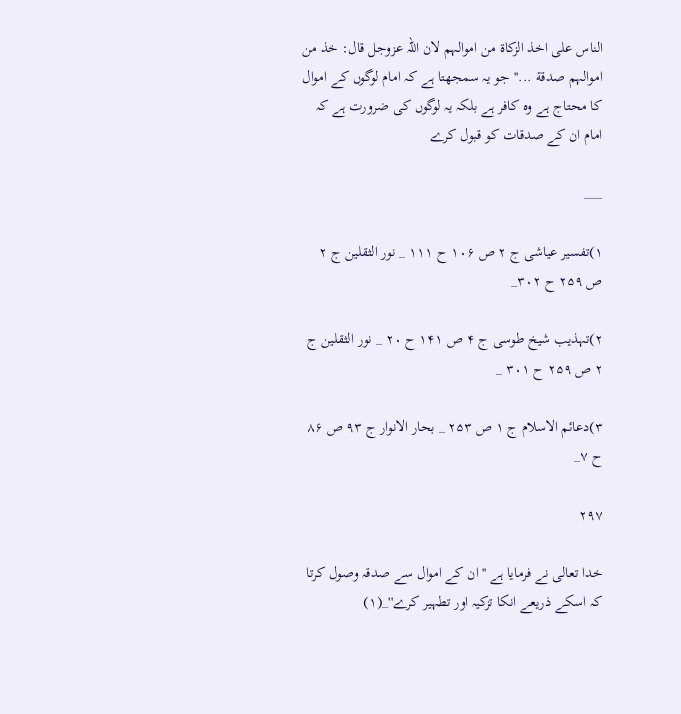الناس على اخذ الزكاة من اموالہم لان اللہ عزوجل قال: خذ من اموالہم صدقة ...''جو يہ سمجھتا ہے كہ امام لوگوں كے اموال كا محتاج ہے وہ كافر ہے بلكہ يہ لوگوں كى ضرورت ہے كہ امام ان كے صدقات كو قبول كرے

___

۱)تفسير عياشى ج ۲ ص ۱۰۶ ح ۱۱۱ _ نور الثقلين ج ۲ ص ۲۵۹ ح ۳۰۲_

۲)تہذيب شيخ طوسى ج ۴ ص ۱۴۱ ح ۲۰ _ نور الثقلين ج ۲ ص ۲۵۹ ح ۳۰۱ _

۳)دعائم الاسلام ج ۱ ص ۲۵۳ _ بحار الانوار ج ۹۳ ص ۸۶ ح ۷_

۲۹۷

خدا تعالى نے فرمايا ہے ''ان كے اموال سے صدقہ وصول كرتا كہ اسكے ذريعے انكا تزكيہ اور تطہير كرے''_(۱)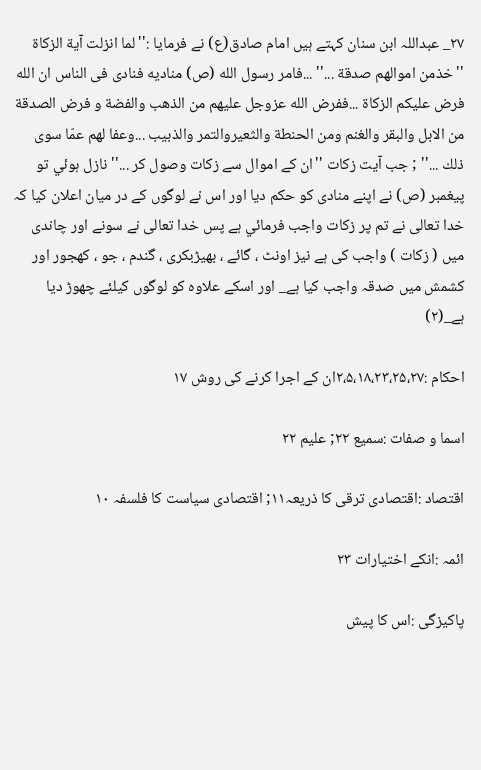۲۷_ عبداللہ ابن سنان كہتے ہيں امام صادق(ع) نے فرمايا :''لما انزلت آية الزكاة ''خذمن اموالهم صدقة ...'' ...فامر رسول الله (ص) مناديه فنادى فى الناس ان الله فرض عليكم الزكاة ...ففرض الله عزوجل عليهم من الذهب والفضة و فرض الصدقة من الابل والبقر والغنم ومن الحنطة والثعيروالتمر والذبيب ...وعفا لهم عمّا سوى ذلك ...'' ; جب آيت زكات ''ان كے اموال سے زكات وصول كر ...'' نازل ہوئي تو پيغمبر (ص) نے اپنے منادى كو حكم ديا اور اس نے لوگوں كے در ميان اعلان كيا كہ خدا تعالى نے تم پر زكات واجب فرمائي ہے پس خدا تعالى نے سونے اور چاندى ميں ( زكات ) واجب كى ہے نيز اونٹ ، گائے ، بھيڑبكرى ، گندم ، جو ، كھجور اور كشمش ميں صدقہ واجب كيا ہے_ اور اسكے علاوہ كو لوگوں كيلئے چھوڑ ديا ہے_(۲)

احكام :۲،۵،۱۸،۲۳،۲۵،۲۷ان كے اجرا كرنے كى روش ۱۷

اسما و صفات :سميع ۲۲; عليم ۲۲

اقتصاد :اقتصادى ترقى كا ذريعہ۱۱; اقتصادى سياست كا فلسفہ ۱۰

ائمہ :انكے اختيارات ۲۳

پاكيزگى :اس كا پيش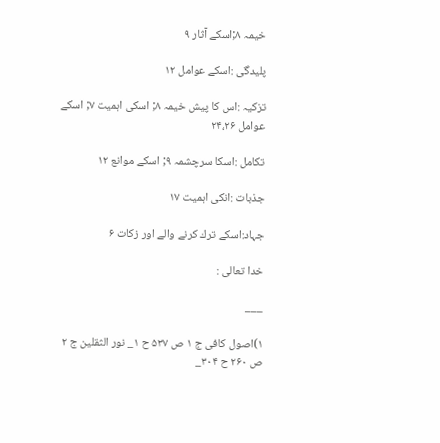خيمہ ۸;اسكے آثار ۹

پليدگى :اسكے عوامل ۱۲

تزكيہ :اس كا پيش خيمہ ۸; اسكى اہميت ۷; اسكے عوامل ۲۴،۲۶

تكامل :اسكا سرچشمہ ۹; اسكے موانع ۱۲

جذبات :انكى اہميت ۱۷

جہاد:اسكے ترك كرنے والے اور زكات ۶

خدا تعالى :

___

۱)اصول كافى ج ۱ ص ۵۳۷ ح ۱_ نور الثقلين ج ۲ ص ۲۶۰ ح ۳۰۴_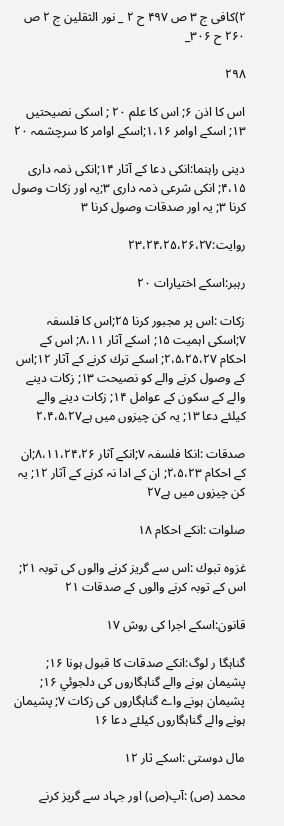۲)كافى ج ۳ ص ۴۹۷ ح ۲ _ نور الثقلين ج ۲ ص ۲۶۰ ح ۳۰۶_

۲۹۸

اس كا اذن ۶; اس كا علم ۲۰ ; اسكى نصيحتيں ۱۳; اسكے اوامر ۱،۱۶;اسكے اوامر كا سرچشمہ ۲۰

دينى راہنما:انكى دعا كے آثار ۱۴;انكى ذمہ دارى ۴،۱۵; انكى شرعى ذمہ دارى ۳;يہ اور زكات وصول كرنا ۳; يہ اور صدقات وصول كرنا ۳

روايت:۲۳،۲۴،۲۵،۲۶،۲۷

رہبر:اسكے اختيارات ۲۰

زكات :اس پر مجبور كرنا ۲۵;اس كا فلسفہ ۷;اسكى اہميت ۱۵; اسكے آثار ۸،۱۱; اس كے احكام ۲،۵،۲۵،۲۷; اسكے ترك كرنے كے آثار ۱۲;اس كے وصول كرنے والے كو نصيحت ۱۳; زكات دينے والے كے سكون كے عوامل ۱۴; زكات دينے والے كيلئے دعا ۱۳; يہ كن چيزوں ميں ہے۲،۴،۵،۲۷

صدقات :انكا فلسفہ ۷;انكے آثار ۸،۱۱،۲۴،۲۶;ان كے احكام ۲،۵،۲۳; ان كے ادا نہ كرنے كے آثار ۱۲; يہ كن چيزوں ميں ہے۲۷

صلوات :انكے احكام ۱۸

غزوہ تبوك :اس سے گريز كرنے والوں كى توبہ ۲۱; اس كے توبہ كرنے والوں كے صدقات ۲۱

قانون:اسكے اجرا كى روش ۱۷

گناہگا ر لوگ:انكے صدقات كا قبول ہونا ۱۶; پشيمان ہونے والے گناہگاروں كى دلجوئي ۱۶; پشيمان ہونے واے گناہگاروں كى زكات ۷; پشيمان ہونے والے گناہگاروں كيلئے دعا ۱۶

مال دوستى :اسكے ثار ۱۲

محمد (ص) :آپ(ص) اور جہاد سے گريز كرنے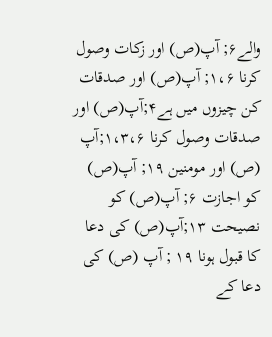والے۶; آپ(ص) اور زكات وصول كرنا ۱،۶; آپ(ص) اور صدقات كن چيزوں ميں ہے۴;آپ(ص) اور صدقات وصول كرنا ۱،۳،۶;آپ (ص) اور مومنين ۱۹; آپ(ص) كو اجازت ۶; آپ(ص) كو نصيحت ۱۳;آپ(ص) كى دعا كا قبول ہونا ۱۹ ; آپ (ص) كى دعا كے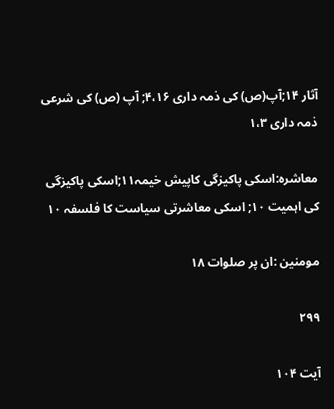آثار ۱۴;آپ(ص) كى ذمہ دارى ۴،۱۶; آپ (ص) كى شرعى ذمہ دارى ۱،۳

معاشرہ:اسكى پاكيزگى كاپيش خيمہ۱۱;اسكى پاكيزگى كى اہميت ۱۰; اسكى معاشرتى سياست كا فلسفہ ۱۰

مومنين :ان پر صلوات ۱۸

۲۹۹

آیت ۱۰۴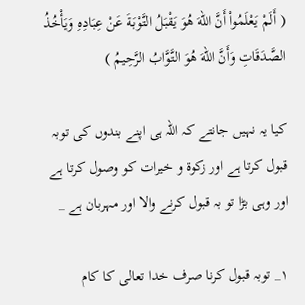( أَلَمْ يَعْلَمُواْ أَنَّ اللّهَ هُوَ يَقْبَلُ التَّوْبَةَ عَنْ عِبَادِهِ وَيَأْخُذُ الصَّدَقَاتِ وَأَنَّ اللّهَ هُوَ التَّوَّابُ الرَّحِيمُ )

كيا يہ نہيں جانتے كہ اللہ ہى اپنے بندوں كى توبہ قبول كرتا ہے اور زكوة و خيرات كو وصول كرتا ہے اور وہى بڑا تو بہ قبول كرنے والا اور مہربان ہے _

۱_ توبہ قبول كرنا صرف خدا تعالى كا كام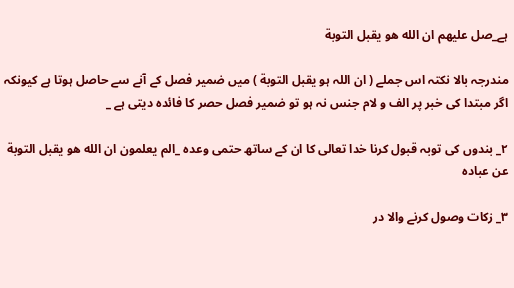ہے_صل عليهم ان الله هو يقبل التوبة

مندرجہ بالا نكتہ اس جملے ( ان اللہ ہو يقبل التوبة ) ميں ضمير فصل كے آنے سے حاصل ہوتا ہے كيونكہ اگر مبتدا كى خبر پر الف و لام جنس نہ ہو تو ضمير فصل حصر كا فائدہ ديتى ہے _

۲_ بندوں كى توبہ قبول كرنا خدا تعالى كا ان كے ساتھ حتمى وعدہ _الم يعلمون ان الله هو يقبل التوبة عن عباده

۳_ زكات وصول كرنے والا در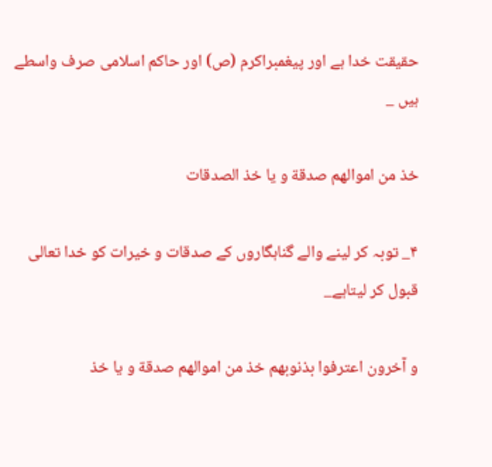حقيقت خدا ہے اور پيغمبراكرم (ص) اور حاكم اسلامى صرف واسطے ہيں _

خذ من اموالهم صدقة و يا خذ الصدقات

۴_ توبہ كر لينے والے گناہگاروں كے صدقات و خيرات كو خدا تعالى قبول كر ليتاہے_

و آخرون اعترفوا بذنوبهم خذ من اموالهم صدقة و يا خذ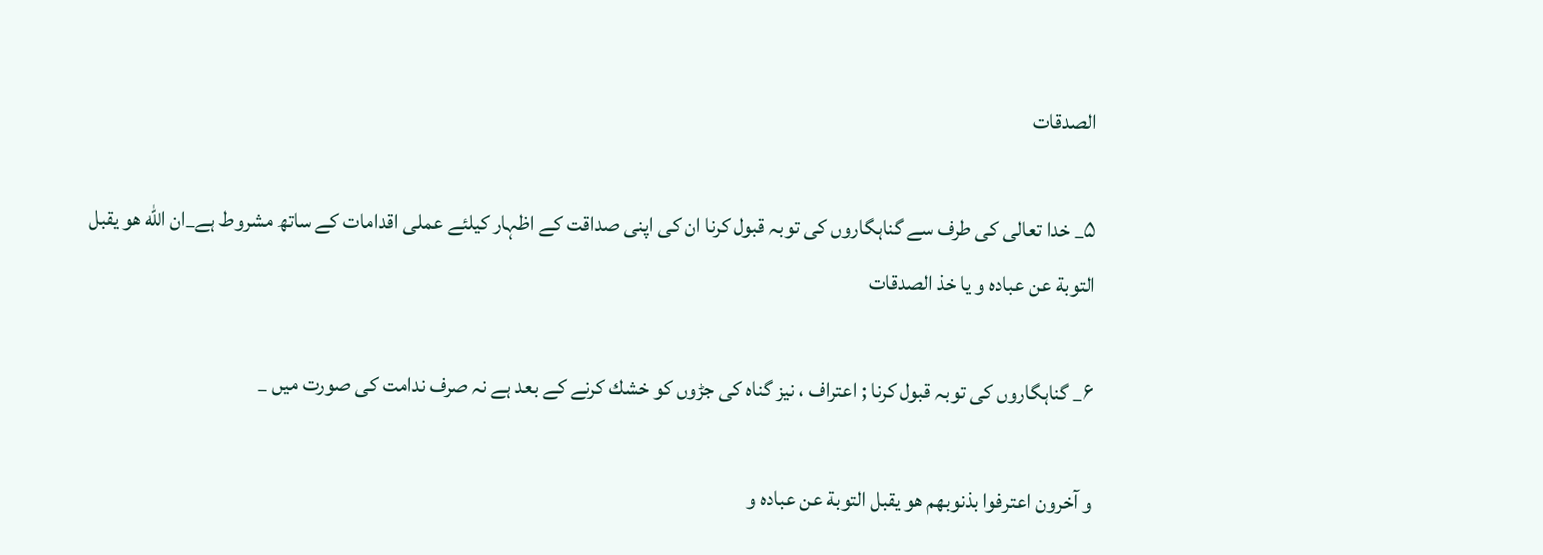الصدقات

۵_ خدا تعالى كى طرف سے گناہگاروں كى توبہ قبول كرنا ان كى اپنى صداقت كے اظہار كيلئے عملى اقدامات كے ساتھ مشروط ہے_ان الله هو يقبل التوبة عن عباده و يا خذ الصدقات

۶_ گناہگاروں كى توبہ قبول كرنا ; اعتراف ، نيز گناہ كى جڑوں كو خشك كرنے كے بعد ہے نہ صرف ندامت كى صورت ميں _

و آخرون اعترفوا بذنوبهم هو يقبل التوبة عن عباده و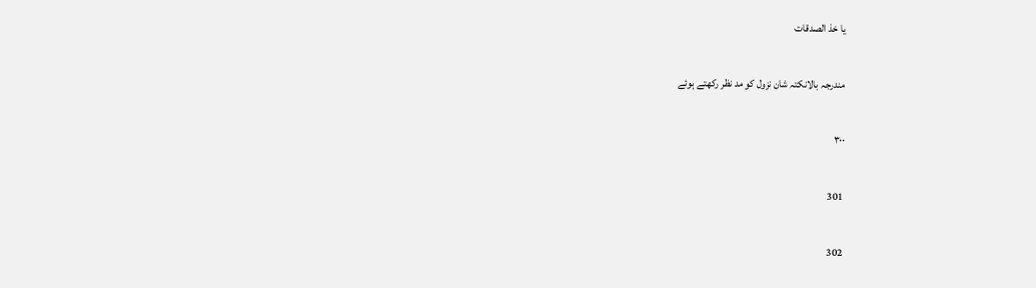يا خذ الصدقات

مندرجہ بالانكتہ شان نزول كو مد نظر ركھتے ہوئے

۳۰۰

301

302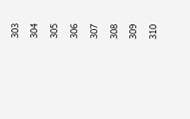303

304

305

306

307

308

309

310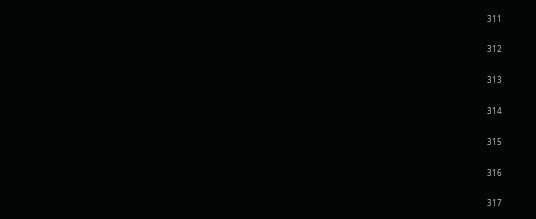311

312

313

314

315

316

317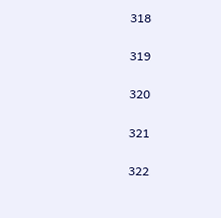318

319

320

321

322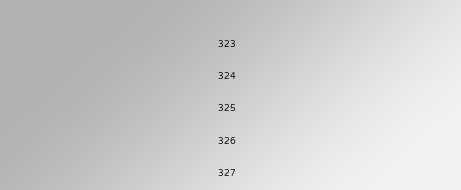323

324

325

326

327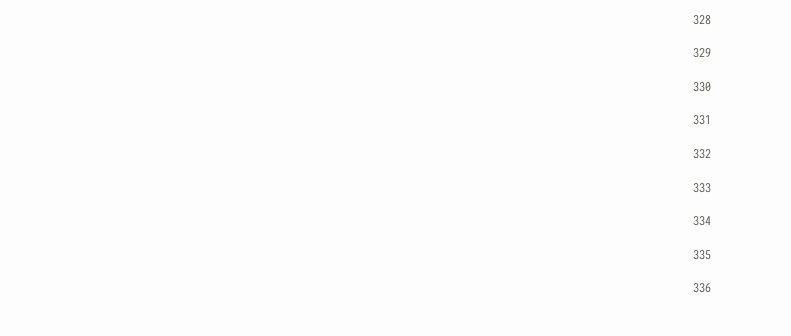328

329

330

331

332

333

334

335

336